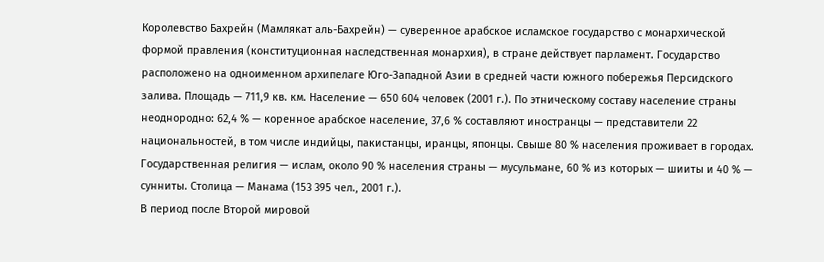Королевство Бахрейн (Мамлякат аль-Бахрейн) — суверенное арабское исламское государство с монархической формой правления (конституционная наследственная монархия), в стране действует парламент. Государство расположено на одноименном архипелаге Юго-Западной Азии в средней части южного побережья Персидского залива. Площадь — 711,9 кв. км. Население — 650 604 человек (2001 г.). По этническому составу население страны неоднородно: 62,4 % — коренное арабское население, 37,6 % составляют иностранцы — представители 22 национальностей, в том числе индийцы, пакистанцы, иранцы, японцы. Свыше 80 % населения проживает в городах. Государственная религия — ислам, около 90 % населения страны — мусульмане, 60 % из которых — шииты и 40 % — сунниты. Столица — Манама (153 395 чел., 2001 г.).
В период после Второй мировой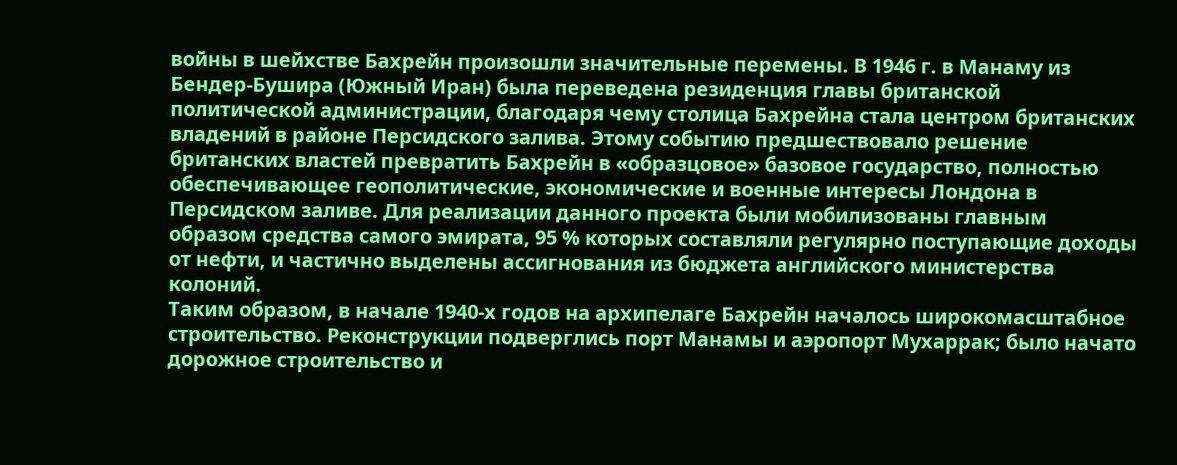войны в шейхстве Бахрейн произошли значительные перемены. В 1946 г. в Манаму из Бендер-Бушира (Южный Иран) была переведена резиденция главы британской политической администрации, благодаря чему столица Бахрейна стала центром британских владений в районе Персидского залива. Этому событию предшествовало решение британских властей превратить Бахрейн в «образцовое» базовое государство, полностью обеспечивающее геополитические, экономические и военные интересы Лондона в Персидском заливе. Для реализации данного проекта были мобилизованы главным образом средства самого эмирата, 95 % которых составляли регулярно поступающие доходы от нефти, и частично выделены ассигнования из бюджета английского министерства колоний.
Таким образом, в начале 1940-х годов на архипелаге Бахрейн началось широкомасштабное строительство. Реконструкции подверглись порт Манамы и аэропорт Мухаррак; было начато дорожное строительство и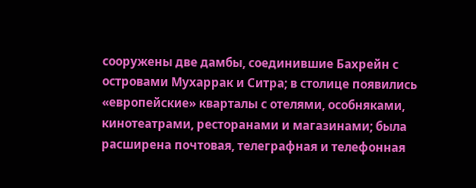сооружены две дамбы, соединившие Бахрейн с островами Мухаррак и Ситра; в столице появились «европейские» кварталы с отелями, особняками, кинотеатрами, ресторанами и магазинами; была расширена почтовая, телеграфная и телефонная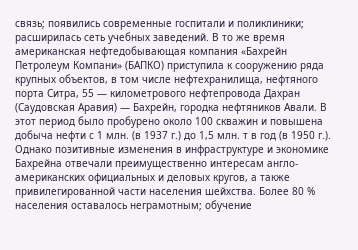связь; появились современные госпитали и поликлиники; расширилась сеть учебных заведений. В то же время американская нефтедобывающая компания «Бахрейн Петролеум Компани» (БАПКО) приступила к сооружению ряда крупных объектов, в том числе нефтехранилища, нефтяного порта Ситра, 55 — километрового нефтепровода Дахран (Саудовская Аравия) — Бахрейн, городка нефтяников Авали. В этот период было пробурено около 100 скважин и повышена добыча нефти с 1 млн. (в 1937 г.) до 1,5 млн. т в год (в 1950 г.).
Однако позитивные изменения в инфраструктуре и экономике Бахрейна отвечали преимущественно интересам англо-американских официальных и деловых кругов, а также привилегированной части населения шейхства. Более 80 % населения оставалось неграмотным; обучение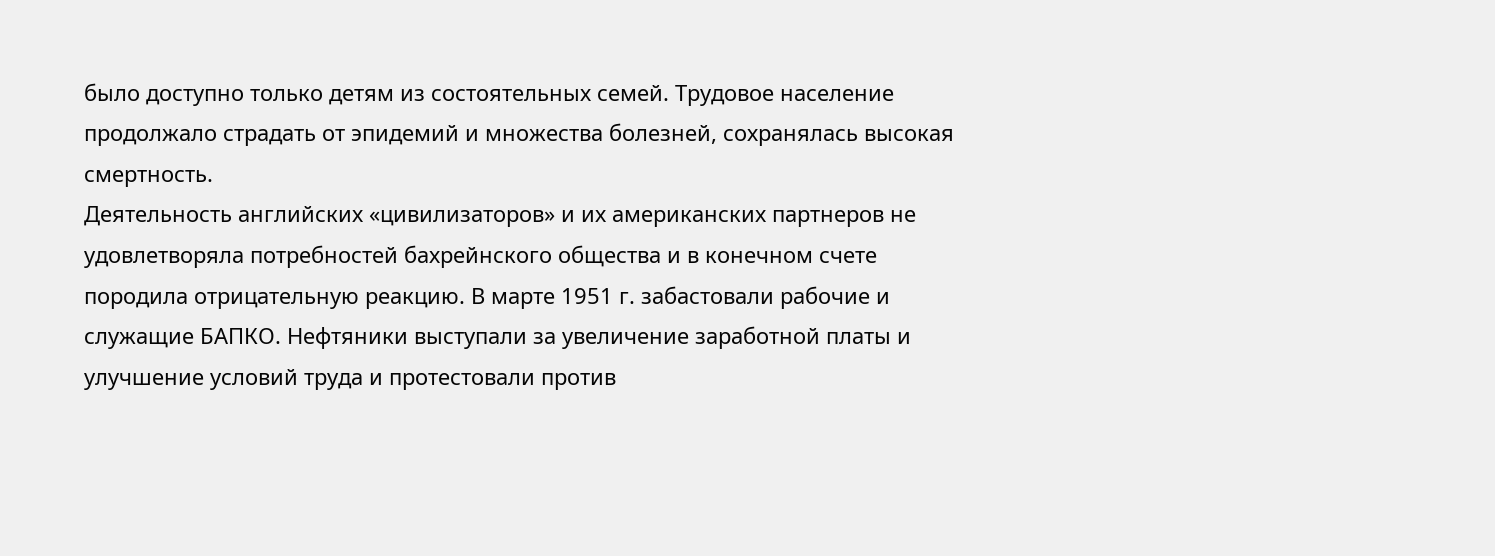было доступно только детям из состоятельных семей. Трудовое население продолжало страдать от эпидемий и множества болезней, сохранялась высокая смертность.
Деятельность английских «цивилизаторов» и их американских партнеров не удовлетворяла потребностей бахрейнского общества и в конечном счете породила отрицательную реакцию. В марте 1951 г. забастовали рабочие и служащие БАПКО. Нефтяники выступали за увеличение заработной платы и улучшение условий труда и протестовали против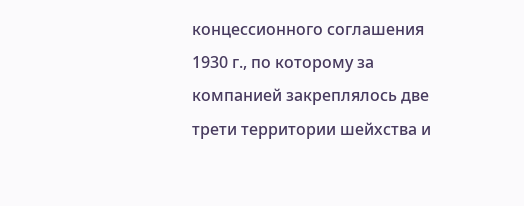концессионного соглашения 1930 г., по которому за компанией закреплялось две трети территории шейхства и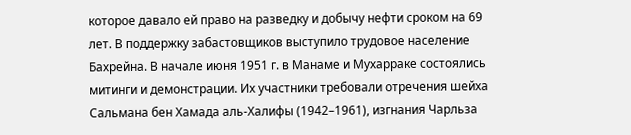которое давало ей право на разведку и добычу нефти сроком на 69 лет. В поддержку забастовщиков выступило трудовое население Бахрейна. В начале июня 1951 г. в Манаме и Мухарраке состоялись митинги и демонстрации. Их участники требовали отречения шейха Сальмана бен Хамада аль-Халифы (1942–1961), изгнания Чарльза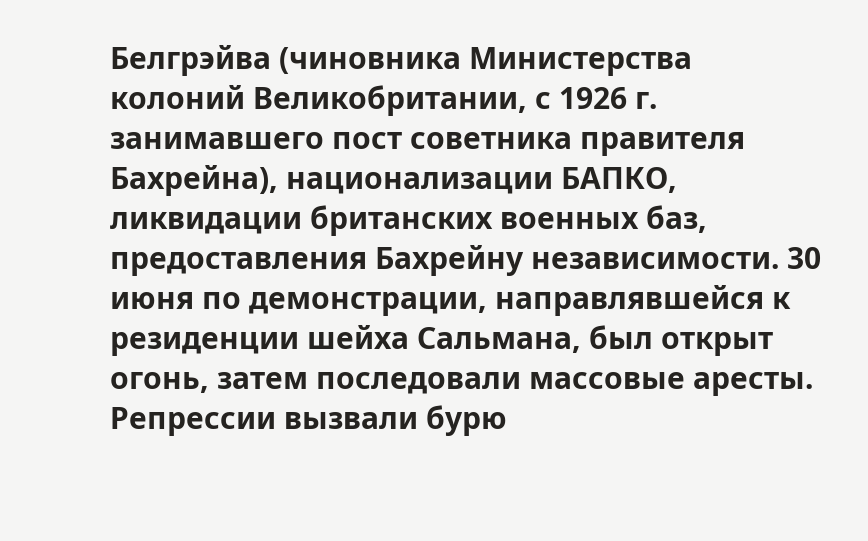Белгрэйва (чиновника Министерства колоний Великобритании, с 1926 г. занимавшего пост советника правителя Бахрейна), национализации БАПКО, ликвидации британских военных баз, предоставления Бахрейну независимости. 30 июня по демонстрации, направлявшейся к резиденции шейха Сальмана, был открыт огонь, затем последовали массовые аресты.
Репрессии вызвали бурю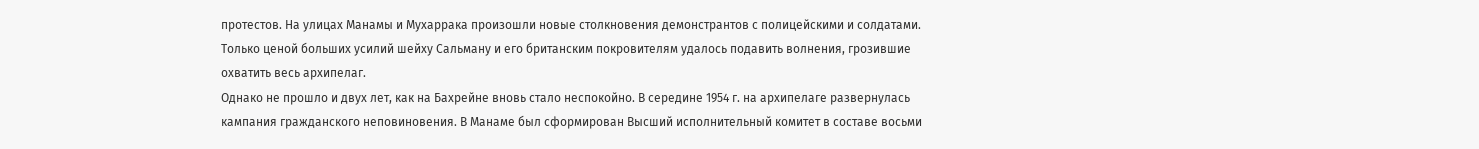протестов. На улицах Манамы и Мухаррака произошли новые столкновения демонстрантов с полицейскими и солдатами. Только ценой больших усилий шейху Сальману и его британским покровителям удалось подавить волнения, грозившие охватить весь архипелаг.
Однако не прошло и двух лет, как на Бахрейне вновь стало неспокойно. В середине 1954 г. на архипелаге развернулась кампания гражданского неповиновения. В Манаме был сформирован Высший исполнительный комитет в составе восьми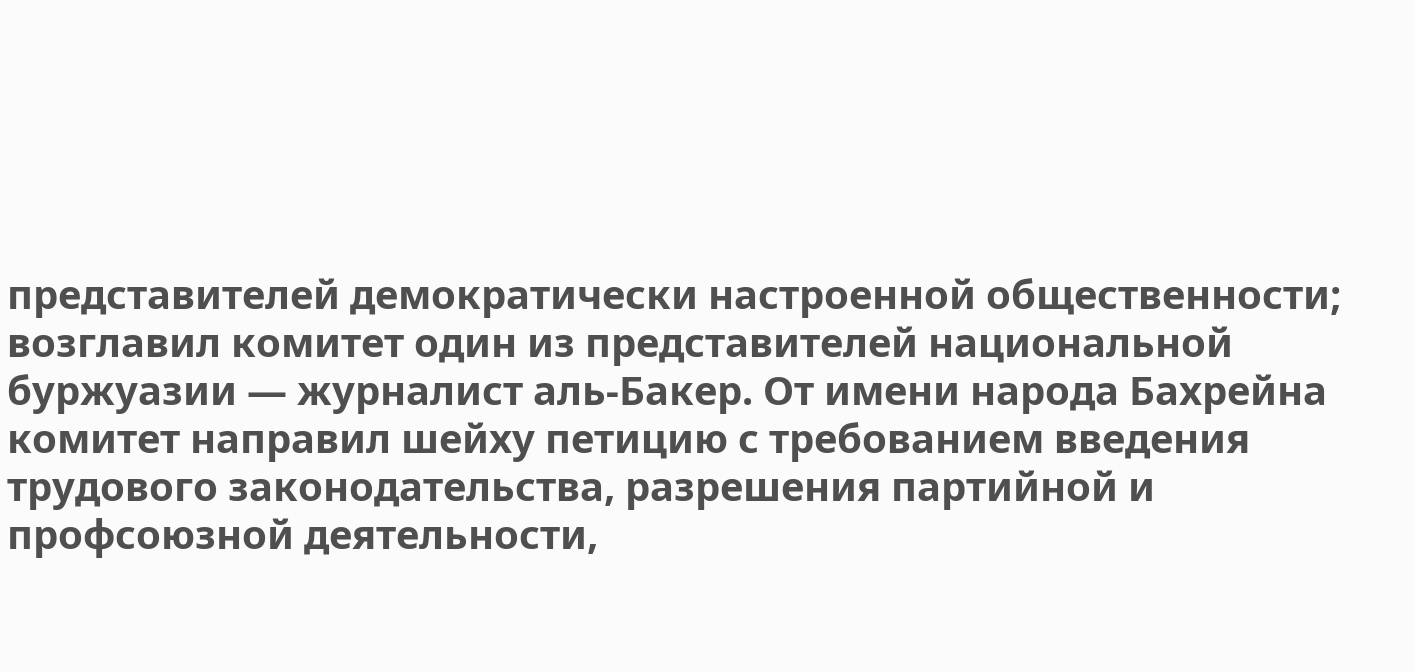представителей демократически настроенной общественности; возглавил комитет один из представителей национальной буржуазии — журналист аль-Бакер. От имени народа Бахрейна комитет направил шейху петицию с требованием введения трудового законодательства, разрешения партийной и профсоюзной деятельности,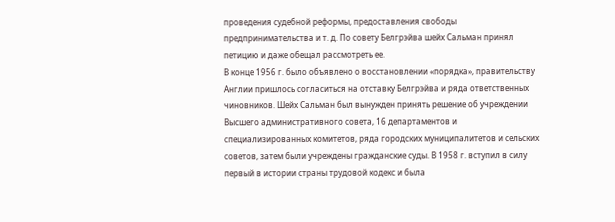проведения судебной реформы, предоставления свободы предпринимательства и т. д. По совету Белгрэйва шейх Сальман принял петицию и даже обещал рассмотреть ее.
В конце 1956 г. было объявлено о восстановлении «порядка», правительству Англии пришлось согласиться на отставку Белгрэйва и ряда ответственных чиновников. Шейх Сальман был вынужден принять решение об учреждении Высшего административного совета, 16 департаментов и специализированных комитетов, ряда городских муниципалитетов и сельских советов, затем были учреждены гражданские суды. В 1958 г. вступил в силу первый в истории страны трудовой кодекс и была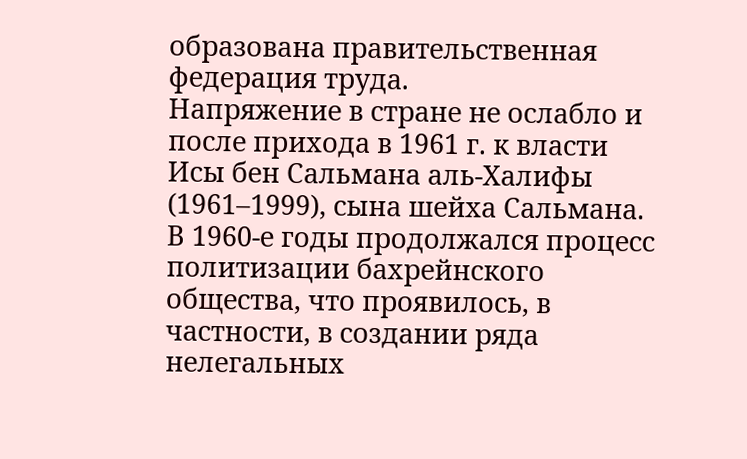образована правительственная федерация труда.
Напряжение в стране не ослабло и после прихода в 1961 г. к власти Исы бен Сальмана аль-Халифы (1961–1999), сына шейха Сальмана.
В 1960-е годы продолжался процесс политизации бахрейнского общества, что проявилось, в частности, в создании ряда нелегальных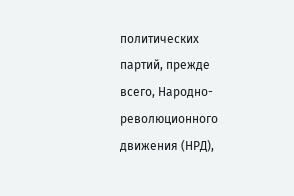политических партий, прежде всего, Народно-революционного движения (НРД),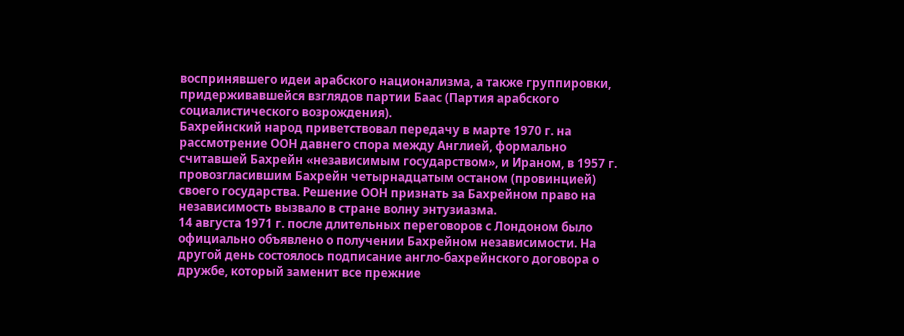воспринявшего идеи арабского национализма, а также группировки, придерживавшейся взглядов партии Баас (Партия арабского социалистического возрождения).
Бахрейнский народ приветствовал передачу в марте 1970 г. на рассмотрение ООН давнего спора между Англией, формально считавшей Бахрейн «независимым государством», и Ираном, в 1957 г. провозгласившим Бахрейн четырнадцатым останом (провинцией) своего государства. Решение ООН признать за Бахрейном право на независимость вызвало в стране волну энтузиазма.
14 августа 1971 г. после длительных переговоров с Лондоном было официально объявлено о получении Бахрейном независимости. На другой день состоялось подписание англо-бахрейнского договора о дружбе, который заменит все прежние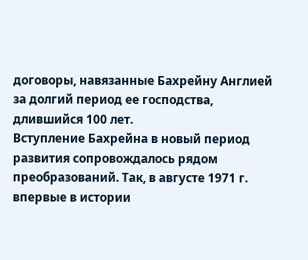договоры, навязанные Бахрейну Англией за долгий период ее господства, длившийся 100 лет.
Вступление Бахрейна в новый период развития сопровождалось рядом преобразований. Так, в августе 1971 г. впервые в истории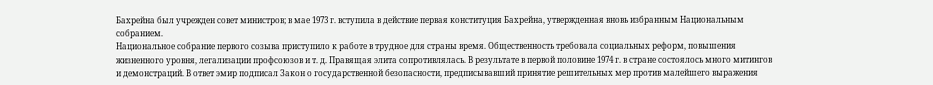Бахрейна был учрежден совет министров; в мае 1973 г. вступила в действие первая конституция Бахрейна, утвержденная вновь избранным Национальным собранием.
Национальное собрание первого созыва приступило к работе в трудное для страны время. Общественность требовала социальных реформ, повышения жизненного уровня, легализации профсоюзов и т. д. Правящая элита сопротивлялась. В результате в первой половине 1974 г. в стране состоялось много митингов и демонстраций. В ответ эмир подписал Закон о государственной безопасности, предписывавший принятие решительных мер против малейшего выражения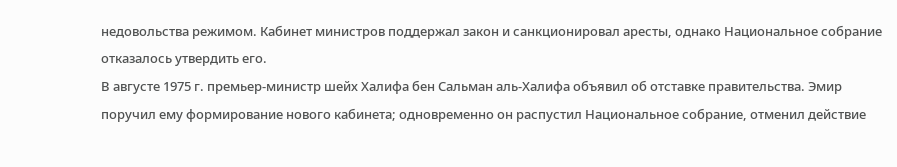недовольства режимом. Кабинет министров поддержал закон и санкционировал аресты, однако Национальное собрание отказалось утвердить его.
В августе 1975 г. премьер-министр шейх Халифа бен Сальман аль-Халифа объявил об отставке правительства. Эмир поручил ему формирование нового кабинета; одновременно он распустил Национальное собрание, отменил действие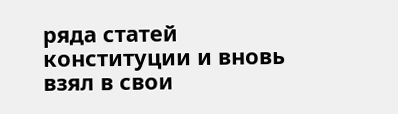ряда статей конституции и вновь взял в свои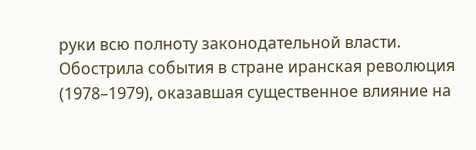руки всю полноту законодательной власти.
Обострила события в стране иранская революция (1978–1979), оказавшая существенное влияние на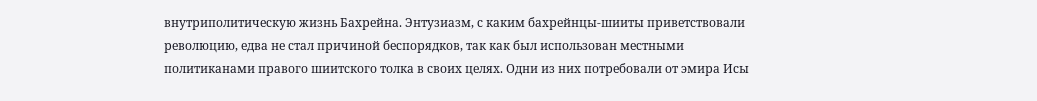внутриполитическую жизнь Бахрейна. Энтузиазм, с каким бахрейнцы-шииты приветствовали революцию, едва не стал причиной беспорядков, так как был использован местными политиканами правого шиитского толка в своих целях. Одни из них потребовали от эмира Исы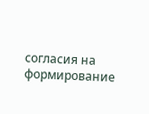согласия на формирование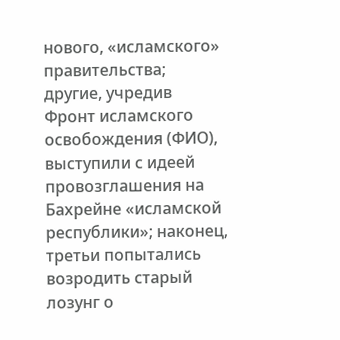нового, «исламского» правительства; другие, учредив Фронт исламского освобождения (ФИО), выступили с идеей провозглашения на Бахрейне «исламской республики»; наконец, третьи попытались возродить старый лозунг о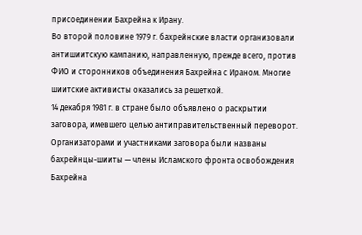присоединении Бахрейна к Ирану.
Во второй половине 1979 г. бахрейнские власти организовали антишиитскую кампанию, направленную, прежде всего, против ФИО и сторонников объединения Бахрейна с Ираном. Многие шиитские активисты оказались за решеткой.
14 декабря 1981 г. в стране было объявлено о раскрытии заговора, имевшего целью антиправительственный переворот. Организаторами и участниками заговора были названы бахрейнцы-шииты — члены Исламского фронта освобождения Бахрейна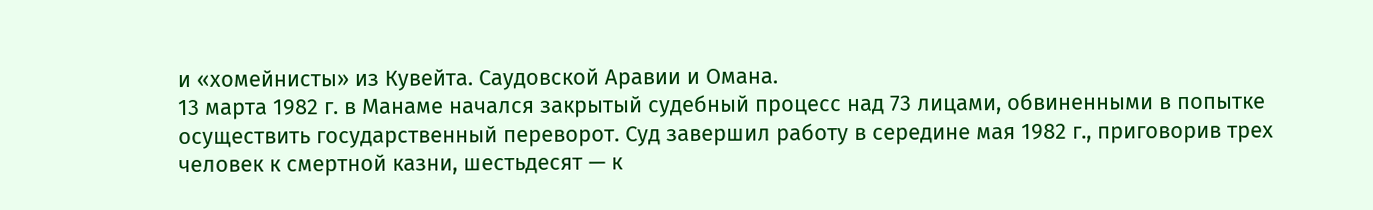и «хомейнисты» из Кувейта. Саудовской Аравии и Омана.
13 марта 1982 г. в Манаме начался закрытый судебный процесс над 73 лицами, обвиненными в попытке осуществить государственный переворот. Суд завершил работу в середине мая 1982 г., приговорив трех человек к смертной казни, шестьдесят — к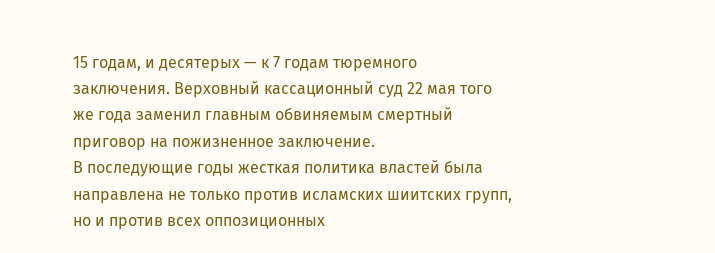15 годам, и десятерых — к 7 годам тюремного заключения. Верховный кассационный суд 22 мая того же года заменил главным обвиняемым смертный приговор на пожизненное заключение.
В последующие годы жесткая политика властей была направлена не только против исламских шиитских групп, но и против всех оппозиционных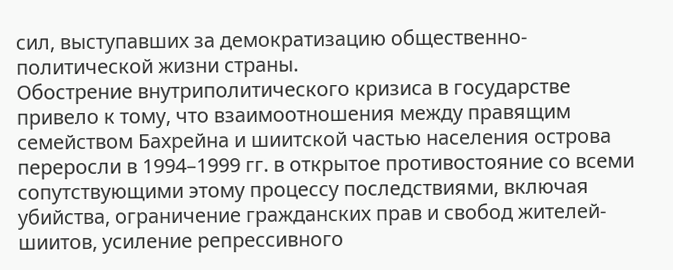сил, выступавших за демократизацию общественно-политической жизни страны.
Обострение внутриполитического кризиса в государстве привело к тому, что взаимоотношения между правящим семейством Бахрейна и шиитской частью населения острова переросли в 1994–1999 гг. в открытое противостояние со всеми сопутствующими этому процессу последствиями, включая убийства, ограничение гражданских прав и свобод жителей-шиитов, усиление репрессивного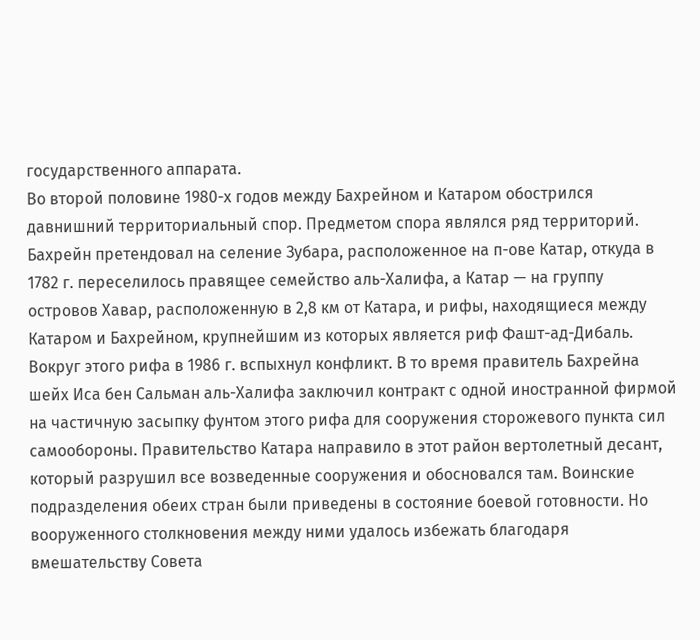государственного аппарата.
Во второй половине 1980-х годов между Бахрейном и Катаром обострился давнишний территориальный спор. Предметом спора являлся ряд территорий. Бахрейн претендовал на селение Зубара, расположенное на п-ове Катар, откуда в 1782 г. переселилось правящее семейство аль-Халифа, а Катар — на группу островов Хавар, расположенную в 2,8 км от Катара, и рифы, находящиеся между Катаром и Бахрейном, крупнейшим из которых является риф Фашт-ад-Дибаль. Вокруг этого рифа в 1986 г. вспыхнул конфликт. В то время правитель Бахрейна шейх Иса бен Сальман аль-Халифа заключил контракт с одной иностранной фирмой на частичную засыпку фунтом этого рифа для сооружения сторожевого пункта сил самообороны. Правительство Катара направило в этот район вертолетный десант, который разрушил все возведенные сооружения и обосновался там. Воинские подразделения обеих стран были приведены в состояние боевой готовности. Но вооруженного столкновения между ними удалось избежать благодаря вмешательству Совета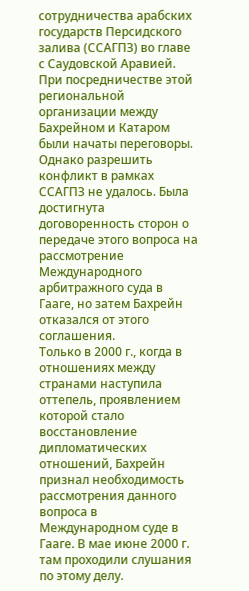сотрудничества арабских государств Персидского залива (ССАГПЗ) во главе с Саудовской Аравией. При посредничестве этой региональной организации между Бахрейном и Катаром были начаты переговоры. Однако разрешить конфликт в рамках ССАГПЗ не удалось. Была достигнута договоренность сторон о передаче этого вопроса на рассмотрение Международного арбитражного суда в Гааге, но затем Бахрейн отказался от этого соглашения.
Только в 2000 г., когда в отношениях между странами наступила оттепель, проявлением которой стало восстановление дипломатических отношений, Бахрейн признал необходимость рассмотрения данного вопроса в Международном суде в Гааге. В мае июне 2000 г. там проходили слушания по этому делу.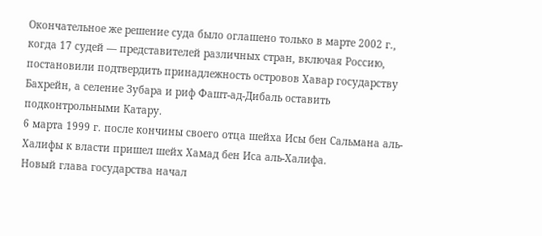Окончательное же решение суда было оглашено только в марте 2002 г., когда 17 судей — представителей различных стран, включая Россию, постановили подтвердить принадлежность островов Хавар государству Бахрейн, а селение Зубара и риф Фашт-ад-Дибаль оставить подконтрольными Катару.
6 марта 1999 г. после кончины своего отца шейха Исы бен Сальмана аль-Халифы к власти пришел шейх Хамад бен Иса аль-Халифа.
Новый глава государства начал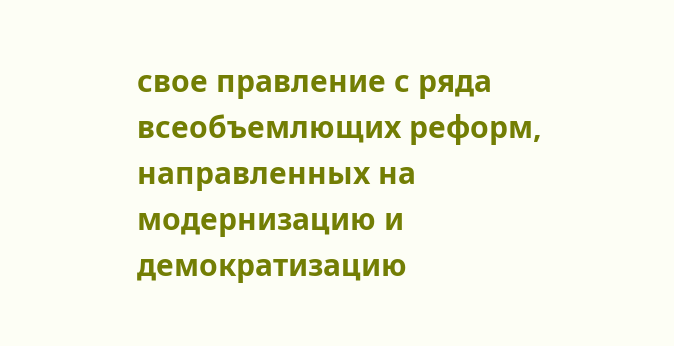свое правление с ряда всеобъемлющих реформ, направленных на модернизацию и демократизацию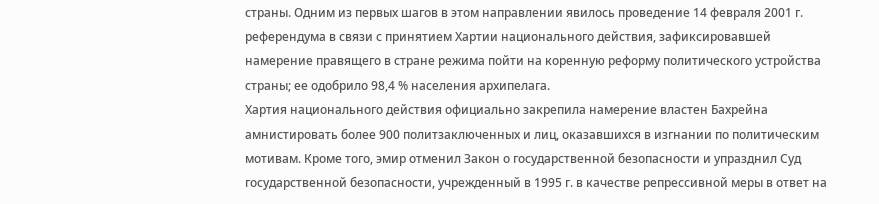страны. Одним из первых шагов в этом направлении явилось проведение 14 февраля 2001 г. референдума в связи с принятием Хартии национального действия, зафиксировавшей намерение правящего в стране режима пойти на коренную реформу политического устройства страны; ее одобрило 98,4 % населения архипелага.
Хартия национального действия официально закрепила намерение властен Бахрейна амнистировать более 900 политзаключенных и лиц, оказавшихся в изгнании по политическим мотивам. Кроме того, эмир отменил Закон о государственной безопасности и упразднил Суд государственной безопасности, учрежденный в 1995 г. в качестве репрессивной меры в ответ на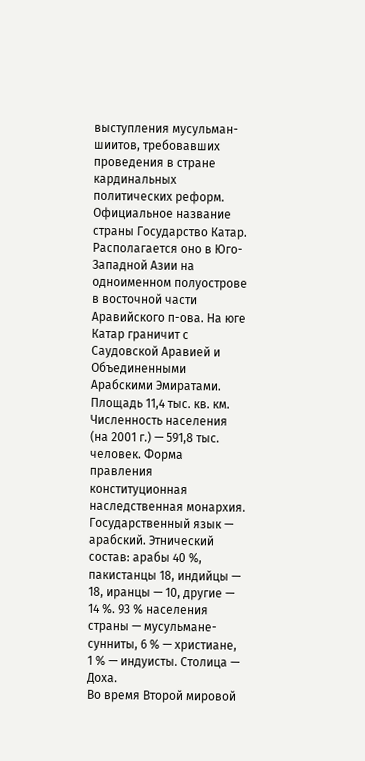выступления мусульман-шиитов, требовавших проведения в стране кардинальных политических реформ.
Официальное название страны Государство Катар. Располагается оно в Юго-Западной Азии на одноименном полуострове в восточной части Аравийского п-ова. На юге Катар граничит с Саудовской Аравией и Объединенными Арабскими Эмиратами. Площадь 11,4 тыс. кв. км. Численность населения (на 2001 г.) — 591,8 тыс. человек. Форма правления конституционная наследственная монархия. Государственный язык — арабский. Этнический состав: арабы 40 %, пакистанцы 18, индийцы — 18, иранцы — 10, другие — 14 %. 93 % населения страны — мусульмане-сунниты, 6 % — христиане, 1 % — индуисты. Столица — Доха.
Во время Второй мировой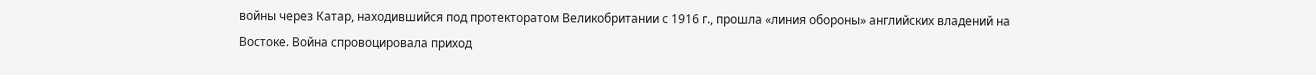войны через Катар, находившийся под протекторатом Великобритании с 1916 г., прошла «линия обороны» английских владений на Востоке. Война спровоцировала приход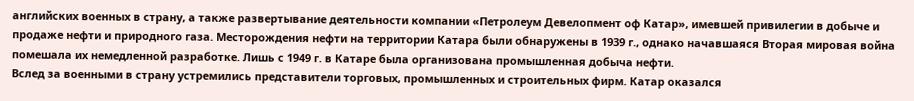английских военных в страну, а также развертывание деятельности компании «Петролеум Девелопмент оф Катар», имевшей привилегии в добыче и продаже нефти и природного газа. Месторождения нефти на территории Катара были обнаружены в 1939 г., однако начавшаяся Вторая мировая война помешала их немедленной разработке. Лишь с 1949 г. в Катаре была организована промышленная добыча нефти.
Вслед за военными в страну устремились представители торговых, промышленных и строительных фирм. Катар оказался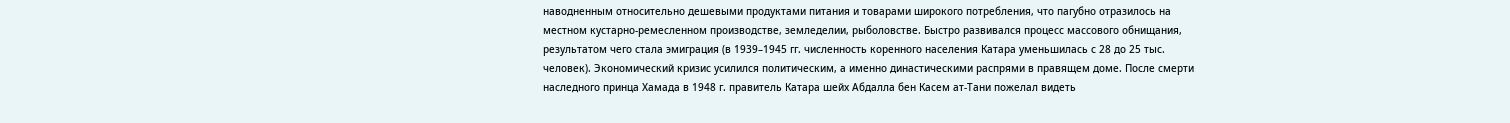наводненным относительно дешевыми продуктами питания и товарами широкого потребления, что пагубно отразилось на местном кустарно-ремесленном производстве, земледелии, рыболовстве. Быстро развивался процесс массового обнищания, результатом чего стала эмиграция (в 1939–1945 гг. численность коренного населения Катара уменьшилась с 28 до 25 тыс. человек). Экономический кризис усилился политическим, а именно династическими распрями в правящем доме. После смерти наследного принца Хамада в 1948 г. правитель Катара шейх Абдалла бен Касем ат-Тани пожелал видеть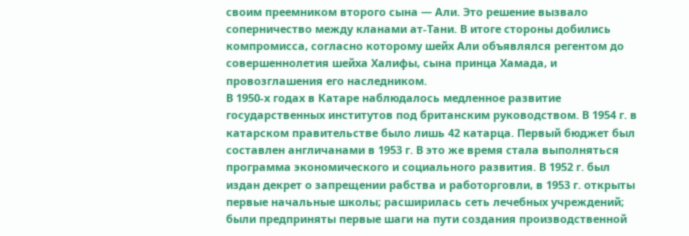своим преемником второго сына — Али. Это решение вызвало соперничество между кланами ат-Тани. В итоге стороны добились компромисса, согласно которому шейх Али объявлялся регентом до совершеннолетия шейха Халифы, сына принца Хамада, и провозглашения его наследником.
В 1950-х годах в Катаре наблюдалось медленное развитие государственных институтов под британским руководством. В 1954 г. в катарском правительстве было лишь 42 катарца. Первый бюджет был составлен англичанами в 1953 г. В это же время стала выполняться программа экономического и социального развития. В 1952 г. был издан декрет о запрещении рабства и работорговли, в 1953 г. открыты первые начальные школы; расширилась сеть лечебных учреждений; были предприняты первые шаги на пути создания производственной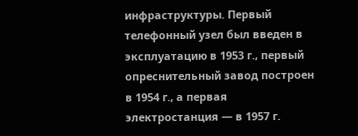инфраструктуры. Первый телефонный узел был введен в эксплуатацию в 1953 г., первый опреснительный завод построен в 1954 г., а первая электростанция — в 1957 г.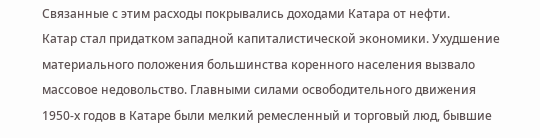Связанные с этим расходы покрывались доходами Катара от нефти.
Катар стал придатком западной капиталистической экономики. Ухудшение материального положения большинства коренного населения вызвало массовое недовольство. Главными силами освободительного движения 1950-х годов в Катаре были мелкий ремесленный и торговый люд, бывшие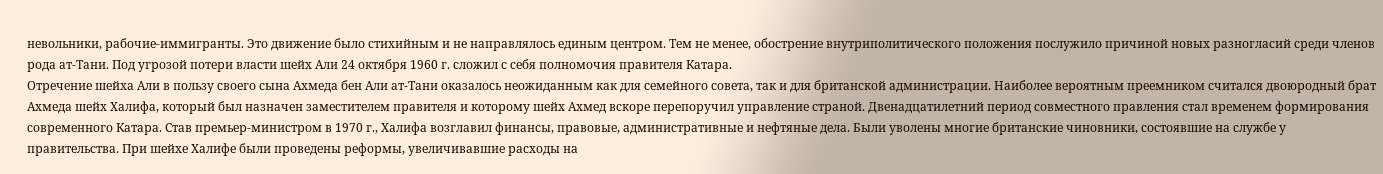невольники, рабочие-иммигранты. Это движение было стихийным и не направлялось единым центром. Тем не менее, обострение внутриполитического положения послужило причиной новых разногласий среди членов рода ат-Тани. Под угрозой потери власти шейх Али 24 октября 1960 г. сложил с себя полномочия правителя Катара.
Отречение шейха Али в пользу своего сына Ахмеда бен Али ат-Тани оказалось неожиданным как для семейного совета, так и для британской администрации. Наиболее вероятным преемником считался двоюродный брат Ахмеда шейх Халифа, который был назначен заместителем правителя и которому шейх Ахмед вскоре перепоручил управление страной. Двенадцатилетний период совместного правления стал временем формирования современного Катара. Став премьер-министром в 1970 г., Халифа возглавил финансы, правовые, административные и нефтяные дела. Были уволены многие британские чиновники, состоявшие на службе у правительства. При шейхе Халифе были проведены реформы, увеличивавшие расходы на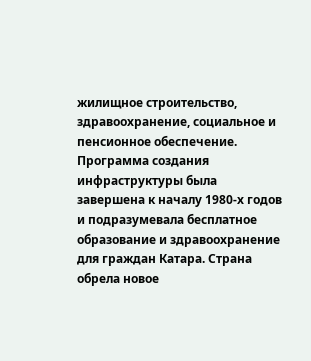жилищное строительство, здравоохранение, социальное и пенсионное обеспечение. Программа создания инфраструктуры была завершена к началу 1980-х годов и подразумевала бесплатное образование и здравоохранение для граждан Катара. Страна обрела новое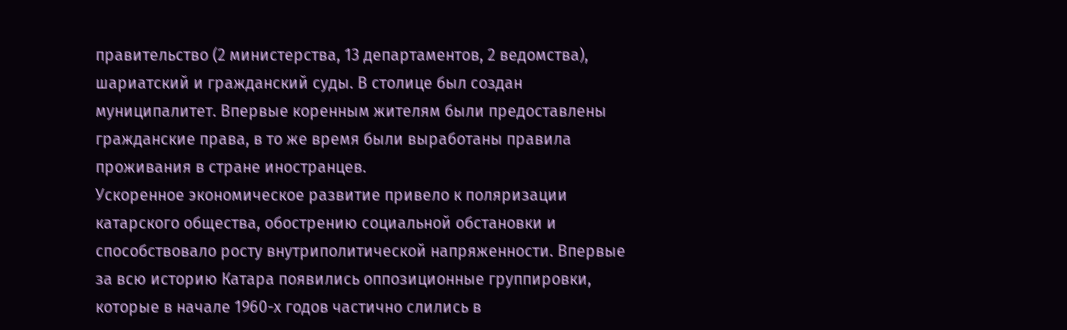правительство (2 министерства, 13 департаментов, 2 ведомства), шариатский и гражданский суды. В столице был создан муниципалитет. Впервые коренным жителям были предоставлены гражданские права, в то же время были выработаны правила проживания в стране иностранцев.
Ускоренное экономическое развитие привело к поляризации катарского общества, обострению социальной обстановки и способствовало росту внутриполитической напряженности. Впервые за всю историю Катара появились оппозиционные группировки, которые в начале 1960-х годов частично слились в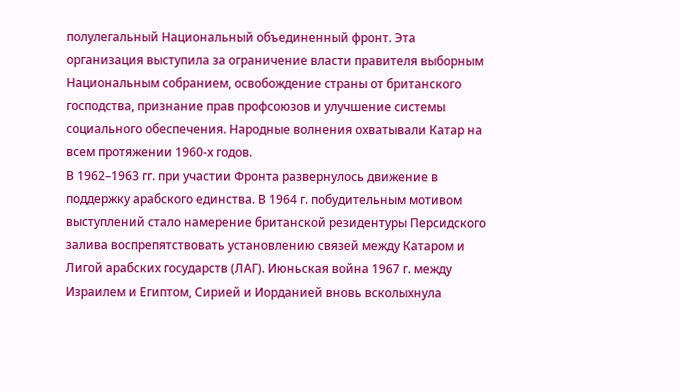полулегальный Национальный объединенный фронт. Эта организация выступила за ограничение власти правителя выборным Национальным собранием, освобождение страны от британского господства, признание прав профсоюзов и улучшение системы социального обеспечения. Народные волнения охватывали Катар на всем протяжении 1960-х годов.
В 1962–1963 гг. при участии Фронта развернулось движение в поддержку арабского единства. В 1964 г. побудительным мотивом выступлений стало намерение британской резидентуры Персидского залива воспрепятствовать установлению связей между Катаром и Лигой арабских государств (ЛАГ). Июньская война 1967 г. между Израилем и Египтом, Сирией и Иорданией вновь всколыхнула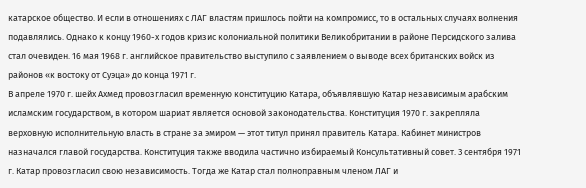катарское общество. И если в отношениях с ЛАГ властям пришлось пойти на компромисс, то в остальных случаях волнения подавлялись. Однако к концу 1960-х годов кризис колониальной политики Великобритании в районе Персидского залива стал очевиден. 16 мая 1968 г. английское правительство выступило с заявлением о выводе всех британских войск из районов «к востоку от Суэца» до конца 1971 г.
В апреле 1970 г. шейх Ахмед провозгласил временную конституцию Катара, объявлявшую Катар независимым арабским исламским государством, в котором шариат является основой законодательства. Конституция 1970 г. закрепляла верховную исполнительную власть в стране за эмиром — этот титул принял правитель Катара. Кабинет министров назначался главой государства. Конституция также вводила частично избираемый Консультативный совет. 3 сентября 1971 г. Катар провозгласил свою независимость. Тогда же Катар стал полноправным членом ЛАГ и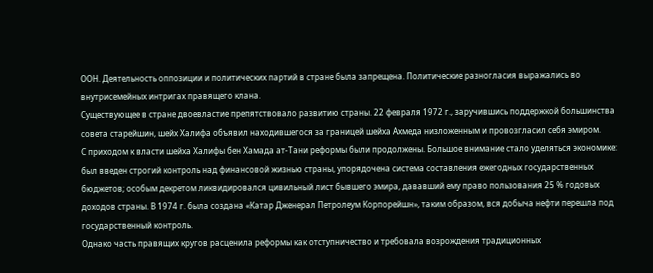ООН. Деятельность оппозиции и политических партий в стране была запрещена. Политические разногласия выражались во внутрисемейных интригах правящего клана.
Существующее в стране двоевластие препятствовало развитию страны. 22 февраля 1972 г., заручившись поддержкой большинства совета старейшин, шейх Халифа объявил находившегося за границей шейха Ахмеда низложенным и провозгласил себя эмиром.
С приходом к власти шейха Халифы бен Хамада ат-Тани реформы были продолжены. Большое внимание стало уделяться экономике: был введен строгий контроль над финансовой жизнью страны, упорядочена система составления ежегодных государственных бюджетов; особым декретом ликвидировался цивильный лист бывшего эмира, дававший ему право пользования 25 % годовых доходов страны. В 1974 г. была создана «Катар Дженерал Петролеум Корпорейшн», таким образом, вся добыча нефти перешла под государственный контроль.
Однако часть правящих кругов расценила реформы как отступничество и требовала возрождения традиционных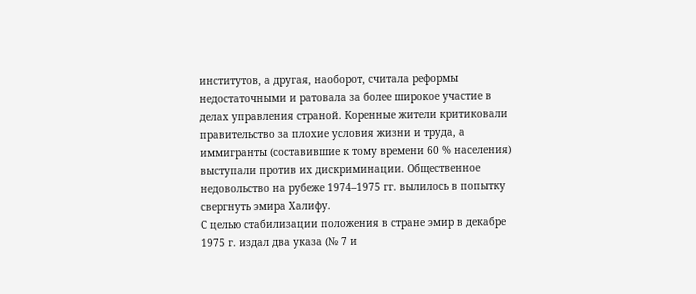институтов, а другая, наоборот, считала реформы недостаточными и ратовала за более широкое участие в делах управления страной. Коренные жители критиковали правительство за плохие условия жизни и труда, а иммигранты (составившие к тому времени 60 % населения) выступали против их дискриминации. Общественное недовольство на рубеже 1974–1975 гг. вылилось в попытку свергнуть эмира Халифу.
С целью стабилизации положения в стране эмир в декабре 1975 г. издал два указа (№ 7 и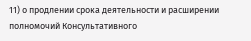11) о продлении срока деятельности и расширении полномочий Консультативного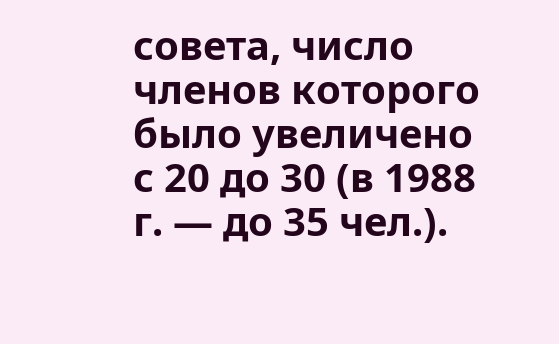совета, число членов которого было увеличено с 20 до 30 (в 1988 г. — до 35 чел.).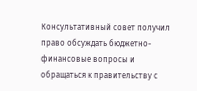Консультативный совет получил право обсуждать бюджетно-финансовые вопросы и обращаться к правительству с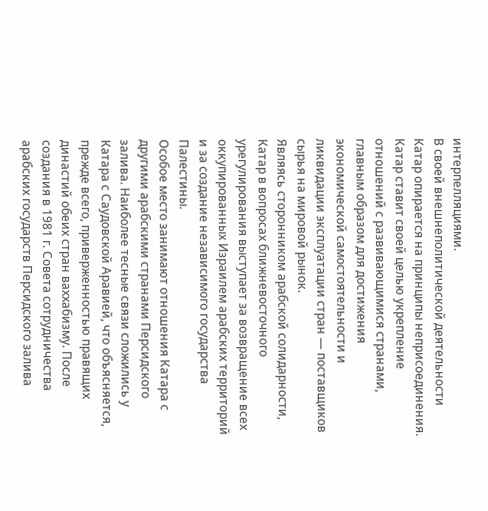интерпелляциями.
В своей внешнеполитической деятельности Катар опирается на принципы неприсоединения. Катар ставит своей целью укрепление отношений с развивающимися странами, главным образом для достижения экономической самостоятельности и ликвидации эксплуатации стран — поставщиков сырья на мировой рынок.
Являясь сторонником арабской солидарности, Катар в вопросах ближневосточного урегулирования выступает за возвращение всех оккупированных Израилем арабских территорий и за создание независимого государства Палестины.
Особое место занимают отношения Катара с другими арабскими странами Персидского залива. Наиболее тесные связи сложились у Катара с Саудовской Аравией, что объясняется, прежде всего, приверженностью правящих династий обеих стран ваххабизму. После создания в 1981 г. Совета сотрудничества арабских государств Персидского залива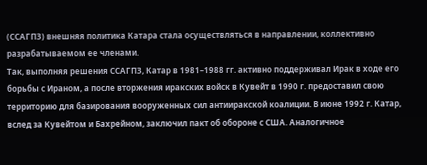(ССАГПЗ) внешняя политика Катара стала осуществляться в направлении, коллективно разрабатываемом ее членами.
Так, выполняя решения ССАГПЗ, Катар в 1981–1988 гг. активно поддерживал Ирак в ходе его борьбы с Ираном, а после вторжения иракских войск в Кувейт в 1990 г. предоставил свою территорию для базирования вооруженных сил антииракской коалиции. В июне 1992 г. Катар, вслед за Кувейтом и Бахрейном, заключил пакт об обороне с США. Аналогичное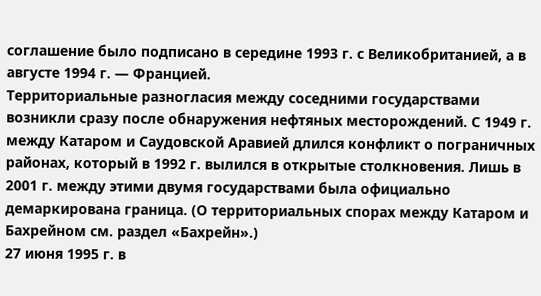соглашение было подписано в середине 1993 г. с Великобританией, а в августе 1994 г. — Францией.
Территориальные разногласия между соседними государствами возникли сразу после обнаружения нефтяных месторождений. С 1949 г. между Катаром и Саудовской Аравией длился конфликт о пограничных районах, который в 1992 г. вылился в открытые столкновения. Лишь в 2001 г. между этими двумя государствами была официально демаркирована граница. (О территориальных спорах между Катаром и Бахрейном см. раздел «Бахрейн».)
27 июня 1995 г. в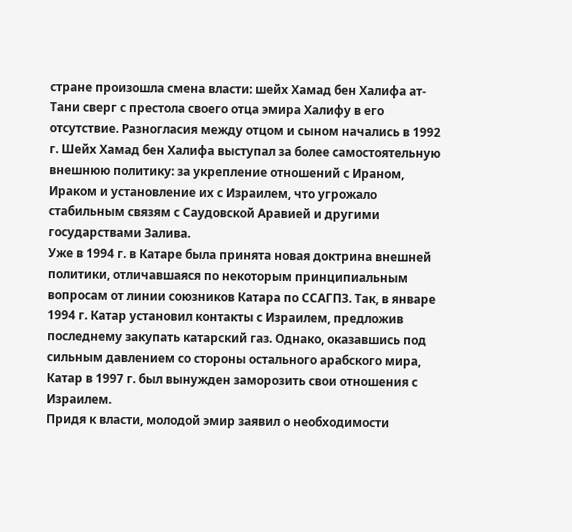стране произошла смена власти: шейх Хамад бен Халифа ат-Тани сверг с престола своего отца эмира Халифу в его отсутствие. Разногласия между отцом и сыном начались в 1992 г. Шейх Хамад бен Халифа выступал за более самостоятельную внешнюю политику: за укрепление отношений с Ираном, Ираком и установление их с Израилем, что угрожало стабильным связям с Саудовской Аравией и другими государствами Залива.
Уже в 1994 г. в Катаре была принята новая доктрина внешней политики, отличавшаяся по некоторым принципиальным вопросам от линии союзников Катара по ССАГПЗ. Так, в январе 1994 г. Катар установил контакты с Израилем, предложив последнему закупать катарский газ. Однако, оказавшись под сильным давлением со стороны остального арабского мира, Катар в 1997 г. был вынужден заморозить свои отношения с Израилем.
Придя к власти, молодой эмир заявил о необходимости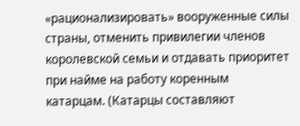«рационализировать» вооруженные силы страны, отменить привилегии членов королевской семьи и отдавать приоритет при найме на работу коренным катарцам. (Катарцы составляют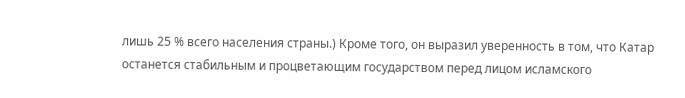лишь 25 % всего населения страны.) Кроме того, он выразил уверенность в том, что Катар останется стабильным и процветающим государством перед лицом исламского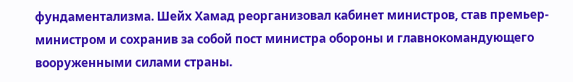фундаментализма. Шейх Хамад реорганизовал кабинет министров, став премьер-министром и сохранив за собой пост министра обороны и главнокомандующего вооруженными силами страны.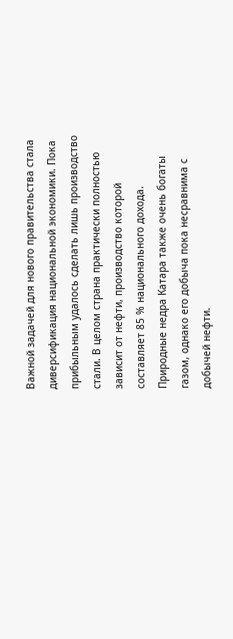Важной задачей для нового правительства стала диверсификация национальной экономики. Пока прибыльным удалось сделать лишь производство стали. В целом страна практически полностью зависит от нефти, производство которой составляет 85 % национального дохода. Природные недра Катара также очень богаты газом, однако его добыча пока несравнима с добычей нефти.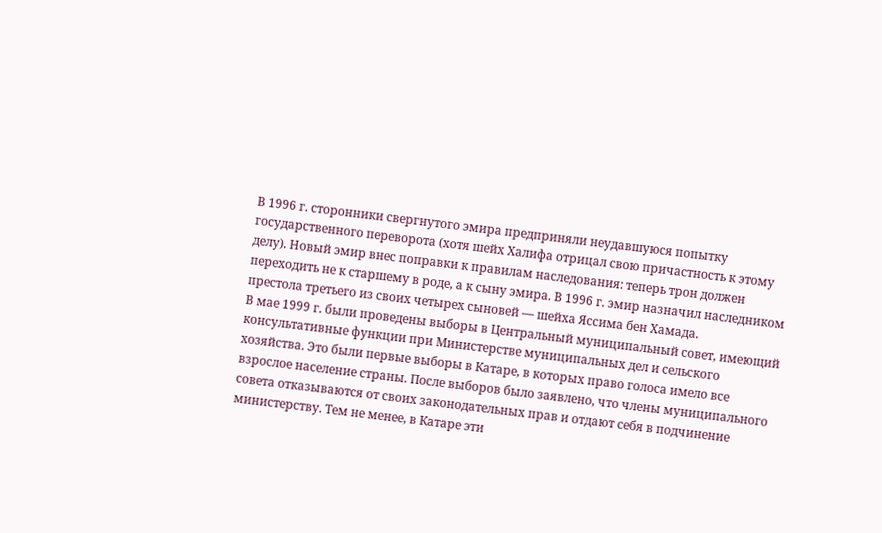В 1996 г. сторонники свергнутого эмира предприняли неудавшуюся попытку государственного переворота (хотя шейх Халифа отрицал свою причастность к этому делу). Новый эмир внес поправки к правилам наследования: теперь трон должен переходить не к старшему в роде, а к сыну эмира. В 1996 г. эмир назначил наследником престола третьего из своих четырех сыновей — шейха Яссима бен Хамада.
В мае 1999 г. были проведены выборы в Центральный муниципальный совет, имеющий консультативные функции при Министерстве муниципальных дел и сельского хозяйства. Это были первые выборы в Катаре, в которых право голоса имело все взрослое население страны. После выборов было заявлено, что члены муниципального совета отказываются от своих законодательных прав и отдают себя в подчинение министерству. Тем не менее, в Катаре эти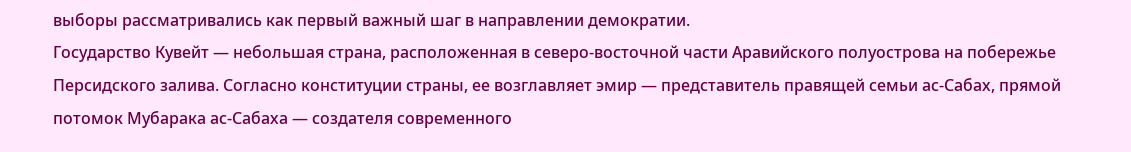выборы рассматривались как первый важный шаг в направлении демократии.
Государство Кувейт — небольшая страна, расположенная в северо-восточной части Аравийского полуострова на побережье Персидского залива. Согласно конституции страны, ее возглавляет эмир — представитель правящей семьи ас-Сабах, прямой потомок Мубарака ас-Сабаха — создателя современного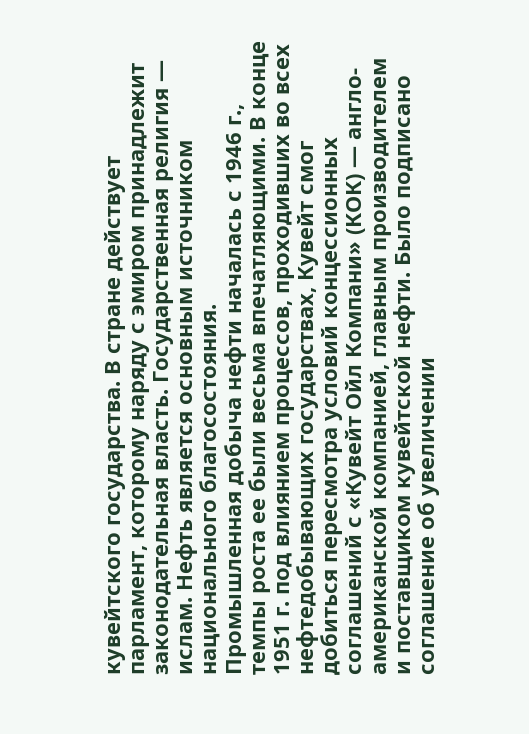кувейтского государства. В стране действует парламент, которому наряду с эмиром принадлежит законодательная власть. Государственная религия — ислам. Нефть является основным источником национального благосостояния.
Промышленная добыча нефти началась с 1946 г., темпы роста ее были весьма впечатляющими. В конце 1951 г. под влиянием процессов, проходивших во всех нефтедобывающих государствах, Кувейт смог добиться пересмотра условий концессионных соглашений с «Кувейт Ойл Компани» (КОК) — англо-американской компанией, главным производителем и поставщиком кувейтской нефти. Было подписано соглашение об увеличении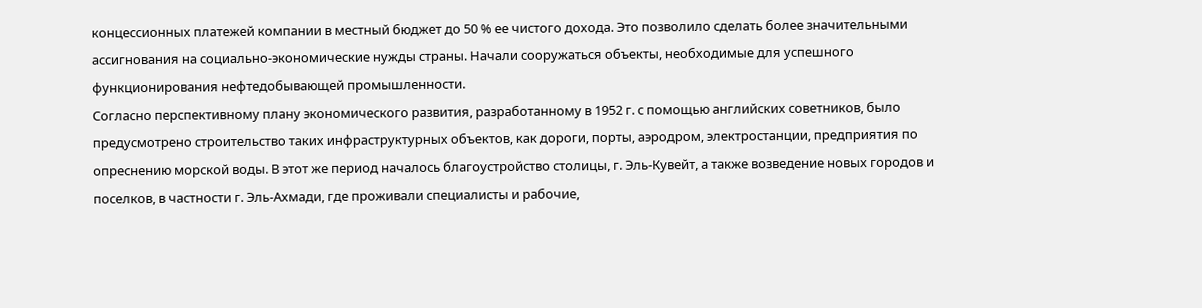концессионных платежей компании в местный бюджет до 50 % ее чистого дохода. Это позволило сделать более значительными ассигнования на социально-экономические нужды страны. Начали сооружаться объекты, необходимые для успешного функционирования нефтедобывающей промышленности.
Согласно перспективному плану экономического развития, разработанному в 1952 г. с помощью английских советников, было предусмотрено строительство таких инфраструктурных объектов, как дороги, порты, аэродром, электростанции, предприятия по опреснению морской воды. В этот же период началось благоустройство столицы, г. Эль-Кувейт, а также возведение новых городов и поселков, в частности г. Эль-Ахмади, где проживали специалисты и рабочие,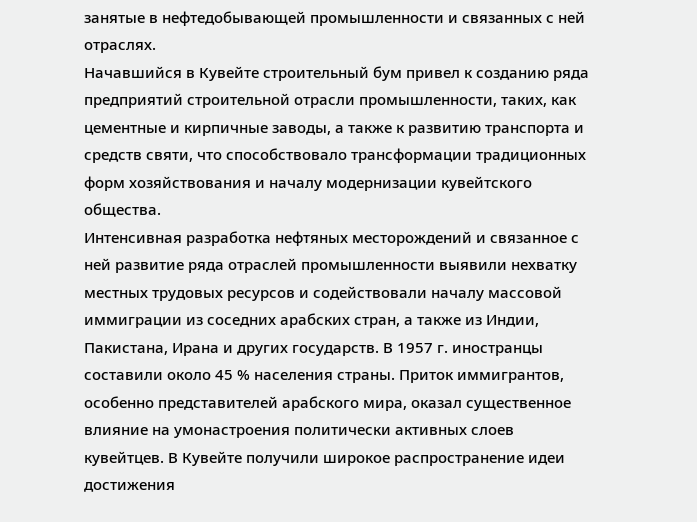занятые в нефтедобывающей промышленности и связанных с ней отраслях.
Начавшийся в Кувейте строительный бум привел к созданию ряда предприятий строительной отрасли промышленности, таких, как цементные и кирпичные заводы, а также к развитию транспорта и средств святи, что способствовало трансформации традиционных форм хозяйствования и началу модернизации кувейтского общества.
Интенсивная разработка нефтяных месторождений и связанное с ней развитие ряда отраслей промышленности выявили нехватку местных трудовых ресурсов и содействовали началу массовой иммиграции из соседних арабских стран, а также из Индии, Пакистана, Ирана и других государств. В 1957 г. иностранцы составили около 45 % населения страны. Приток иммигрантов, особенно представителей арабского мира, оказал существенное влияние на умонастроения политически активных слоев кувейтцев. В Кувейте получили широкое распространение идеи достижения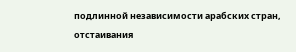подлинной независимости арабских стран, отстаивания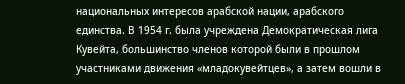национальных интересов арабской нации, арабского единства. В 1954 г. была учреждена Демократическая лига Кувейта, большинство членов которой были в прошлом участниками движения «младокувейтцев», а затем вошли в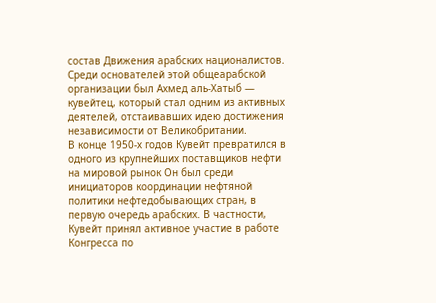состав Движения арабских националистов. Среди основателей этой общеарабской организации был Ахмед аль-Хатыб — кувейтец, который стал одним из активных деятелей, отстаивавших идею достижения независимости от Великобритании.
В конце 1950-х годов Кувейт превратился в одного из крупнейших поставщиков нефти на мировой рынок Он был среди инициаторов координации нефтяной политики нефтедобывающих стран, в первую очередь арабских. В частности, Кувейт принял активное участие в работе Конгресса по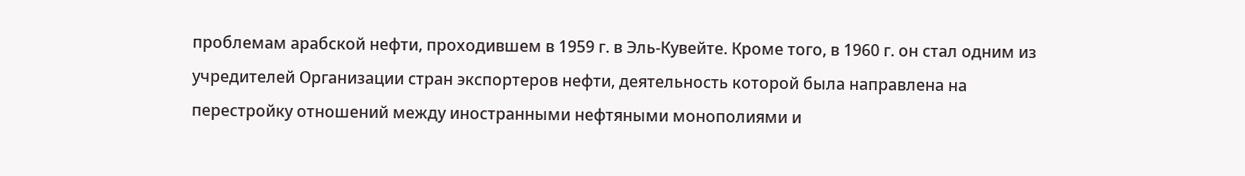проблемам арабской нефти, проходившем в 1959 г. в Эль-Кувейте. Кроме того, в 1960 г. он стал одним из учредителей Организации стран экспортеров нефти, деятельность которой была направлена на перестройку отношений между иностранными нефтяными монополиями и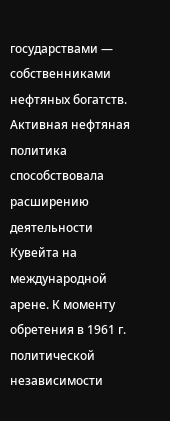государствами — собственниками нефтяных богатств.
Активная нефтяная политика способствовала расширению деятельности Кувейта на международной арене. К моменту обретения в 1961 г. политической независимости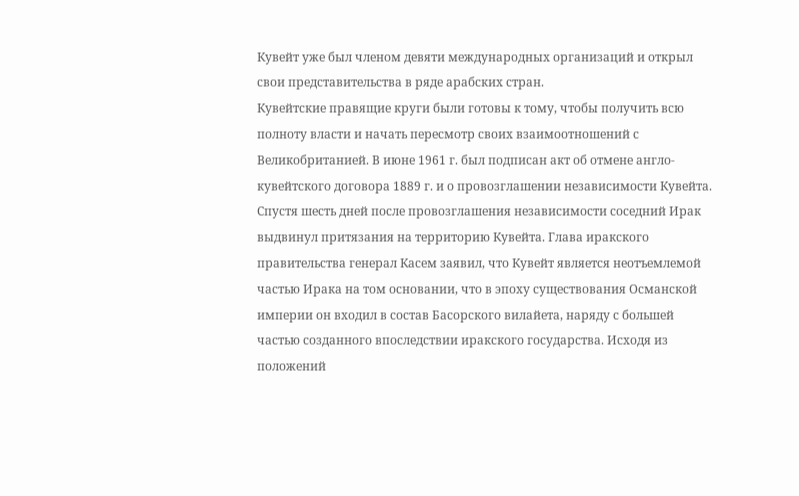Кувейт уже был членом девяти международных организаций и открыл свои представительства в ряде арабских стран.
Кувейтские правящие круги были готовы к тому, чтобы получить всю полноту власти и начать пересмотр своих взаимоотношений с Великобританией. В июне 1961 г. был подписан акт об отмене англо-кувейтского договора 1889 г. и о провозглашении независимости Кувейта.
Спустя шесть дней после провозглашения независимости соседний Ирак выдвинул притязания на территорию Кувейта. Глава иракского правительства генерал Касем заявил, что Кувейт является неотъемлемой частью Ирака на том основании, что в эпоху существования Османской империи он входил в состав Басорского вилайета, наряду с большей частью созданного впоследствии иракского государства. Исходя из положений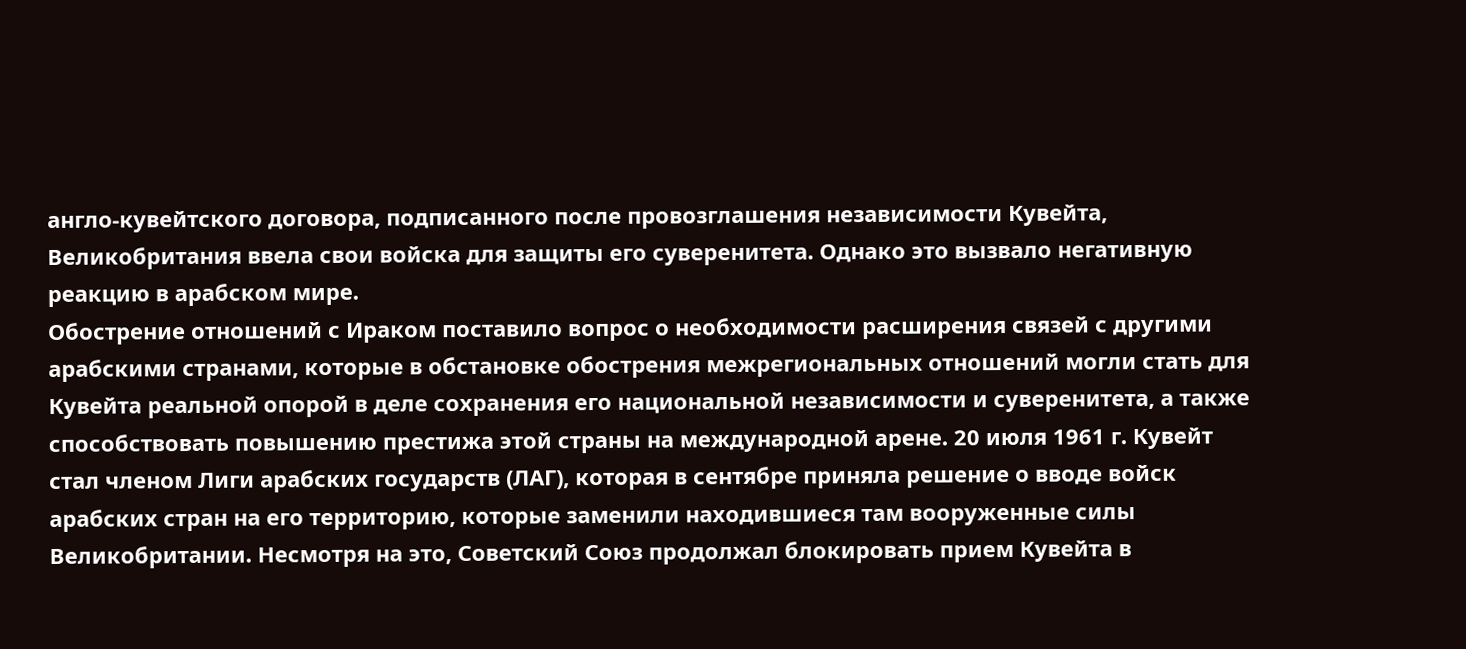англо-кувейтского договора, подписанного после провозглашения независимости Кувейта, Великобритания ввела свои войска для защиты его суверенитета. Однако это вызвало негативную реакцию в арабском мире.
Обострение отношений с Ираком поставило вопрос о необходимости расширения связей с другими арабскими странами, которые в обстановке обострения межрегиональных отношений могли стать для Кувейта реальной опорой в деле сохранения его национальной независимости и суверенитета, а также способствовать повышению престижа этой страны на международной арене. 20 июля 1961 г. Кувейт стал членом Лиги арабских государств (ЛАГ), которая в сентябре приняла решение о вводе войск арабских стран на его территорию, которые заменили находившиеся там вооруженные силы Великобритании. Несмотря на это, Советский Союз продолжал блокировать прием Кувейта в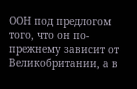ООН под предлогом того, что он по-прежнему зависит от Великобритании, а в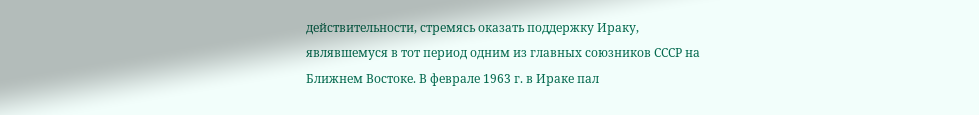действительности, стремясь оказать поддержку Ираку, являвшемуся в тот период одним из главных союзников СССР на Ближнем Востоке. В феврале 1963 г. в Ираке пал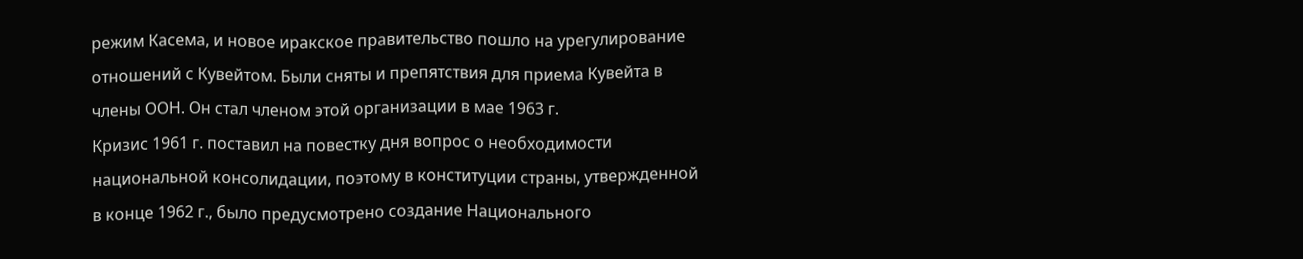режим Касема, и новое иракское правительство пошло на урегулирование отношений с Кувейтом. Были сняты и препятствия для приема Кувейта в члены ООН. Он стал членом этой организации в мае 1963 г.
Кризис 1961 г. поставил на повестку дня вопрос о необходимости национальной консолидации, поэтому в конституции страны, утвержденной в конце 1962 г., было предусмотрено создание Национального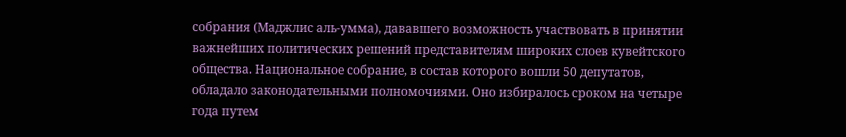собрания (Маджлис аль-умма), дававшего возможность участвовать в принятии важнейших политических решений представителям широких слоев кувейтского общества. Национальное собрание, в состав которого вошли 50 депутатов, обладало законодательными полномочиями. Оно избиралось сроком на четыре года путем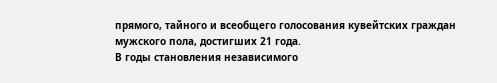прямого, тайного и всеобщего голосования кувейтских граждан мужского пола, достигших 21 года.
В годы становления независимого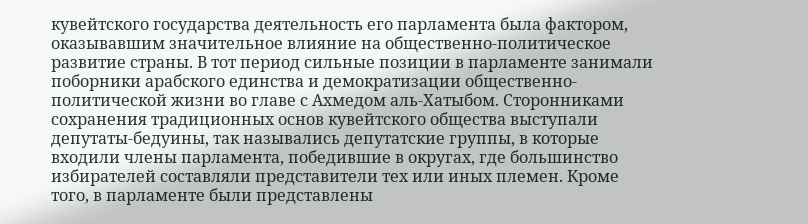кувейтского государства деятельность его парламента была фактором, оказывавшим значительное влияние на общественно-политическое развитие страны. В тот период сильные позиции в парламенте занимали поборники арабского единства и демократизации общественно-политической жизни во главе с Ахмедом аль-Хатыбом. Сторонниками сохранения традиционных основ кувейтского общества выступали депутаты-бедуины, так назывались депутатские группы, в которые входили члены парламента, победившие в округах, где большинство избирателей составляли представители тех или иных племен. Кроме того, в парламенте были представлены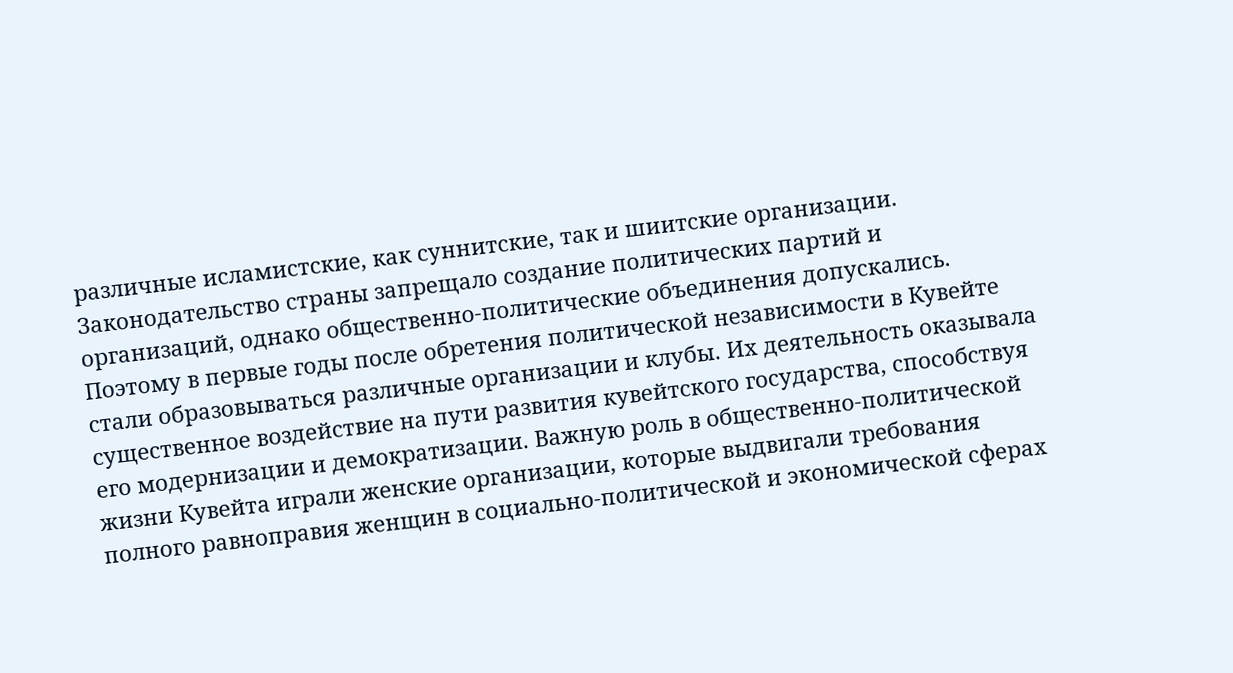различные исламистские, как суннитские, так и шиитские организации.
Законодательство страны запрещало создание политических партий и организаций, однако общественно-политические объединения допускались. Поэтому в первые годы после обретения политической независимости в Кувейте стали образовываться различные организации и клубы. Их деятельность оказывала существенное воздействие на пути развития кувейтского государства, способствуя его модернизации и демократизации. Важную роль в общественно-политической жизни Кувейта играли женские организации, которые выдвигали требования полного равноправия женщин в социально-политической и экономической сферах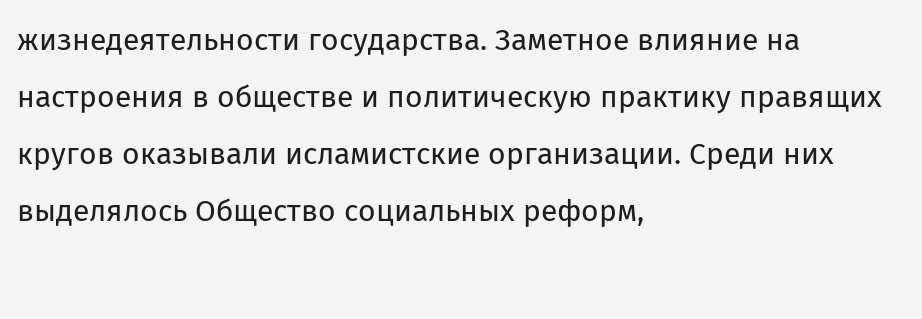жизнедеятельности государства. Заметное влияние на настроения в обществе и политическую практику правящих кругов оказывали исламистские организации. Среди них выделялось Общество социальных реформ,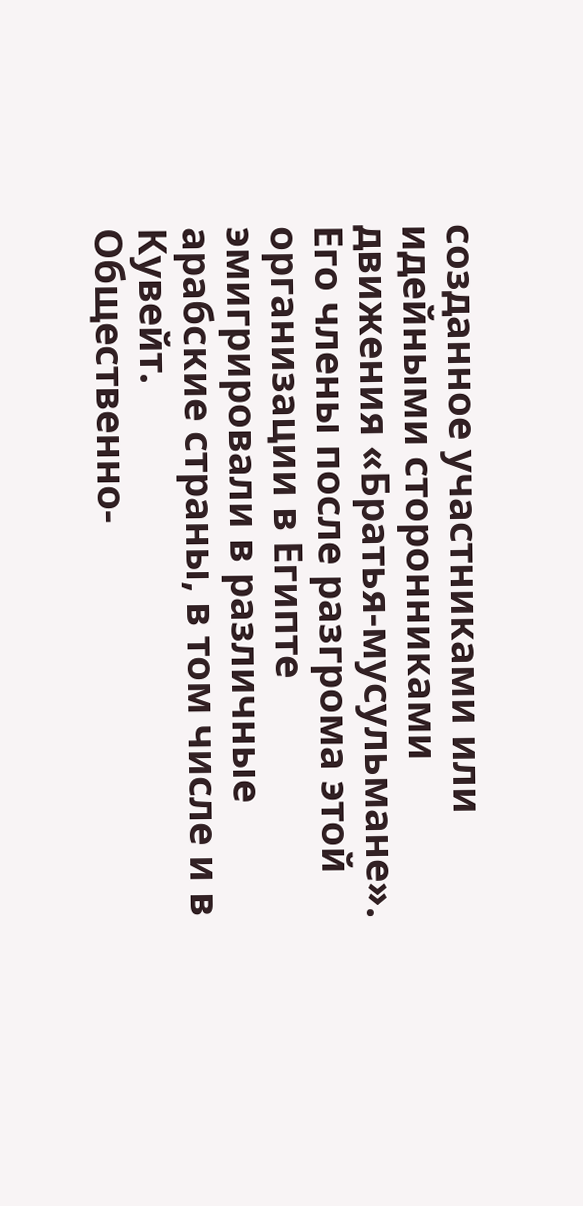созданное участниками или идейными сторонниками движения «Братья-мусульмане». Его члены после разгрома этой организации в Египте эмигрировали в различные арабские страны, в том числе и в Кувейт.
Общественно-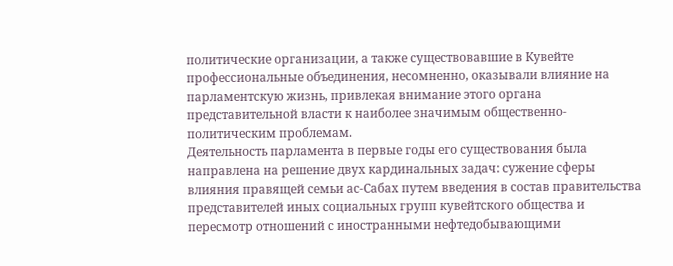политические организации, а также существовавшие в Кувейте профессиональные объединения, несомненно, оказывали влияние на парламентскую жизнь, привлекая внимание этого органа представительной власти к наиболее значимым общественно-политическим проблемам.
Деятельность парламента в первые годы его существования была направлена на решение двух кардинальных задач: сужение сферы влияния правящей семьи ас-Сабах путем введения в состав правительства представителей иных социальных групп кувейтского общества и пересмотр отношений с иностранными нефтедобывающими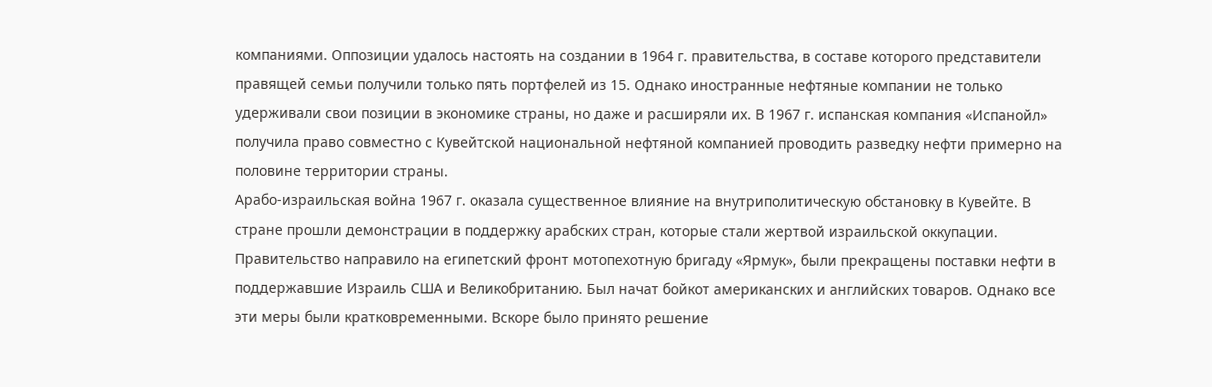компаниями. Оппозиции удалось настоять на создании в 1964 г. правительства, в составе которого представители правящей семьи получили только пять портфелей из 15. Однако иностранные нефтяные компании не только удерживали свои позиции в экономике страны, но даже и расширяли их. В 1967 г. испанская компания «Испанойл» получила право совместно с Кувейтской национальной нефтяной компанией проводить разведку нефти примерно на половине территории страны.
Арабо-израильская война 1967 г. оказала существенное влияние на внутриполитическую обстановку в Кувейте. В стране прошли демонстрации в поддержку арабских стран, которые стали жертвой израильской оккупации. Правительство направило на египетский фронт мотопехотную бригаду «Ярмук», были прекращены поставки нефти в поддержавшие Израиль США и Великобританию. Был начат бойкот американских и английских товаров. Однако все эти меры были кратковременными. Вскоре было принято решение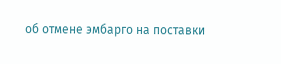об отмене эмбарго на поставки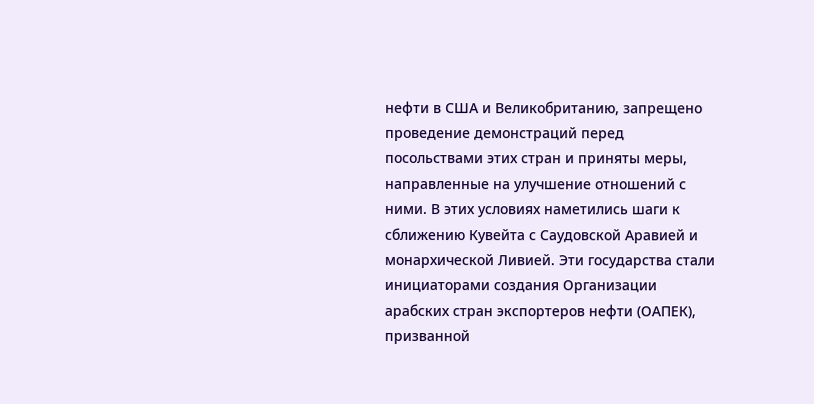нефти в США и Великобританию, запрещено проведение демонстраций перед посольствами этих стран и приняты меры, направленные на улучшение отношений с ними. В этих условиях наметились шаги к сближению Кувейта с Саудовской Аравией и монархической Ливией. Эти государства стали инициаторами создания Организации арабских стран экспортеров нефти (ОАПЕК), призванной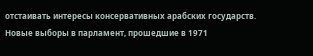отстаивать интересы консервативных арабских государств.
Новые выборы в парламент, прошедшие в 1971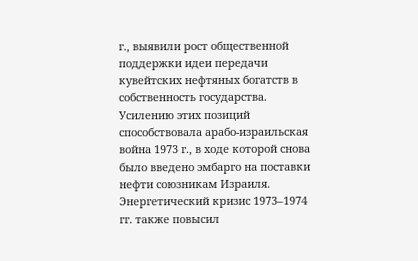г., выявили рост общественной поддержки идеи передачи кувейтских нефтяных богатств в собственность государства. Усилению этих позиций способствовала арабо-израильская война 1973 г., в ходе которой снова было введено эмбарго на поставки нефти союзникам Израиля. Энергетический кризис 1973–1974 гг. также повысил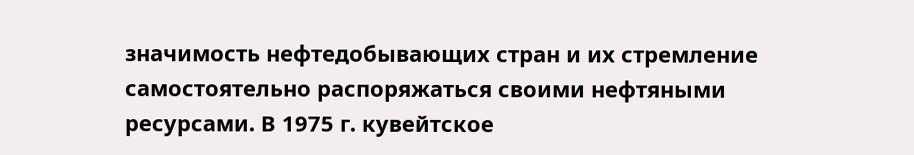значимость нефтедобывающих стран и их стремление самостоятельно распоряжаться своими нефтяными ресурсами. В 1975 г. кувейтское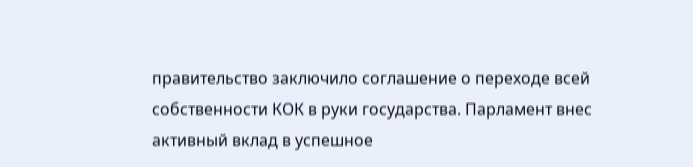правительство заключило соглашение о переходе всей собственности КОК в руки государства. Парламент внес активный вклад в успешное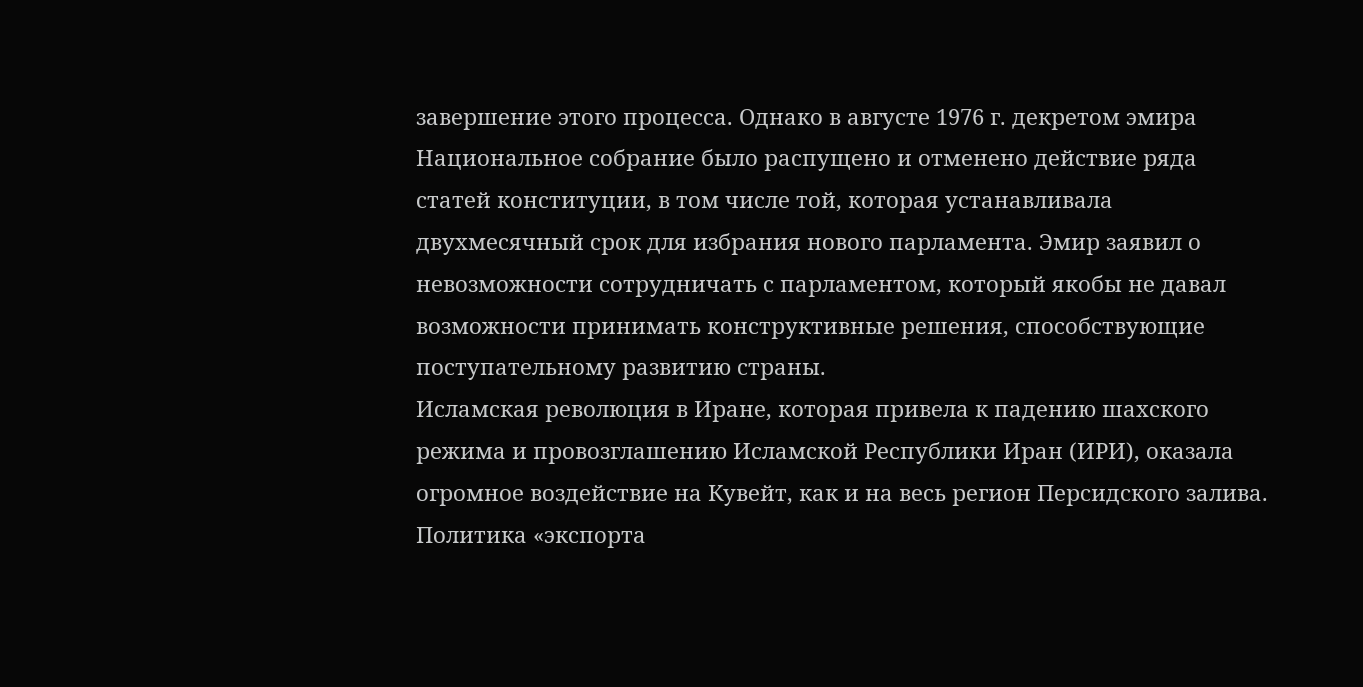завершение этого процесса. Однако в августе 1976 г. декретом эмира Национальное собрание было распущено и отменено действие ряда статей конституции, в том числе той, которая устанавливала двухмесячный срок для избрания нового парламента. Эмир заявил о невозможности сотрудничать с парламентом, который якобы не давал возможности принимать конструктивные решения, способствующие поступательному развитию страны.
Исламская революция в Иране, которая привела к падению шахского режима и провозглашению Исламской Республики Иран (ИРИ), оказала огромное воздействие на Кувейт, как и на весь регион Персидского залива. Политика «экспорта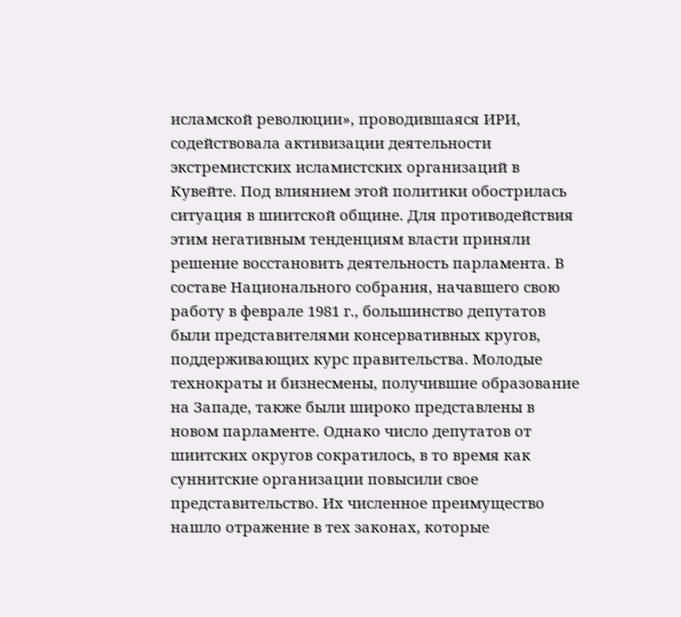исламской революции», проводившаяся ИРИ, содействовала активизации деятельности экстремистских исламистских организаций в Кувейте. Под влиянием этой политики обострилась ситуация в шиитской общине. Для противодействия этим негативным тенденциям власти приняли решение восстановить деятельность парламента. В составе Национального собрания, начавшего свою работу в феврале 1981 г., большинство депутатов были представителями консервативных кругов, поддерживающих курс правительства. Молодые технократы и бизнесмены, получившие образование на Западе, также были широко представлены в новом парламенте. Однако число депутатов от шиитских округов сократилось, в то время как суннитские организации повысили свое представительство. Их численное преимущество нашло отражение в тех законах, которые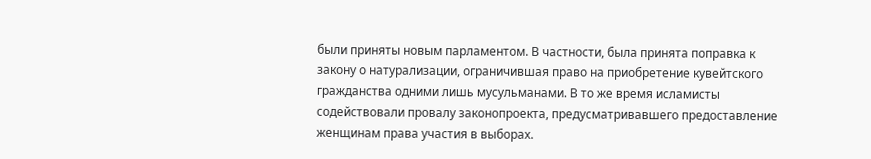были приняты новым парламентом. В частности, была принята поправка к закону о натурализации, ограничившая право на приобретение кувейтского гражданства одними лишь мусульманами. В то же время исламисты содействовали провалу законопроекта, предусматривавшего предоставление женщинам права участия в выборах.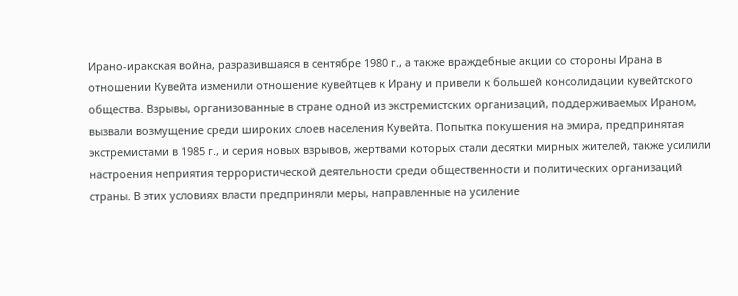Ирано-иракская война, разразившаяся в сентябре 1980 г., а также враждебные акции со стороны Ирана в отношении Кувейта изменили отношение кувейтцев к Ирану и привели к большей консолидации кувейтского общества. Взрывы, организованные в стране одной из экстремистских организаций, поддерживаемых Ираном, вызвали возмущение среди широких слоев населения Кувейта. Попытка покушения на эмира, предпринятая экстремистами в 1985 г., и серия новых взрывов, жертвами которых стали десятки мирных жителей, также усилили настроения неприятия террористической деятельности среди общественности и политических организаций страны. В этих условиях власти предприняли меры, направленные на усиление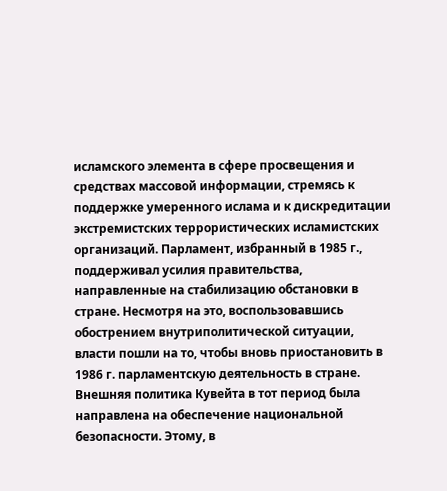исламского элемента в сфере просвещения и средствах массовой информации, стремясь к поддержке умеренного ислама и к дискредитации экстремистских террористических исламистских организаций. Парламент, избранный в 1985 г., поддерживал усилия правительства, направленные на стабилизацию обстановки в стране. Несмотря на это, воспользовавшись обострением внутриполитической ситуации, власти пошли на то, чтобы вновь приостановить в 1986 г. парламентскую деятельность в стране.
Внешняя политика Кувейта в тот период была направлена на обеспечение национальной безопасности. Этому, в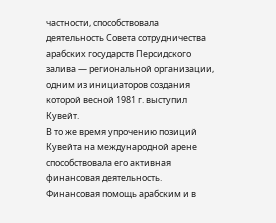частности, способствовала деятельность Совета сотрудничества арабских государств Персидского залива — региональной организации, одним из инициаторов создания которой весной 1981 г. выступил Кувейт.
В то же время упрочению позиций Кувейта на международной арене способствовала его активная финансовая деятельность. Финансовая помощь арабским и в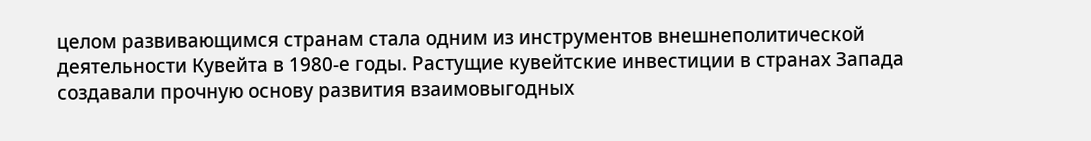целом развивающимся странам стала одним из инструментов внешнеполитической деятельности Кувейта в 1980-е годы. Растущие кувейтские инвестиции в странах Запада создавали прочную основу развития взаимовыгодных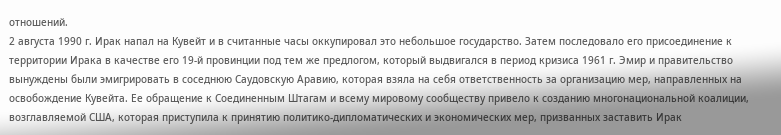отношений.
2 августа 1990 г. Ирак напал на Кувейт и в считанные часы оккупировал это небольшое государство. Затем последовало его присоединение к территории Ирака в качестве его 19-й провинции под тем же предлогом, который выдвигался в период кризиса 1961 г. Эмир и правительство вынуждены были эмигрировать в соседнюю Саудовскую Аравию, которая взяла на себя ответственность за организацию мер, направленных на освобождение Кувейта. Ее обращение к Соединенным Штагам и всему мировому сообществу привело к созданию многонациональной коалиции, возглавляемой США, которая приступила к принятию политико-дипломатических и экономических мер, призванных заставить Ирак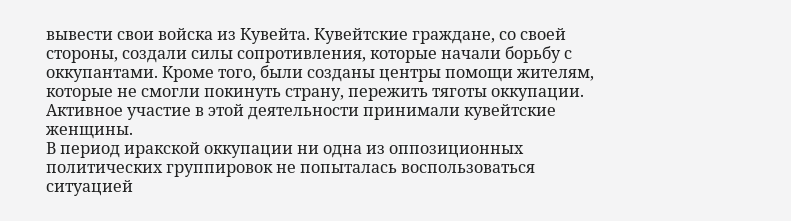вывести свои войска из Кувейта. Кувейтские граждане, со своей стороны, создали силы сопротивления, которые начали борьбу с оккупантами. Кроме того, были созданы центры помощи жителям, которые не смогли покинуть страну, пережить тяготы оккупации. Активное участие в этой деятельности принимали кувейтские женщины.
В период иракской оккупации ни одна из оппозиционных политических группировок не попыталась воспользоваться ситуацией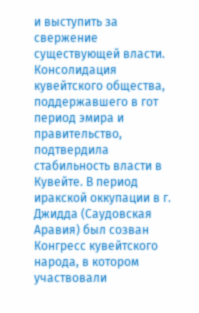и выступить за свержение существующей власти. Консолидация кувейтского общества, поддержавшего в гот период эмира и правительство, подтвердила стабильность власти в Кувейте. В период иракской оккупации в г. Джидда (Саудовская Аравия) был созван Конгресс кувейтского народа, в котором участвовали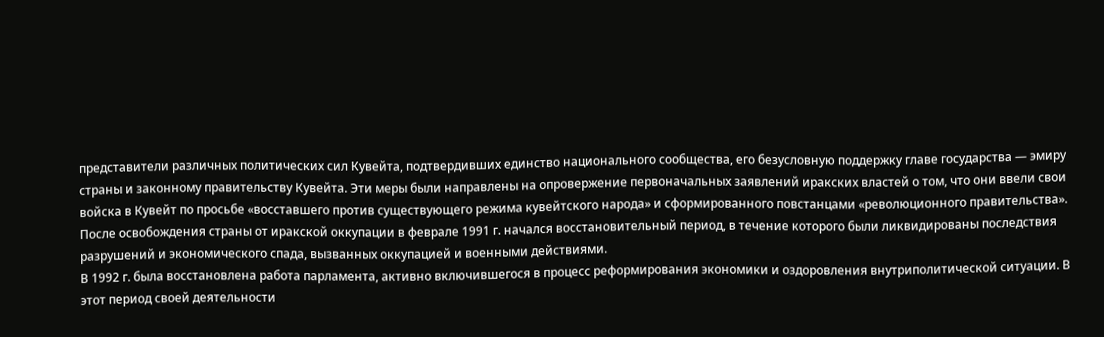представители различных политических сил Кувейта, подтвердивших единство национального сообщества, его безусловную поддержку главе государства — эмиру страны и законному правительству Кувейта. Эти меры были направлены на опровержение первоначальных заявлений иракских властей о том, что они ввели свои войска в Кувейт по просьбе «восставшего против существующего режима кувейтского народа» и сформированного повстанцами «революционного правительства».
После освобождения страны от иракской оккупации в феврале 1991 г. начался восстановительный период, в течение которого были ликвидированы последствия разрушений и экономического спада, вызванных оккупацией и военными действиями.
В 1992 г. была восстановлена работа парламента, активно включившегося в процесс реформирования экономики и оздоровления внутриполитической ситуации. В этот период своей деятельности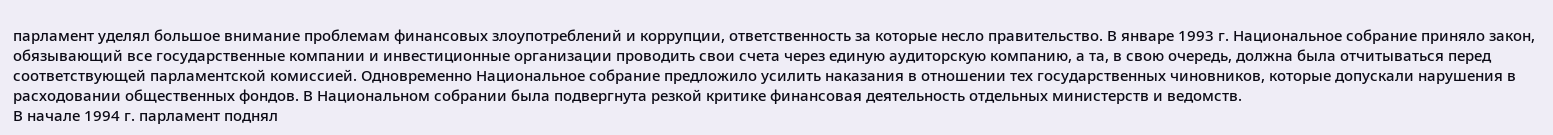парламент уделял большое внимание проблемам финансовых злоупотреблений и коррупции, ответственность за которые несло правительство. В январе 1993 г. Национальное собрание приняло закон, обязывающий все государственные компании и инвестиционные организации проводить свои счета через единую аудиторскую компанию, а та, в свою очередь, должна была отчитываться перед соответствующей парламентской комиссией. Одновременно Национальное собрание предложило усилить наказания в отношении тех государственных чиновников, которые допускали нарушения в расходовании общественных фондов. В Национальном собрании была подвергнута резкой критике финансовая деятельность отдельных министерств и ведомств.
В начале 1994 г. парламент поднял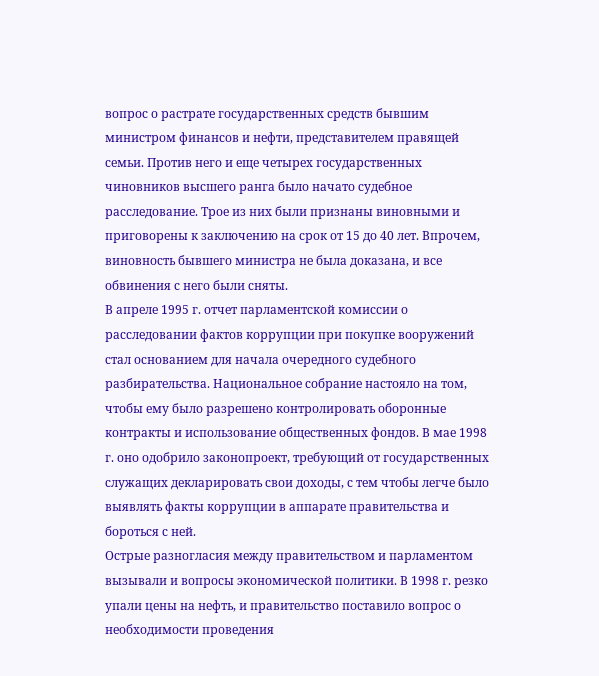вопрос о растрате государственных средств бывшим министром финансов и нефти, представителем правящей семьи. Против него и еще четырех государственных чиновников высшего ранга было начато судебное расследование. Трое из них были признаны виновными и приговорены к заключению на срок от 15 до 40 лет. Впрочем, виновность бывшего министра не была доказана, и все обвинения с него были сняты.
В апреле 1995 г. отчет парламентской комиссии о расследовании фактов коррупции при покупке вооружений стал основанием для начала очередного судебного разбирательства. Национальное собрание настояло на том, чтобы ему было разрешено контролировать оборонные контракты и использование общественных фондов. В мае 1998 г. оно одобрило законопроект, требующий от государственных служащих декларировать свои доходы, с тем чтобы легче было выявлять факты коррупции в аппарате правительства и бороться с ней.
Острые разногласия между правительством и парламентом вызывали и вопросы экономической политики. В 1998 г. резко упали цены на нефть, и правительство поставило вопрос о необходимости проведения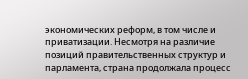экономических реформ, в том числе и приватизации. Несмотря на различие позиций правительственных структур и парламента, страна продолжала процесс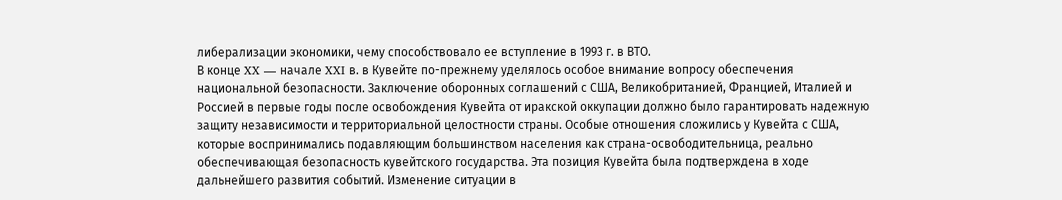либерализации экономики, чему способствовало ее вступление в 1993 г. в ВТО.
В конце XX — начале XXI в. в Кувейте по-прежнему уделялось особое внимание вопросу обеспечения национальной безопасности. Заключение оборонных соглашений с США, Великобританией, Францией, Италией и Россией в первые годы после освобождения Кувейта от иракской оккупации должно было гарантировать надежную защиту независимости и территориальной целостности страны. Особые отношения сложились у Кувейта с США, которые воспринимались подавляющим большинством населения как страна-освободительница, реально обеспечивающая безопасность кувейтского государства. Эта позиция Кувейта была подтверждена в ходе дальнейшего развития событий. Изменение ситуации в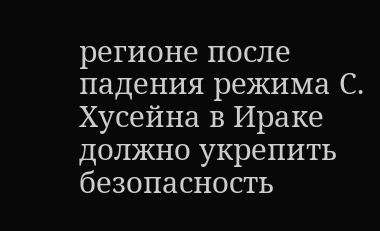регионе после падения режима С. Хусейна в Ираке должно укрепить безопасность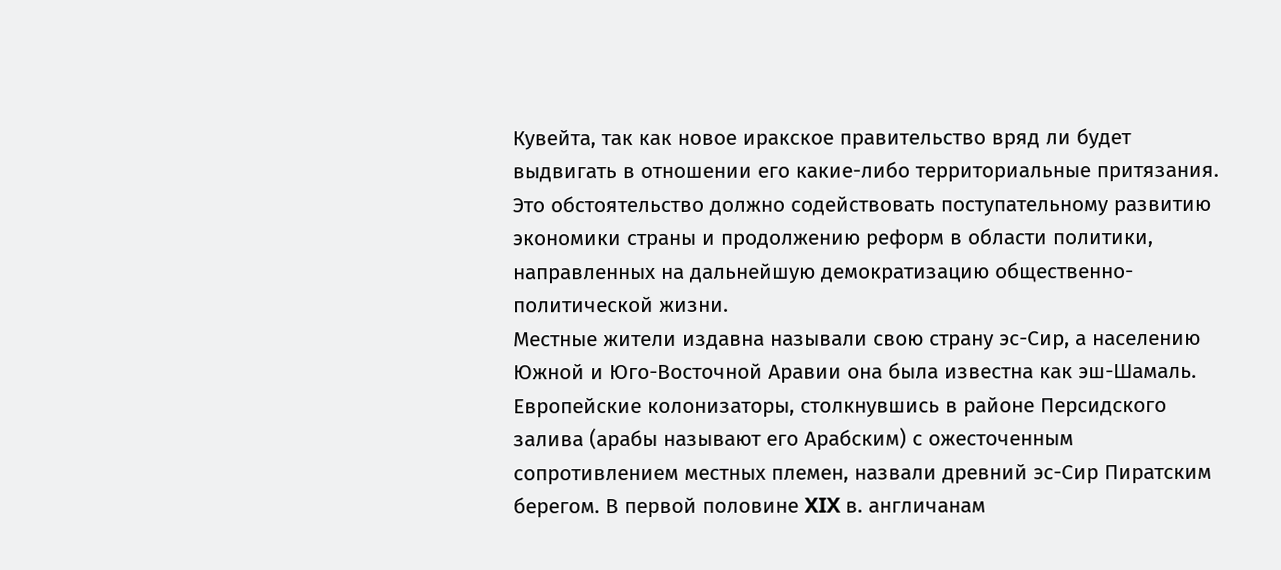Кувейта, так как новое иракское правительство вряд ли будет выдвигать в отношении его какие-либо территориальные притязания. Это обстоятельство должно содействовать поступательному развитию экономики страны и продолжению реформ в области политики, направленных на дальнейшую демократизацию общественно-политической жизни.
Местные жители издавна называли свою страну эс-Сир, а населению Южной и Юго-Восточной Аравии она была известна как эш-Шамаль. Европейские колонизаторы, столкнувшись в районе Персидского залива (арабы называют его Арабским) с ожесточенным сопротивлением местных племен, назвали древний эс-Сир Пиратским берегом. В первой половине XIX в. англичанам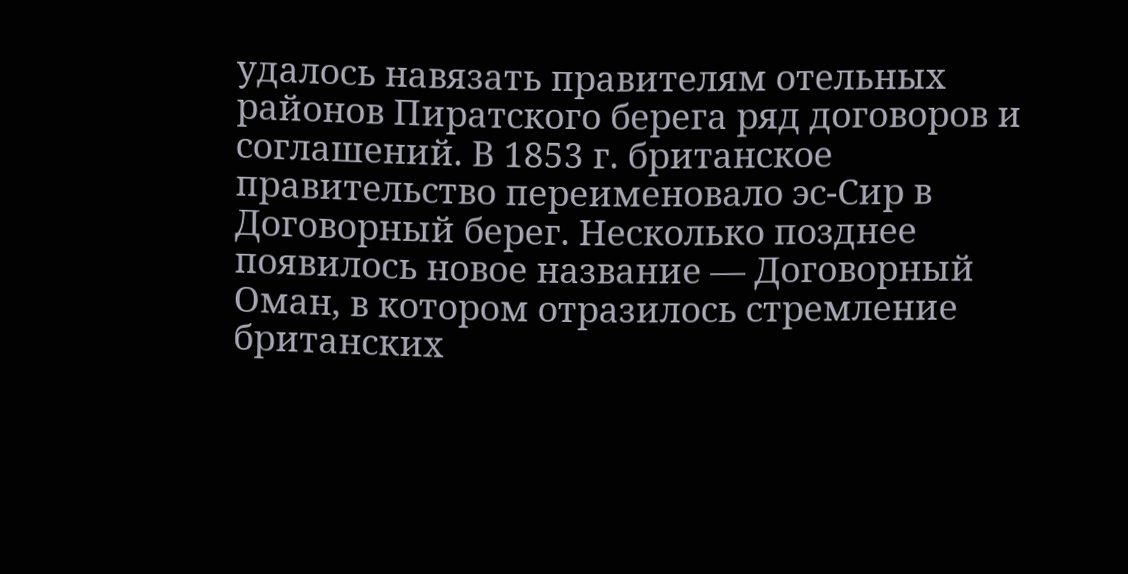удалось навязать правителям отельных районов Пиратского берега ряд договоров и соглашений. В 1853 г. британское правительство переименовало эс-Сир в Договорный берег. Несколько позднее появилось новое название — Договорный Оман, в котором отразилось стремление британских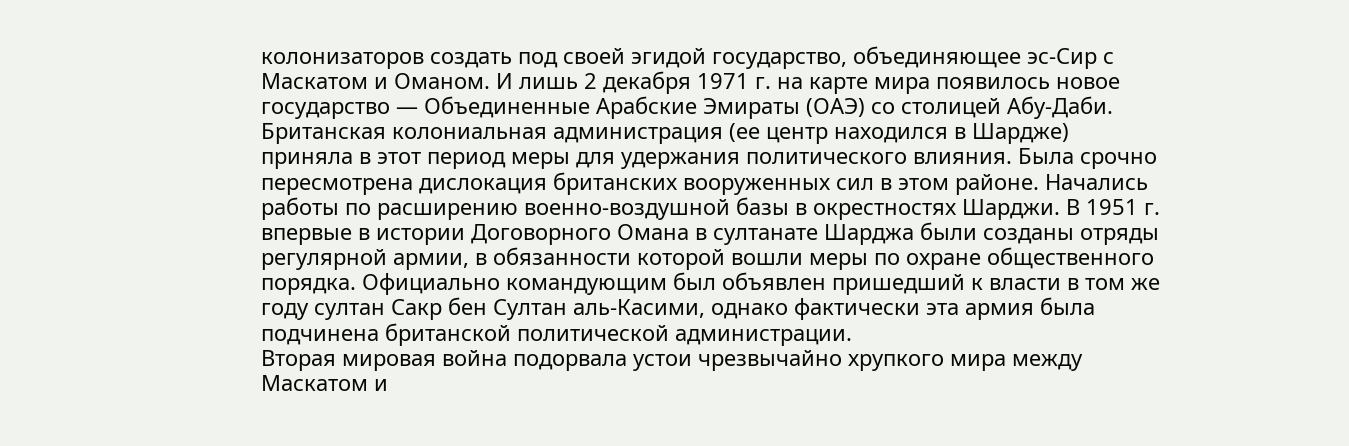колонизаторов создать под своей эгидой государство, объединяющее эс-Сир с Маскатом и Оманом. И лишь 2 декабря 1971 г. на карте мира появилось новое государство — Объединенные Арабские Эмираты (ОАЭ) со столицей Абу-Даби.
Британская колониальная администрация (ее центр находился в Шардже) приняла в этот период меры для удержания политического влияния. Была срочно пересмотрена дислокация британских вооруженных сил в этом районе. Начались работы по расширению военно-воздушной базы в окрестностях Шарджи. В 1951 г. впервые в истории Договорного Омана в султанате Шарджа были созданы отряды регулярной армии, в обязанности которой вошли меры по охране общественного порядка. Официально командующим был объявлен пришедший к власти в том же году султан Сакр бен Султан аль-Касими, однако фактически эта армия была подчинена британской политической администрации.
Вторая мировая война подорвала устои чрезвычайно хрупкого мира между Маскатом и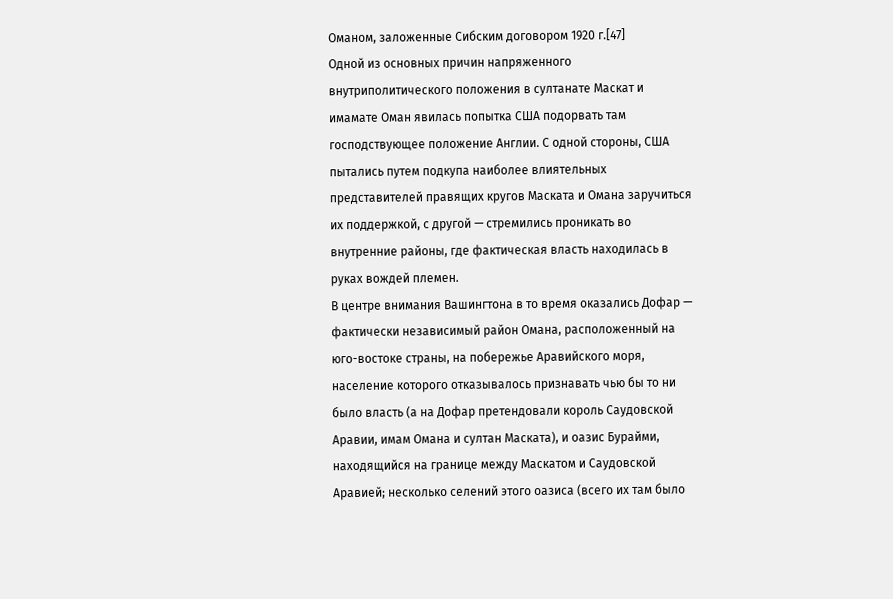Оманом, заложенные Сибским договором 1920 г.[47]
Одной из основных причин напряженного внутриполитического положения в султанате Маскат и имамате Оман явилась попытка США подорвать там господствующее положение Англии. С одной стороны, США пытались путем подкупа наиболее влиятельных представителей правящих кругов Маската и Омана заручиться их поддержкой, с другой — стремились проникать во внутренние районы, где фактическая власть находилась в руках вождей племен.
В центре внимания Вашингтона в то время оказались Дофар — фактически независимый район Омана, расположенный на юго-востоке страны, на побережье Аравийского моря, население которого отказывалось признавать чью бы то ни было власть (а на Дофар претендовали король Саудовской Аравии, имам Омана и султан Маската), и оазис Бурайми, находящийся на границе между Маскатом и Саудовской Аравией; несколько селений этого оазиса (всего их там было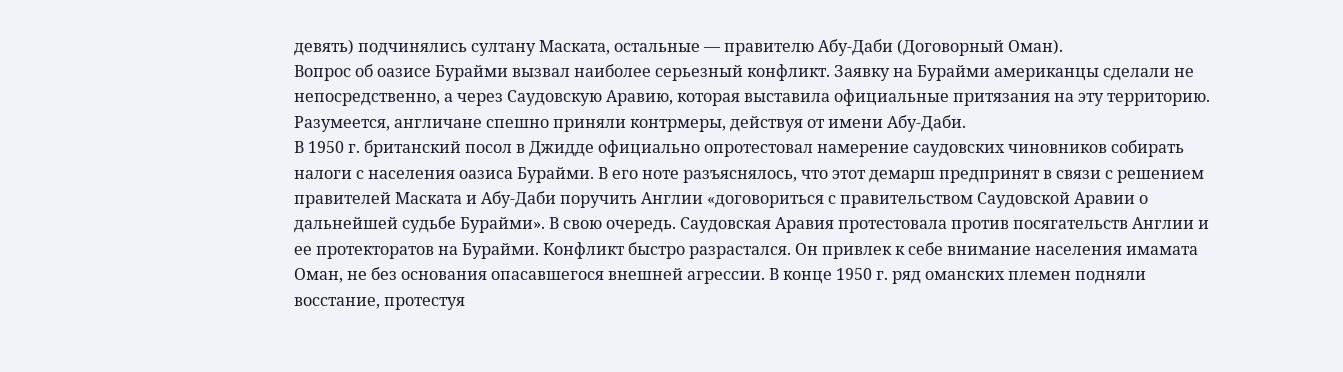девять) подчинялись султану Маската, остальные — правителю Абу-Даби (Договорный Оман).
Вопрос об оазисе Бурайми вызвал наиболее серьезный конфликт. Заявку на Бурайми американцы сделали не непосредственно, а через Саудовскую Аравию, которая выставила официальные притязания на эту территорию. Разумеется, англичане спешно приняли контрмеры, действуя от имени Абу-Даби.
В 1950 г. британский посол в Джидде официально опротестовал намерение саудовских чиновников собирать налоги с населения оазиса Бурайми. В его ноте разъяснялось, что этот демарш предпринят в связи с решением правителей Маската и Абу-Даби поручить Англии «договориться с правительством Саудовской Аравии о дальнейшей судьбе Бурайми». В свою очередь. Саудовская Аравия протестовала против посягательств Англии и ее протекторатов на Бурайми. Конфликт быстро разрастался. Он привлек к себе внимание населения имамата Оман, не без основания опасавшегося внешней агрессии. В конце 1950 г. ряд оманских племен подняли восстание, протестуя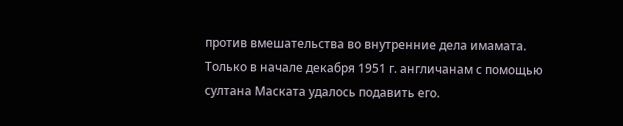против вмешательства во внутренние дела имамата. Только в начале декабря 1951 г. англичанам с помощью султана Маската удалось подавить его.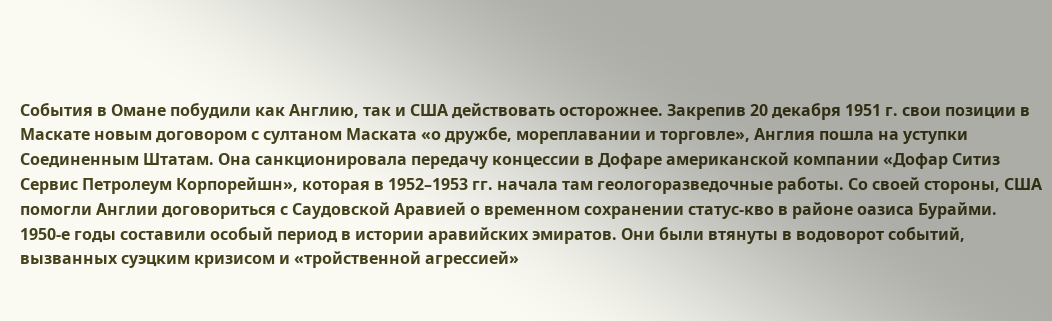События в Омане побудили как Англию, так и США действовать осторожнее. Закрепив 20 декабря 1951 г. свои позиции в Маскате новым договором с султаном Маската «о дружбе, мореплавании и торговле», Англия пошла на уступки Соединенным Штатам. Она санкционировала передачу концессии в Дофаре американской компании «Дофар Ситиз Сервис Петролеум Корпорейшн», которая в 1952–1953 гг. начала там геологоразведочные работы. Со своей стороны, США помогли Англии договориться с Саудовской Аравией о временном сохранении статус-кво в районе оазиса Бурайми.
1950-е годы составили особый период в истории аравийских эмиратов. Они были втянуты в водоворот событий, вызванных суэцким кризисом и «тройственной агрессией»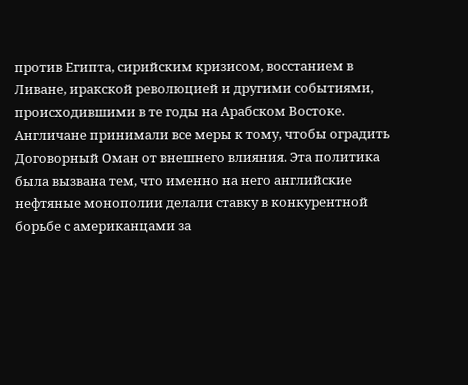против Египта, сирийским кризисом, восстанием в Ливане, иракской революцией и другими событиями, происходившими в те годы на Арабском Востоке.
Англичане принимали все меры к тому, чтобы оградить Договорный Оман от внешнего влияния. Эта политика была вызвана тем, что именно на него английские нефтяные монополии делали ставку в конкурентной борьбе с американцами за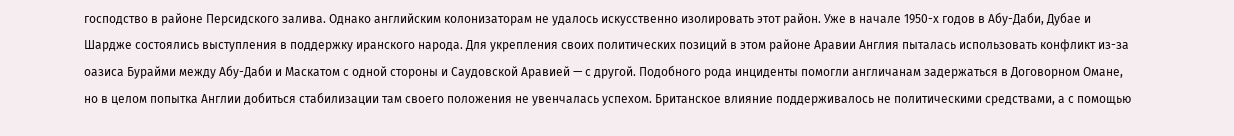господство в районе Персидского залива. Однако английским колонизаторам не удалось искусственно изолировать этот район. Уже в начале 1950-х годов в Абу-Даби, Дубае и Шардже состоялись выступления в поддержку иранского народа. Для укрепления своих политических позиций в этом районе Аравии Англия пыталась использовать конфликт из-за оазиса Бурайми между Абу-Даби и Маскатом с одной стороны и Саудовской Аравией — с другой. Подобного рода инциденты помогли англичанам задержаться в Договорном Омане, но в целом попытка Англии добиться стабилизации там своего положения не увенчалась успехом. Британское влияние поддерживалось не политическими средствами, а с помощью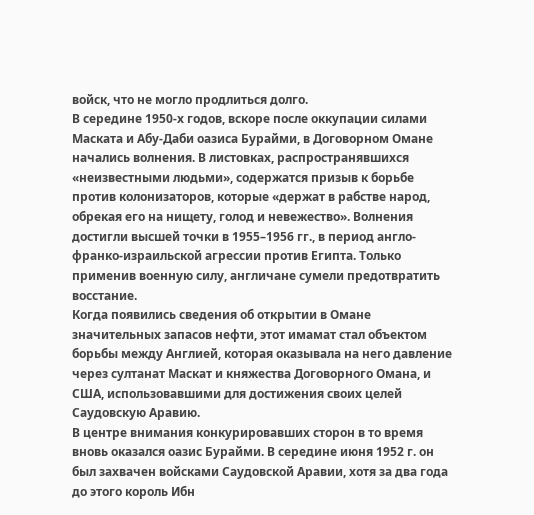войск, что не могло продлиться долго.
В середине 1950-х годов, вскоре после оккупации силами Маската и Абу-Даби оазиса Бурайми, в Договорном Омане начались волнения. В листовках, распространявшихся «неизвестными людьми», содержатся призыв к борьбе против колонизаторов, которые «держат в рабстве народ, обрекая его на нищету, голод и невежество». Волнения достигли высшей точки в 1955–1956 гг., в период англо-франко-израильской агрессии против Египта. Только применив военную силу, англичане сумели предотвратить восстание.
Когда появились сведения об открытии в Омане значительных запасов нефти, этот имамат стал объектом борьбы между Англией, которая оказывала на него давление через султанат Маскат и княжества Договорного Омана, и США, использовавшими для достижения своих целей Саудовскую Аравию.
В центре внимания конкурировавших сторон в то время вновь оказался оазис Бурайми. В середине июня 1952 г. он был захвачен войсками Саудовской Аравии, хотя за два года до этого король Ибн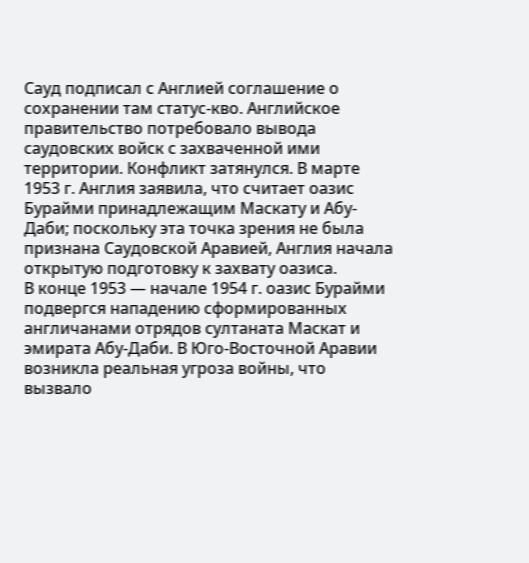Сауд подписал с Англией соглашение о сохранении там статус-кво. Английское правительство потребовало вывода саудовских войск с захваченной ими территории. Конфликт затянулся. В марте 1953 г. Англия заявила, что считает оазис Бурайми принадлежащим Маскату и Абу-Даби; поскольку эта точка зрения не была признана Саудовской Аравией, Англия начала открытую подготовку к захвату оазиса.
В конце 1953 — начале 1954 г. оазис Бурайми подвергся нападению сформированных англичанами отрядов султаната Маскат и эмирата Абу-Даби. В Юго-Восточной Аравии возникла реальная угроза войны, что вызвало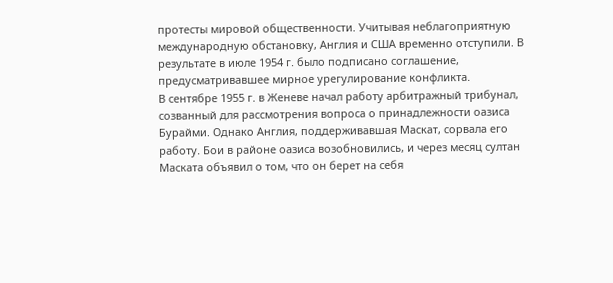протесты мировой общественности. Учитывая неблагоприятную международную обстановку, Англия и США временно отступили. В результате в июле 1954 г. было подписано соглашение, предусматривавшее мирное урегулирование конфликта.
В сентябре 1955 г. в Женеве начал работу арбитражный трибунал, созванный для рассмотрения вопроса о принадлежности оазиса Бурайми. Однако Англия, поддерживавшая Маскат, сорвала его работу. Бои в районе оазиса возобновились, и через месяц султан Маската объявил о том, что он берет на себя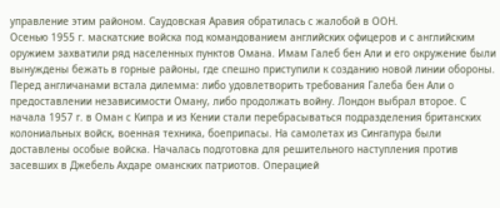управление этим районом. Саудовская Аравия обратилась с жалобой в ООН.
Осенью 1955 г. маскатские войска под командованием английских офицеров и с английским оружием захватили ряд населенных пунктов Омана. Имам Галеб бен Али и его окружение были вынуждены бежать в горные районы, где спешно приступили к созданию новой линии обороны.
Перед англичанами встала дилемма: либо удовлетворить требования Галеба бен Али о предоставлении независимости Оману, либо продолжать войну. Лондон выбрал второе. С начала 1957 г. в Оман с Кипра и из Кении стали перебрасываться подразделения британских колониальных войск, военная техника, боеприпасы. На самолетах из Сингапура были доставлены особые войска. Началась подготовка для решительного наступления против засевших в Джебель Ахдаре оманских патриотов. Операцией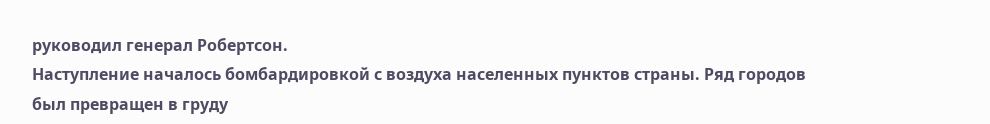руководил генерал Робертсон.
Наступление началось бомбардировкой с воздуха населенных пунктов страны. Ряд городов был превращен в груду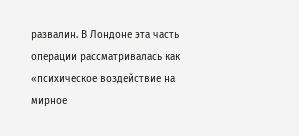развалин. В Лондоне эта часть операции рассматривалась как «психическое воздействие на мирное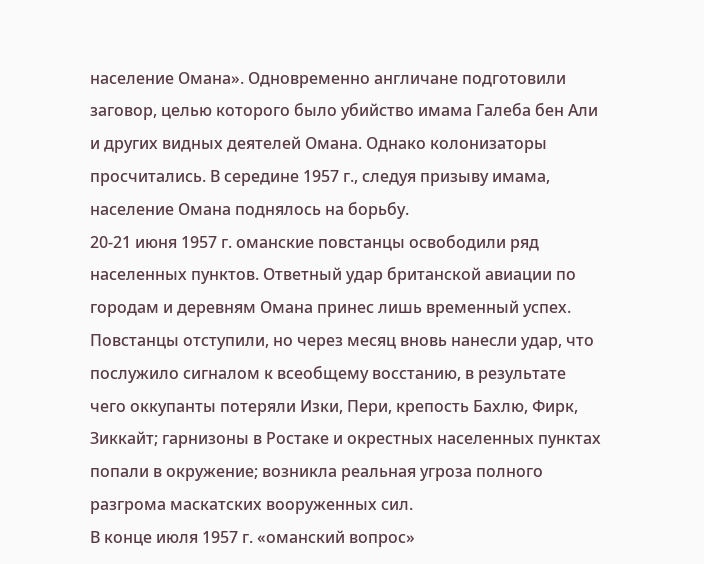население Омана». Одновременно англичане подготовили заговор, целью которого было убийство имама Галеба бен Али и других видных деятелей Омана. Однако колонизаторы просчитались. В середине 1957 г., следуя призыву имама, население Омана поднялось на борьбу.
20-21 июня 1957 г. оманские повстанцы освободили ряд населенных пунктов. Ответный удар британской авиации по городам и деревням Омана принес лишь временный успех. Повстанцы отступили, но через месяц вновь нанесли удар, что послужило сигналом к всеобщему восстанию, в результате чего оккупанты потеряли Изки, Пери, крепость Бахлю, Фирк, Зиккайт; гарнизоны в Ростаке и окрестных населенных пунктах попали в окружение; возникла реальная угроза полного разгрома маскатских вооруженных сил.
В конце июля 1957 г. «оманский вопрос»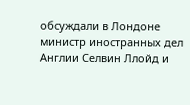обсуждали в Лондоне министр иностранных дел Англии Селвин Ллойд и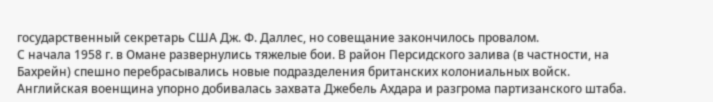государственный секретарь США Дж. Ф. Даллес, но совещание закончилось провалом.
С начала 1958 г. в Омане развернулись тяжелые бои. В район Персидского залива (в частности, на Бахрейн) спешно перебрасывались новые подразделения британских колониальных войск. Английская военщина упорно добивалась захвата Джебель Ахдара и разгрома партизанского штаба.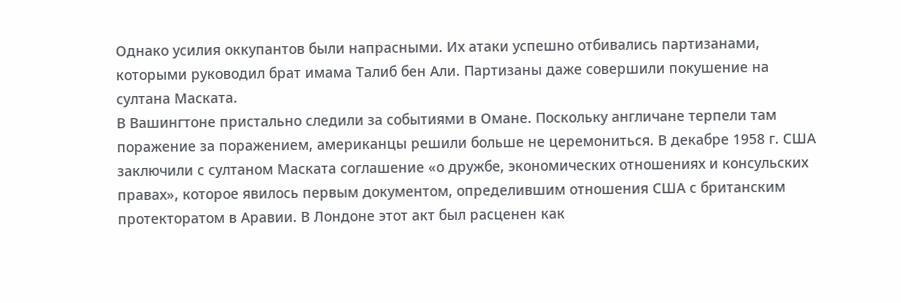Однако усилия оккупантов были напрасными. Их атаки успешно отбивались партизанами, которыми руководил брат имама Талиб бен Али. Партизаны даже совершили покушение на султана Маската.
В Вашингтоне пристально следили за событиями в Омане. Поскольку англичане терпели там поражение за поражением, американцы решили больше не церемониться. В декабре 1958 г. США заключили с султаном Маската соглашение «о дружбе, экономических отношениях и консульских правах», которое явилось первым документом, определившим отношения США с британским протекторатом в Аравии. В Лондоне этот акт был расценен как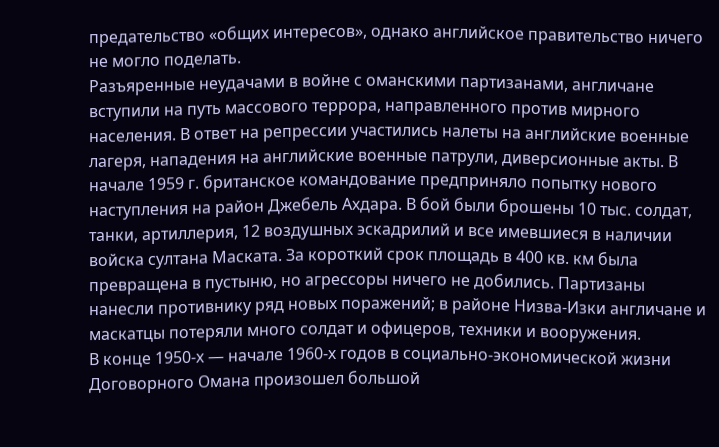предательство «общих интересов», однако английское правительство ничего не могло поделать.
Разъяренные неудачами в войне с оманскими партизанами, англичане вступили на путь массового террора, направленного против мирного населения. В ответ на репрессии участились налеты на английские военные лагеря, нападения на английские военные патрули, диверсионные акты. В начале 1959 г. британское командование предприняло попытку нового наступления на район Джебель Ахдара. В бой были брошены 10 тыс. солдат, танки, артиллерия, 12 воздушных эскадрилий и все имевшиеся в наличии войска султана Маската. За короткий срок площадь в 400 кв. км была превращена в пустыню, но агрессоры ничего не добились. Партизаны нанесли противнику ряд новых поражений; в районе Низва-Изки англичане и маскатцы потеряли много солдат и офицеров, техники и вооружения.
В конце 1950-х — начале 1960-х годов в социально-экономической жизни Договорного Омана произошел большой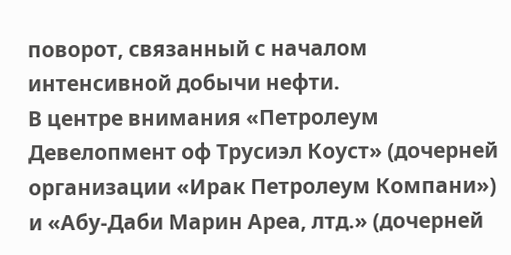поворот, связанный с началом интенсивной добычи нефти.
В центре внимания «Петролеум Девелопмент оф Трусиэл Коуст» (дочерней организации «Ирак Петролеум Компани») и «Абу-Даби Марин Ареа, лтд.» (дочерней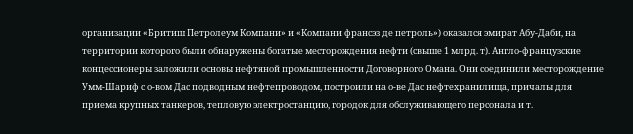организации «Бритиш Петролеум Компани» и «Компани франсэз де петроль») оказался эмират Абу-Даби, на территории которого были обнаружены богатые месторождения нефти (свыше 1 млрд. т). Англо-французские концессионеры заложили основы нефтяной промышленности Договорного Омана. Они соединили месторождение Умм-Шариф с о-вом Дас подводным нефтепроводом, построили на о-ве Дас нефтехранилища, причалы для приема крупных танкеров, тепловую электростанцию, городок для обслуживающего персонала и т.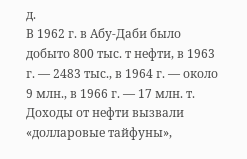д.
В 1962 г. в Абу-Даби было добыто 800 тыс. т нефти, в 1963 г. — 2483 тыс., в 1964 г. — около 9 млн., в 1966 г. — 17 млн. т. Доходы от нефти вызвали «долларовые тайфуны»,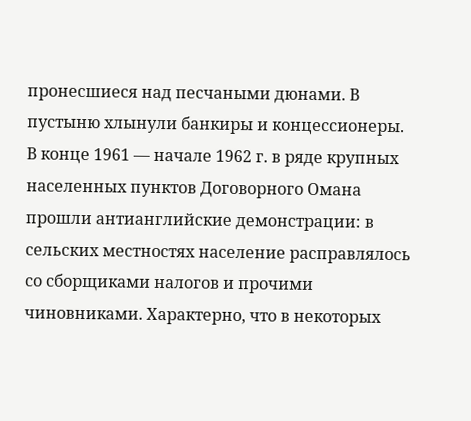пронесшиеся над песчаными дюнами. В пустыню хлынули банкиры и концессионеры.
В конце 1961 — начале 1962 г. в ряде крупных населенных пунктов Договорного Омана прошли антианглийские демонстрации: в сельских местностях население расправлялось со сборщиками налогов и прочими чиновниками. Характерно, что в некоторых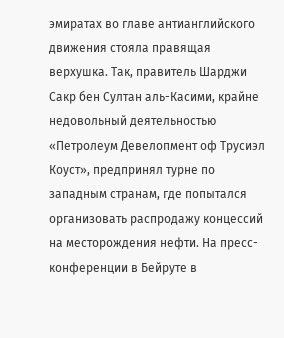эмиратах во главе антианглийского движения стояла правящая верхушка. Так, правитель Шарджи Сакр бен Султан аль-Касими, крайне недовольный деятельностью «Петролеум Девелопмент оф Трусиэл Коуст», предпринял турне по западным странам, где попытался организовать распродажу концессий на месторождения нефти. На пресс-конференции в Бейруте в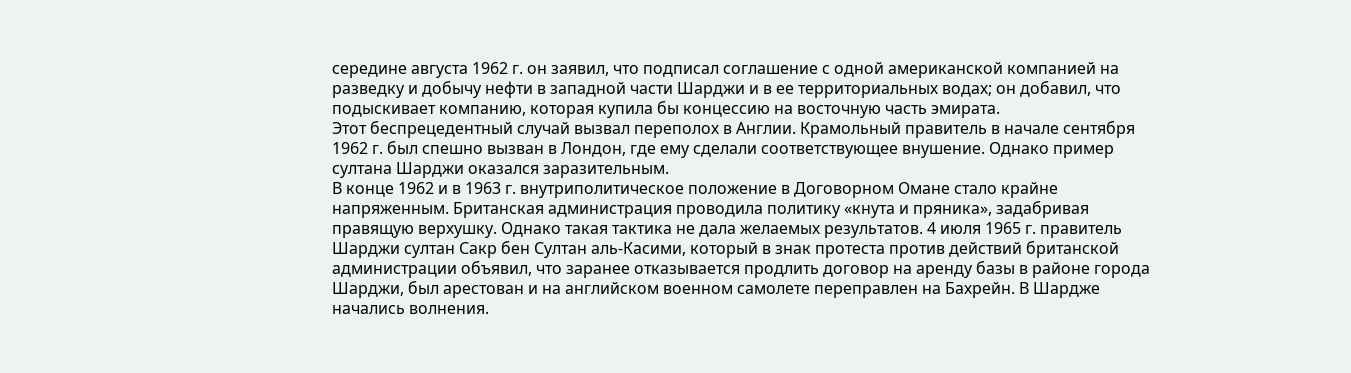середине августа 1962 г. он заявил, что подписал соглашение с одной американской компанией на разведку и добычу нефти в западной части Шарджи и в ее территориальных водах; он добавил, что подыскивает компанию, которая купила бы концессию на восточную часть эмирата.
Этот беспрецедентный случай вызвал переполох в Англии. Крамольный правитель в начале сентября 1962 г. был спешно вызван в Лондон, где ему сделали соответствующее внушение. Однако пример султана Шарджи оказался заразительным.
В конце 1962 и в 1963 г. внутриполитическое положение в Договорном Омане стало крайне напряженным. Британская администрация проводила политику «кнута и пряника», задабривая правящую верхушку. Однако такая тактика не дала желаемых результатов. 4 июля 1965 г. правитель Шарджи султан Сакр бен Султан аль-Касими, который в знак протеста против действий британской администрации объявил, что заранее отказывается продлить договор на аренду базы в районе города Шарджи, был арестован и на английском военном самолете переправлен на Бахрейн. В Шардже начались волнения.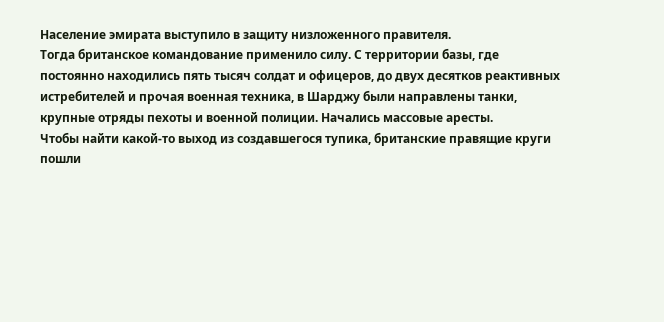Население эмирата выступило в защиту низложенного правителя.
Тогда британское командование применило силу. С территории базы, где постоянно находились пять тысяч солдат и офицеров, до двух десятков реактивных истребителей и прочая военная техника, в Шарджу были направлены танки, крупные отряды пехоты и военной полиции. Начались массовые аресты.
Чтобы найти какой-то выход из создавшегося тупика, британские правящие круги пошли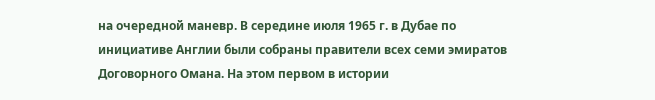на очередной маневр. В середине июля 1965 г. в Дубае по инициативе Англии были собраны правители всех семи эмиратов Договорного Омана. На этом первом в истории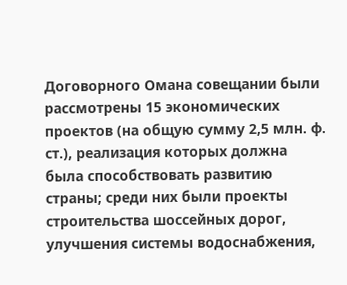Договорного Омана совещании были рассмотрены 15 экономических проектов (на общую сумму 2,5 млн. ф. ст.), реализация которых должна была способствовать развитию страны; среди них были проекты строительства шоссейных дорог, улучшения системы водоснабжения,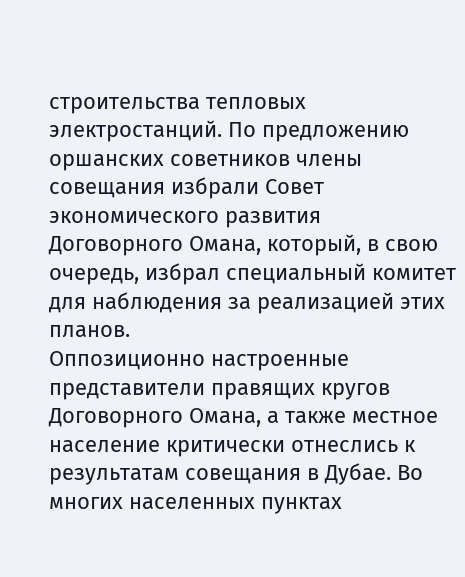строительства тепловых электростанций. По предложению оршанских советников члены совещания избрали Совет экономического развития Договорного Омана, который, в свою очередь, избрал специальный комитет для наблюдения за реализацией этих планов.
Оппозиционно настроенные представители правящих кругов Договорного Омана, а также местное население критически отнеслись к результатам совещания в Дубае. Во многих населенных пунктах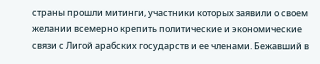страны прошли митинги, участники которых заявили о своем желании всемерно крепить политические и экономические связи с Лигой арабских государств и ее членами. Бежавший в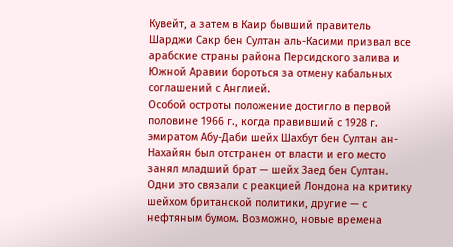Кувейт, а затем в Каир бывший правитель Шарджи Сакр бен Султан аль-Касими призвал все арабские страны района Персидского залива и Южной Аравии бороться за отмену кабальных соглашений с Англией.
Особой остроты положение достигло в первой половине 1966 г., когда правивший с 1928 г. эмиратом Абу-Даби шейх Шахбут бен Султан ан-Нахайян был отстранен от власти и его место занял младший брат — шейх Заед бен Султан. Одни это связали с реакцией Лондона на критику шейхом британской политики, другие — с нефтяным бумом. Возможно, новые времена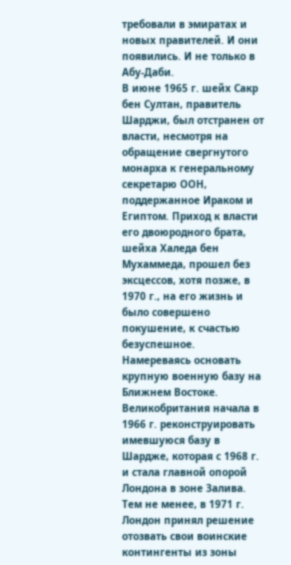требовали в эмиратах и новых правителей. И они появились. И не только в Абу-Даби.
В июне 1965 г. шейх Сакр бен Султан, правитель Шарджи, был отстранен от власти, несмотря на обращение свергнутого монарха к генеральному секретарю ООН, поддержанное Ираком и Египтом. Приход к власти его двоюродного брата, шейха Халеда бен Мухаммеда, прошел без эксцессов, хотя позже, в 1970 г., на его жизнь и было совершено покушение, к счастью безуспешное.
Намереваясь основать крупную военную базу на Ближнем Востоке. Великобритания начала в 1966 г. реконструировать имевшуюся базу в Шардже, которая с 1968 г. и стала главной опорой Лондона в зоне Залива. Тем не менее, в 1971 г. Лондон принял решение отозвать свои воинские контингенты из зоны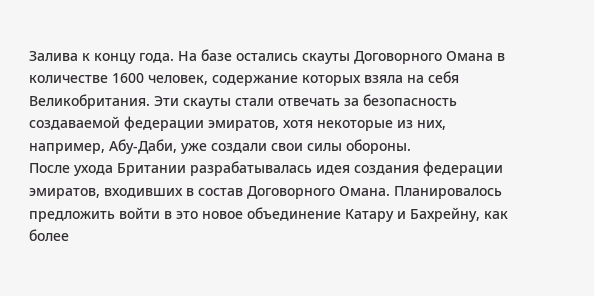Залива к концу года. На базе остались скауты Договорного Омана в количестве 1600 человек, содержание которых взяла на себя Великобритания. Эти скауты стали отвечать за безопасность создаваемой федерации эмиратов, хотя некоторые из них, например, Абу-Даби, уже создали свои силы обороны.
После ухода Британии разрабатывалась идея создания федерации эмиратов, входивших в состав Договорного Омана. Планировалось предложить войти в это новое объединение Катару и Бахрейну, как более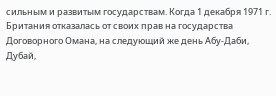сильным и развитым государствам. Когда 1 декабря 1971 г. Британия отказалась от своих прав на государства Договорного Омана, на следующий же день Абу-Даби, Дубай,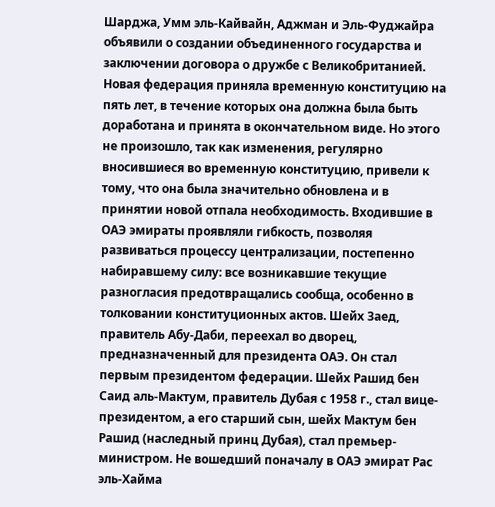Шарджа, Умм эль-Кайвайн, Аджман и Эль-Фуджайра объявили о создании объединенного государства и заключении договора о дружбе с Великобританией. Новая федерация приняла временную конституцию на пять лет, в течение которых она должна была быть доработана и принята в окончательном виде. Но этого не произошло, так как изменения, регулярно вносившиеся во временную конституцию, привели к тому, что она была значительно обновлена и в принятии новой отпала необходимость. Входившие в ОАЭ эмираты проявляли гибкость, позволяя развиваться процессу централизации, постепенно набиравшему силу: все возникавшие текущие разногласия предотвращались сообща, особенно в толковании конституционных актов. Шейх Заед, правитель Абу-Даби, переехал во дворец, предназначенный для президента ОАЭ. Он стал первым президентом федерации. Шейх Рашид бен Саид аль-Мактум, правитель Дубая с 1958 г., стал вице-президентом, а его старший сын, шейх Мактум бен Рашид (наследный принц Дубая), стал премьер-министром. Не вошедший поначалу в ОАЭ эмират Рас эль-Хайма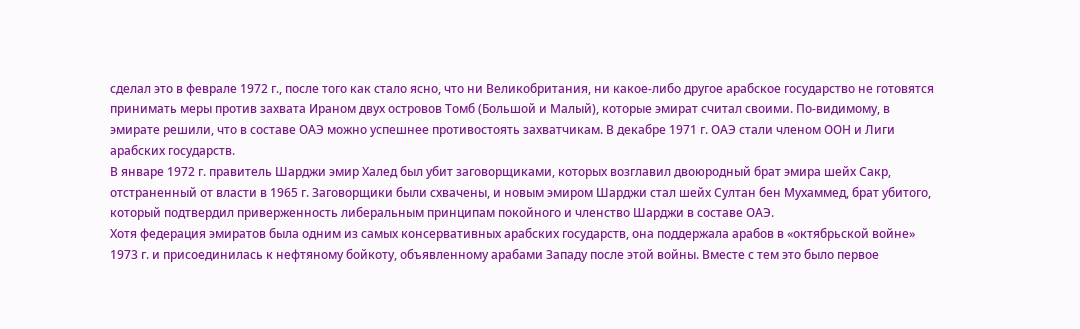сделал это в феврале 1972 г., после того как стало ясно, что ни Великобритания, ни какое-либо другое арабское государство не готовятся принимать меры против захвата Ираном двух островов Томб (Большой и Малый), которые эмират считал своими. По-видимому, в эмирате решили, что в составе ОАЭ можно успешнее противостоять захватчикам. В декабре 1971 г. ОАЭ стали членом ООН и Лиги арабских государств.
В январе 1972 г. правитель Шарджи эмир Халед был убит заговорщиками, которых возглавил двоюродный брат эмира шейх Сакр, отстраненный от власти в 1965 г. Заговорщики были схвачены, и новым эмиром Шарджи стал шейх Султан бен Мухаммед, брат убитого, который подтвердил приверженность либеральным принципам покойного и членство Шарджи в составе ОАЭ.
Хотя федерация эмиратов была одним из самых консервативных арабских государств, она поддержала арабов в «октябрьской войне» 1973 г. и присоединилась к нефтяному бойкоту, объявленному арабами Западу после этой войны. Вместе с тем это было первое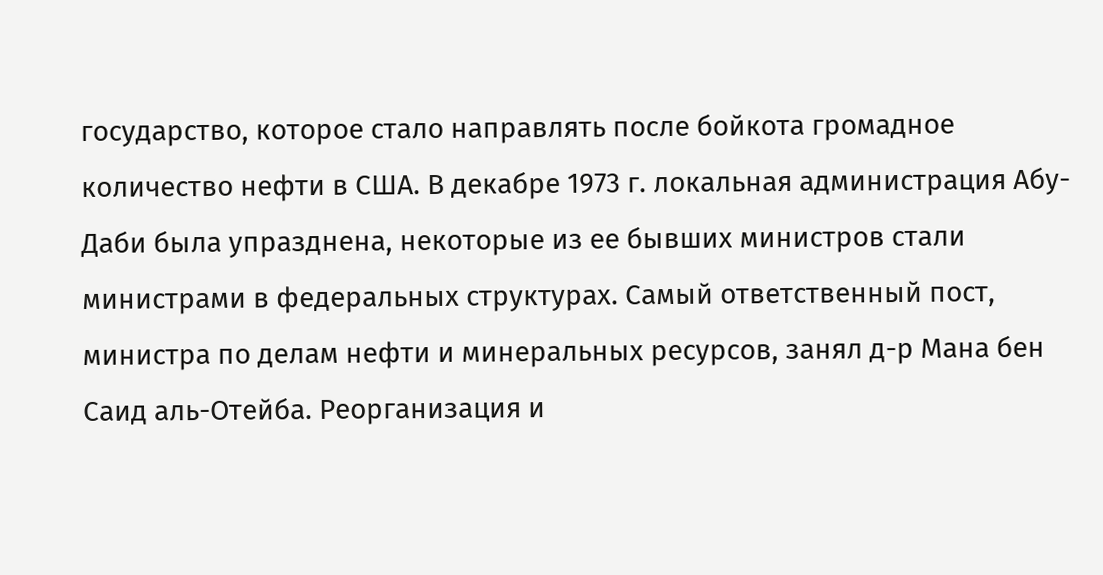государство, которое стало направлять после бойкота громадное количество нефти в США. В декабре 1973 г. локальная администрация Абу-Даби была упразднена, некоторые из ее бывших министров стали министрами в федеральных структурах. Самый ответственный пост, министра по делам нефти и минеральных ресурсов, занял д-р Мана бен Саид аль-Отейба. Реорганизация и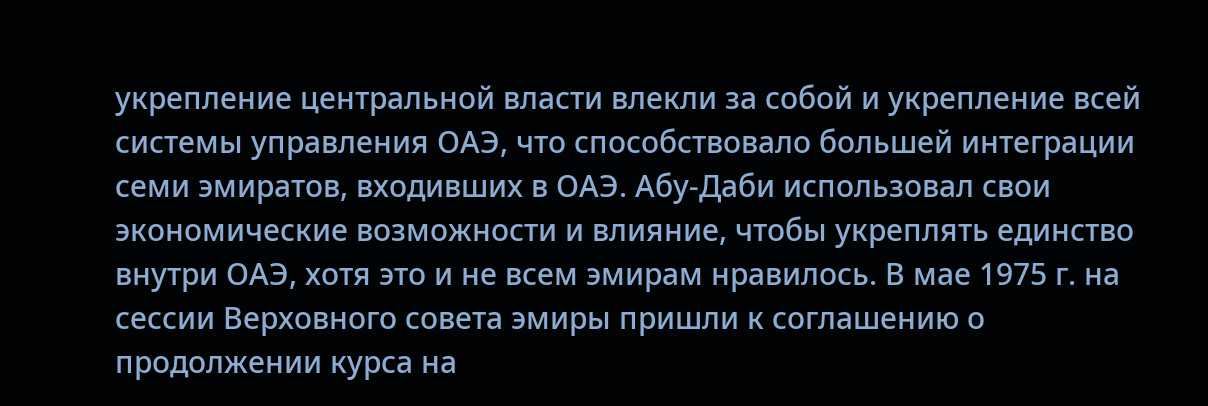укрепление центральной власти влекли за собой и укрепление всей системы управления ОАЭ, что способствовало большей интеграции семи эмиратов, входивших в ОАЭ. Абу-Даби использовал свои экономические возможности и влияние, чтобы укреплять единство внутри ОАЭ, хотя это и не всем эмирам нравилось. В мае 1975 г. на сессии Верховного совета эмиры пришли к соглашению о продолжении курса на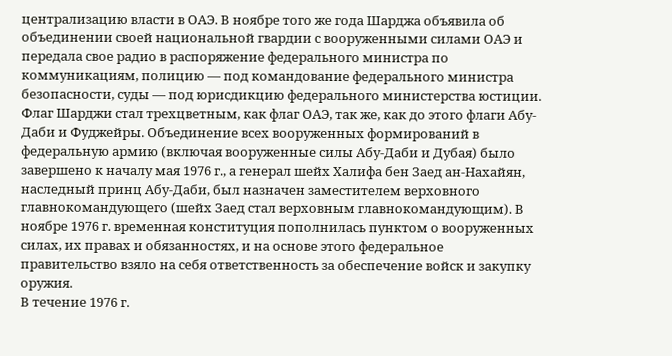централизацию власти в ОАЭ. В ноябре того же года Шарджа объявила об объединении своей национальной гвардии с вооруженными силами ОАЭ и передала свое радио в распоряжение федерального министра по коммуникациям, полицию — под командование федерального министра безопасности, суды — под юрисдикцию федерального министерства юстиции. Флаг Шарджи стал трехцветным, как флаг ОАЭ, так же, как до этого флаги Абу-Даби и Фуджейры. Объединение всех вооруженных формирований в федеральную армию (включая вооруженные силы Абу-Даби и Дубая) было завершено к началу мая 1976 г., а генерал шейх Халифа бен Заед ан-Нахайян, наследный принц Абу-Даби, был назначен заместителем верховного главнокомандующего (шейх Заед стал верховным главнокомандующим). В ноябре 1976 г. временная конституция пополнилась пунктом о вооруженных силах, их правах и обязанностях, и на основе этого федеральное правительство взяло на себя ответственность за обеспечение войск и закупку оружия.
В течение 1976 г.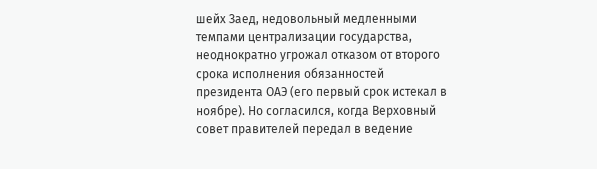шейх Заед, недовольный медленными темпами централизации государства, неоднократно угрожал отказом от второго срока исполнения обязанностей президента ОАЭ (его первый срок истекал в ноябре). Но согласился, когда Верховный совет правителей передал в ведение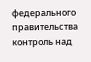федерального правительства контроль над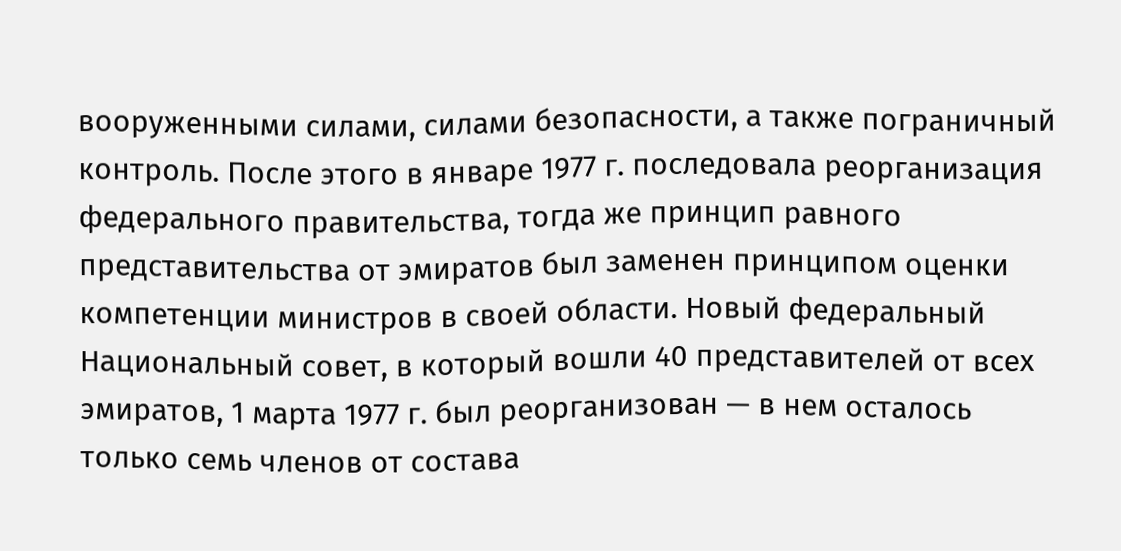вооруженными силами, силами безопасности, а также пограничный контроль. После этого в январе 1977 г. последовала реорганизация федерального правительства, тогда же принцип равного представительства от эмиратов был заменен принципом оценки компетенции министров в своей области. Новый федеральный Национальный совет, в который вошли 40 представителей от всех эмиратов, 1 марта 1977 г. был реорганизован — в нем осталось только семь членов от состава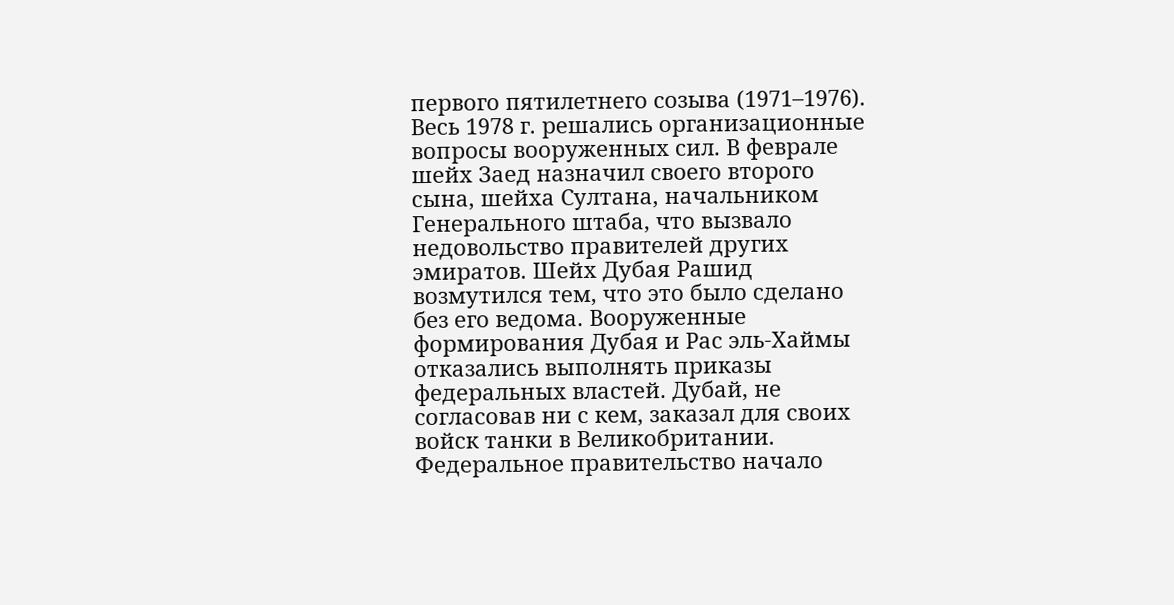первого пятилетнего созыва (1971–1976).
Весь 1978 г. решались организационные вопросы вооруженных сил. В феврале шейх Заед назначил своего второго сына, шейха Султана, начальником Генерального штаба, что вызвало недовольство правителей других эмиратов. Шейх Дубая Рашид возмутился тем, что это было сделано без его ведома. Вооруженные формирования Дубая и Рас эль-Хаймы отказались выполнять приказы федеральных властей. Дубай, не согласовав ни с кем, заказал для своих войск танки в Великобритании.
Федеральное правительство начало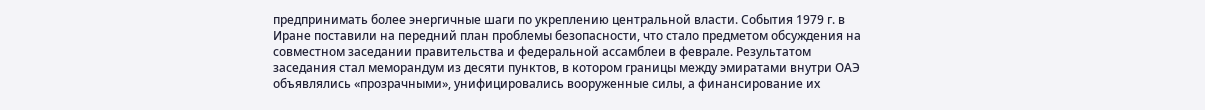предпринимать более энергичные шаги по укреплению центральной власти. События 1979 г. в Иране поставили на передний план проблемы безопасности, что стало предметом обсуждения на совместном заседании правительства и федеральной ассамблеи в феврале. Результатом заседания стал меморандум из десяти пунктов, в котором границы между эмиратами внутри ОАЭ объявлялись «прозрачными», унифицировались вооруженные силы, а финансирование их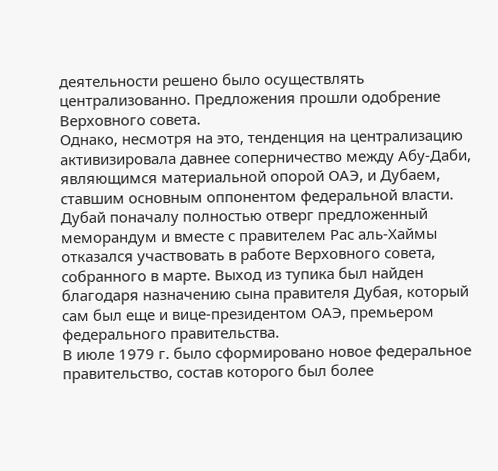деятельности решено было осуществлять централизованно. Предложения прошли одобрение Верховного совета.
Однако, несмотря на это, тенденция на централизацию активизировала давнее соперничество между Абу-Даби, являющимся материальной опорой ОАЭ, и Дубаем, ставшим основным оппонентом федеральной власти. Дубай поначалу полностью отверг предложенный меморандум и вместе с правителем Рас аль-Хаймы отказался участвовать в работе Верховного совета, собранного в марте. Выход из тупика был найден благодаря назначению сына правителя Дубая, который сам был еще и вице-президентом ОАЭ, премьером федерального правительства.
В июле 1979 г. было сформировано новое федеральное правительство, состав которого был более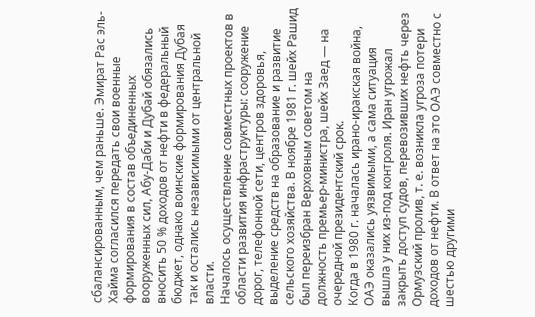сбалансированным, чем раньше. Эмират Рас эль-Хайма согласился передать свои военные формирования в состав объединенных вооруженных сил, Абу-Даби и Дубай обязались вносить 50 % доходов от нефти в федеральный бюджет, однако воинские формирования Дубая так и остались независимыми от центральной власти.
Началось осуществление совместных проектов в области развития инфраструктуры: сооружение дорог, телефонной сети, центров здоровья, выделение средств на образование и развитие сельского хозяйства. В ноябре 1981 г. шейх Рашид был переизбран Верховным советом на должность премьер-министра, шейх Заед — на очередной президентский срок.
Когда в 1980 г. началась ирано-иракская война, ОАЭ оказались уязвимыми, а сама ситуация вышла у них из-под контроля. Иран угрожал закрыть доступ судов, перевозивших нефть через Ормузский пролив, т. е. возникла угроза потери доходов от нефти. В ответ на это ОАЭ совместно с шестью другими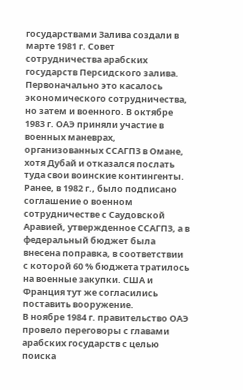государствами Залива создали в марте 1981 г. Совет сотрудничества арабских государств Персидского залива. Первоначально это касалось экономического сотрудничества, но затем и военного. В октябре 1983 г. ОАЭ приняли участие в военных маневрах, организованных ССАГПЗ в Омане, хотя Дубай и отказался послать туда свои воинские контингенты. Ранее, в 1982 г., было подписано соглашение о военном сотрудничестве с Саудовской Аравией, утвержденное ССАГПЗ, а в федеральный бюджет была внесена поправка, в соответствии с которой 60 % бюджета тратилось на военные закупки. США и Франция тут же согласились поставить вооружение.
В ноябре 1984 г. правительство ОАЭ провело переговоры с главами арабских государств с целью поиска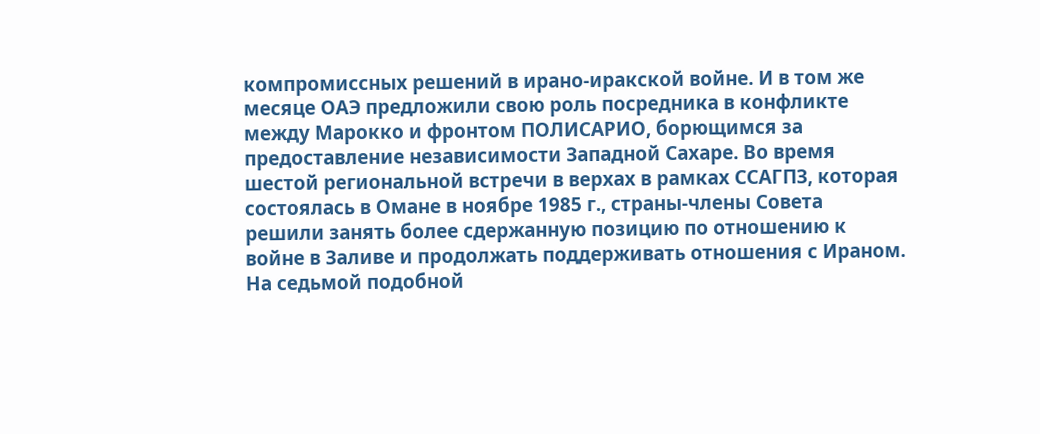компромиссных решений в ирано-иракской войне. И в том же месяце ОАЭ предложили свою роль посредника в конфликте между Марокко и фронтом ПОЛИСАРИО, борющимся за предоставление независимости Западной Сахаре. Во время шестой региональной встречи в верхах в рамках ССАГПЗ, которая состоялась в Омане в ноябре 1985 г., страны-члены Совета решили занять более сдержанную позицию по отношению к войне в Заливе и продолжать поддерживать отношения с Ираном. На седьмой подобной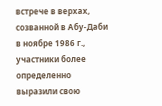встрече в верхах, созванной в Абу-Даби в ноябре 1986 г., участники более определенно выразили свою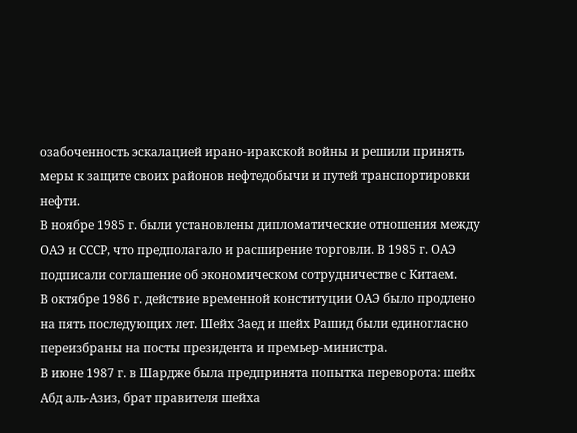озабоченность эскалацией ирано-иракской войны и решили принять меры к защите своих районов нефтедобычи и путей транспортировки нефти.
В ноябре 1985 г. были установлены дипломатические отношения между ОАЭ и СССР, что предполагало и расширение торговли. В 1985 г. ОАЭ подписали соглашение об экономическом сотрудничестве с Китаем.
В октябре 1986 г. действие временной конституции ОАЭ было продлено на пять последующих лет. Шейх Заед и шейх Рашид были единогласно переизбраны на посты президента и премьер-министра.
В июне 1987 г. в Шардже была предпринята попытка переворота: шейх Абд аль-Азиз, брат правителя шейха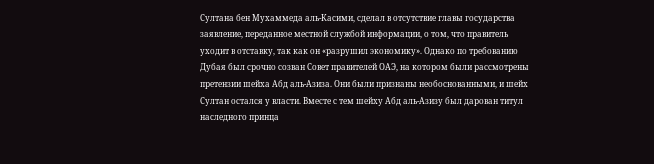Султана бен Мухаммеда аль-Касими, сделал в отсутствие главы государства заявление, переданное местной службой информации, о том, что правитель уходит в отставку, так как он «разрушил экономику». Однако по требованию Дубая был срочно созван Совет правителей ОАЭ, на котором были рассмотрены претензии шейха Абд аль-Азиза. Они были признаны необоснованными, и шейх Султан остался у власти. Вместе с тем шейху Абд аль-Азизу был дарован титул наследного принца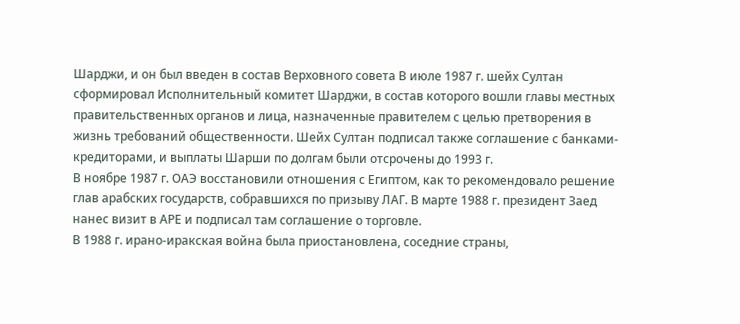Шарджи, и он был введен в состав Верховного совета В июле 1987 г. шейх Султан сформировал Исполнительный комитет Шарджи, в состав которого вошли главы местных правительственных органов и лица, назначенные правителем с целью претворения в жизнь требований общественности. Шейх Султан подписал также соглашение с банками-кредиторами, и выплаты Шарши по долгам были отсрочены до 1993 г.
В ноябре 1987 г. ОАЭ восстановили отношения с Египтом, как то рекомендовало решение глав арабских государств, собравшихся по призыву ЛАГ. В марте 1988 г. президент Заед нанес визит в АРЕ и подписал там соглашение о торговле.
В 1988 г. ирано-иракская война была приостановлена, соседние страны,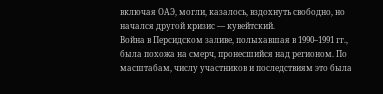включая ОАЭ, могли, казалось, вздохнуть свободно, но начался другой кризис — кувейтский.
Война в Персидском заливе, полыхавшая в 1990–1991 гг., была похожа на смерч, пронесшийся над регионом. По масштабам, числу участников и последствиям это была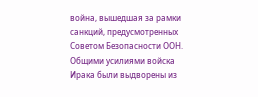война, вышедшая за рамки санкций, предусмотренных Советом Безопасности ООН.
Общими усилиями войска Ирака были выдворены из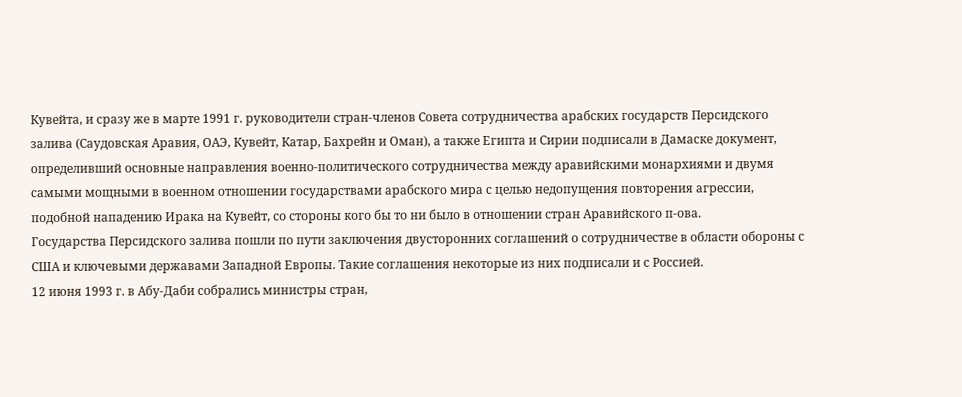Кувейта, и сразу же в марте 1991 г. руководители стран-членов Совета сотрудничества арабских государств Персидского залива (Саудовская Аравия, ОАЭ, Кувейт, Катар, Бахрейн и Оман), а также Египта и Сирии подписали в Дамаске документ, определивший основные направления военно-политического сотрудничества между аравийскими монархиями и двумя самыми мощными в военном отношении государствами арабского мира с целью недопущения повторения агрессии, подобной нападению Ирака на Кувейт, со стороны кого бы то ни было в отношении стран Аравийского п-ова.
Государства Персидского залива пошли по пути заключения двусторонних соглашений о сотрудничестве в области обороны с США и ключевыми державами Западной Европы. Такие соглашения некоторые из них подписали и с Россией.
12 июня 1993 г. в Абу-Даби собрались министры стран,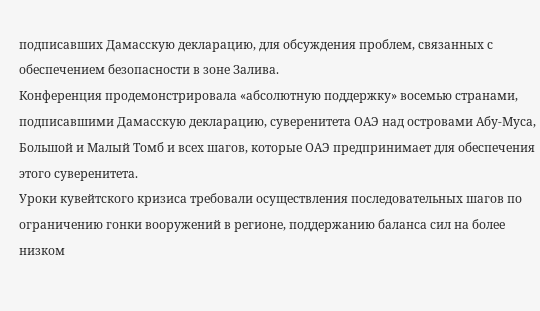подписавших Дамасскую декларацию, для обсуждения проблем, связанных с обеспечением безопасности в зоне Залива.
Конференция продемонстрировала «абсолютную поддержку» восемью странами, подписавшими Дамасскую декларацию, суверенитета ОАЭ над островами Абу-Муса, Большой и Малый Томб и всех шагов, которые ОАЭ предпринимает для обеспечения этого суверенитета.
Уроки кувейтского кризиса требовали осуществления последовательных шагов по ограничению гонки вооружений в регионе, поддержанию баланса сил на более низком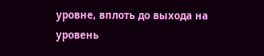уровне, вплоть до выхода на уровень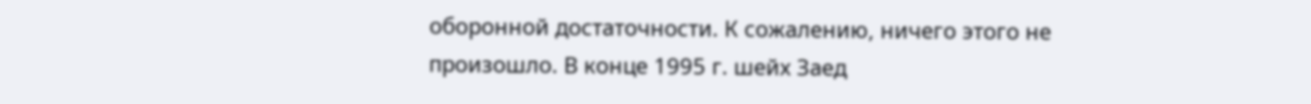оборонной достаточности. К сожалению, ничего этого не произошло. В конце 1995 г. шейх Заед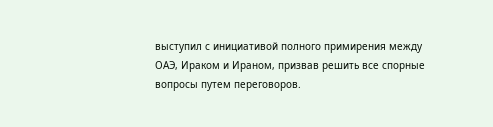выступил с инициативой полного примирения между ОАЭ, Ираком и Ираном, призвав решить все спорные вопросы путем переговоров.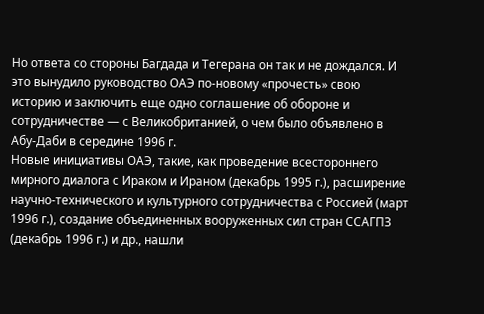Но ответа со стороны Багдада и Тегерана он так и не дождался. И это вынудило руководство ОАЭ по-новому «прочесть» свою историю и заключить еще одно соглашение об обороне и сотрудничестве — с Великобританией, о чем было объявлено в Абу-Даби в середине 1996 г.
Новые инициативы ОАЭ, такие, как проведение всестороннего мирного диалога с Ираком и Ираном (декабрь 1995 г.), расширение научно-технического и культурного сотрудничества с Россией (март 1996 г.), создание объединенных вооруженных сил стран ССАГПЗ (декабрь 1996 г.) и др., нашли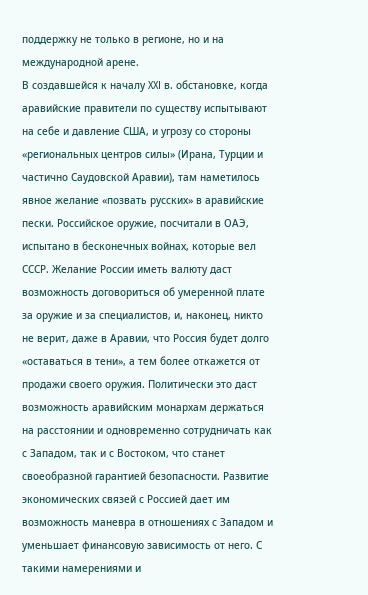поддержку не только в регионе, но и на международной арене.
В создавшейся к началу XXI в. обстановке, когда аравийские правители по существу испытывают на себе и давление США, и угрозу со стороны «региональных центров силы» (Ирана, Турции и частично Саудовской Аравии), там наметилось явное желание «позвать русских» в аравийские пески. Российское оружие, посчитали в ОАЭ, испытано в бесконечных войнах, которые вел СССР. Желание России иметь валюту даст возможность договориться об умеренной плате за оружие и за специалистов, и, наконец, никто не верит, даже в Аравии, что Россия будет долго «оставаться в тени», а тем более откажется от продажи своего оружия. Политически это даст возможность аравийским монархам держаться на расстоянии и одновременно сотрудничать как с Западом, так и с Востоком, что станет своеобразной гарантией безопасности. Развитие экономических связей с Россией дает им возможность маневра в отношениях с Западом и уменьшает финансовую зависимость от него. С такими намерениями и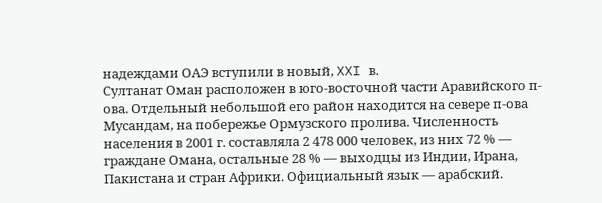надеждами ОАЭ вступили в новый, XXI в.
Султанат Оман расположен в юго-восточной части Аравийского п-ова. Отдельный небольшой его район находится на севере п-ова Мусандам, на побережье Ормузского пролива. Численность населения в 2001 г. составляла 2 478 000 человек, из них 72 % — граждане Омана, остальные 28 % — выходцы из Индии, Ирана, Пакистана и стран Африки. Официальный язык — арабский.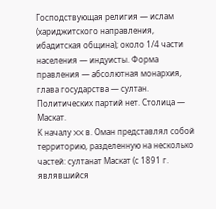Господствующая религия — ислам (хариджитского направления, ибадитская община); около 1/4 части населения — индуисты. Форма правления — абсолютная монархия, глава государства — султан. Политических партий нет. Столица — Маскат.
К началу XX в. Оман представлял собой территорию, разделенную на несколько частей: султанат Маскат (с 1891 г. являвшийся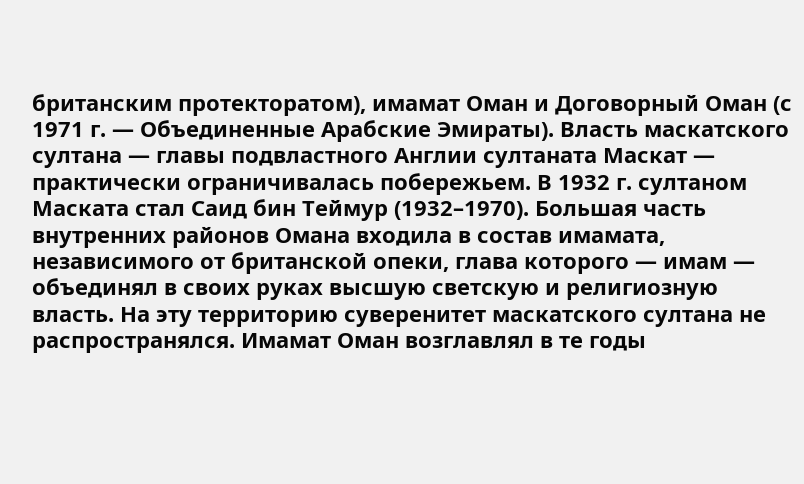британским протекторатом), имамат Оман и Договорный Оман (с 1971 г. — Объединенные Арабские Эмираты). Власть маскатского султана — главы подвластного Англии султаната Маскат — практически ограничивалась побережьем. В 1932 г. султаном Маската стал Саид бин Теймур (1932–1970). Большая часть внутренних районов Омана входила в состав имамата, независимого от британской опеки, глава которого — имам — объединял в своих руках высшую светскую и религиозную власть. На эту территорию суверенитет маскатского султана не распространялся. Имамат Оман возглавлял в те годы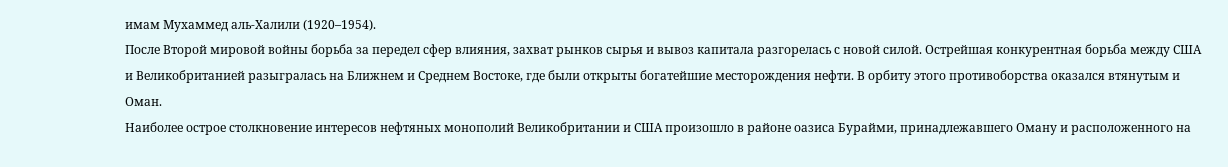имам Мухаммед аль-Халили (1920–1954).
После Второй мировой войны борьба за передел сфер влияния, захват рынков сырья и вывоз капитала разгорелась с новой силой. Острейшая конкурентная борьба между США и Великобританией разыгралась на Ближнем и Среднем Востоке, где были открыты богатейшие месторождения нефти. В орбиту этого противоборства оказался втянутым и Оман.
Наиболее острое столкновение интересов нефтяных монополий Великобритании и США произошло в районе оазиса Бурайми, принадлежавшего Оману и расположенного на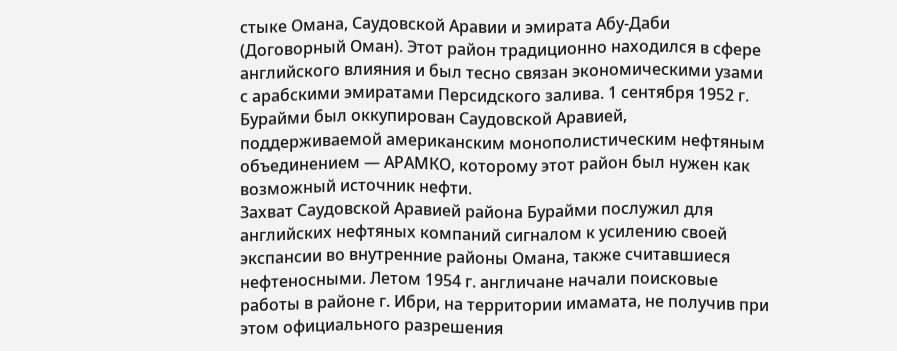стыке Омана, Саудовской Аравии и эмирата Абу-Даби (Договорный Оман). Этот район традиционно находился в сфере английского влияния и был тесно связан экономическими узами с арабскими эмиратами Персидского залива. 1 сентября 1952 г. Бурайми был оккупирован Саудовской Аравией, поддерживаемой американским монополистическим нефтяным объединением — АРАМКО, которому этот район был нужен как возможный источник нефти.
Захват Саудовской Аравией района Бурайми послужил для английских нефтяных компаний сигналом к усилению своей экспансии во внутренние районы Омана, также считавшиеся нефтеносными. Летом 1954 г. англичане начали поисковые работы в районе г. Ибри, на территории имамата, не получив при этом официального разрешения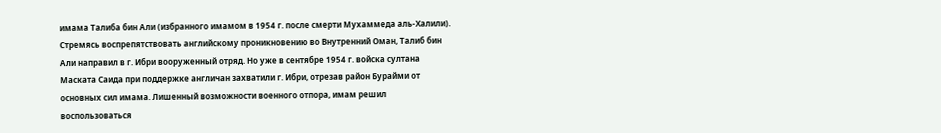имама Талиба бин Али (избранного имамом в 1954 г. после смерти Мухаммеда аль-Халили). Стремясь воспрепятствовать английскому проникновению во Внутренний Оман, Талиб бин Али направил в г. Ибри вооруженный отряд. Но уже в сентябре 1954 г. войска султана Маската Саида при поддержке англичан захватили г. Ибри, отрезав район Бурайми от основных сил имама. Лишенный возможности военного отпора, имам решил воспользоваться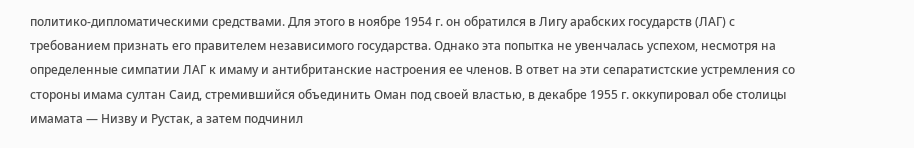политико-дипломатическими средствами. Для этого в ноябре 1954 г. он обратился в Лигу арабских государств (ЛАГ) с требованием признать его правителем независимого государства. Однако эта попытка не увенчалась успехом, несмотря на определенные симпатии ЛАГ к имаму и антибританские настроения ее членов. В ответ на эти сепаратистские устремления со стороны имама султан Саид, стремившийся объединить Оман под своей властью, в декабре 1955 г. оккупировал обе столицы имамата — Низву и Рустак, а затем подчинил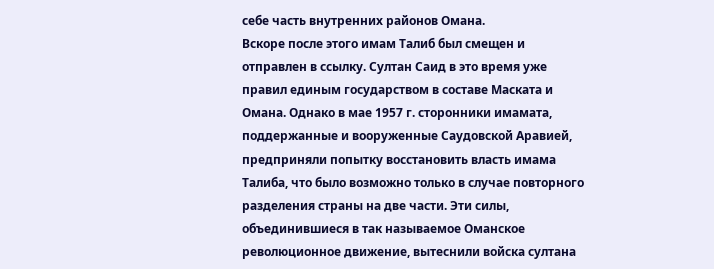себе часть внутренних районов Омана.
Вскоре после этого имам Талиб был смещен и отправлен в ссылку. Султан Саид в это время уже правил единым государством в составе Маската и Омана. Однако в мае 1957 г. сторонники имамата, поддержанные и вооруженные Саудовской Аравией, предприняли попытку восстановить власть имама Талиба, что было возможно только в случае повторного разделения страны на две части. Эти силы, объединившиеся в так называемое Оманское революционное движение, вытеснили войска султана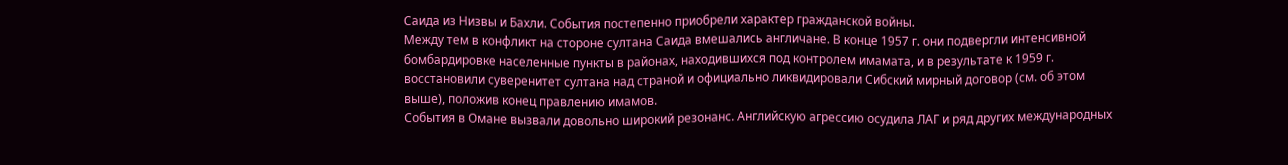Саида из Низвы и Бахли. События постепенно приобрели характер гражданской войны.
Между тем в конфликт на стороне султана Саида вмешались англичане. В конце 1957 г. они подвергли интенсивной бомбардировке населенные пункты в районах, находившихся под контролем имамата, и в результате к 1959 г. восстановили суверенитет султана над страной и официально ликвидировали Сибский мирный договор (см. об этом выше), положив конец правлению имамов.
События в Омане вызвали довольно широкий резонанс. Английскую агрессию осудила ЛАГ и ряд других международных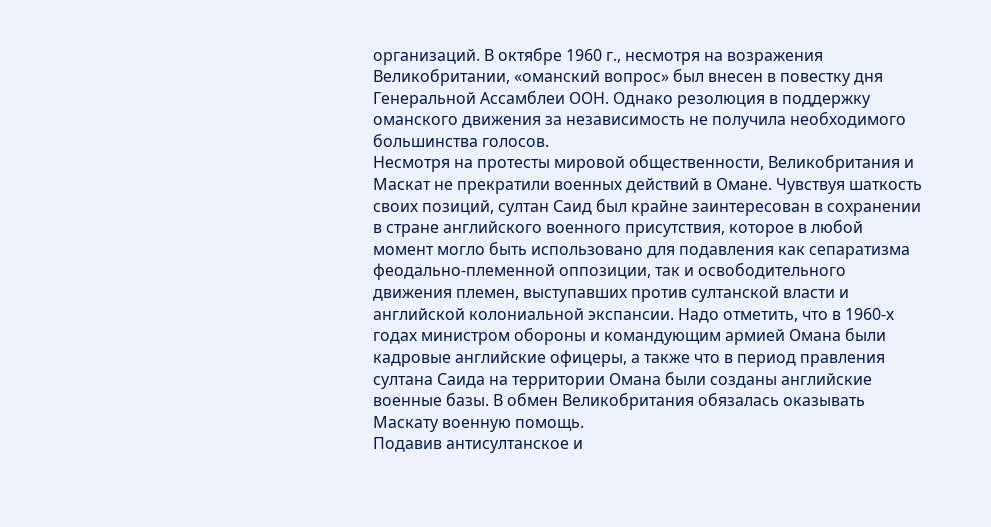организаций. В октябре 1960 г., несмотря на возражения Великобритании, «оманский вопрос» был внесен в повестку дня Генеральной Ассамблеи ООН. Однако резолюция в поддержку оманского движения за независимость не получила необходимого большинства голосов.
Несмотря на протесты мировой общественности, Великобритания и Маскат не прекратили военных действий в Омане. Чувствуя шаткость своих позиций, султан Саид был крайне заинтересован в сохранении в стране английского военного присутствия, которое в любой момент могло быть использовано для подавления как сепаратизма феодально-племенной оппозиции, так и освободительного движения племен, выступавших против султанской власти и английской колониальной экспансии. Надо отметить, что в 1960-х годах министром обороны и командующим армией Омана были кадровые английские офицеры, а также что в период правления султана Саида на территории Омана были созданы английские военные базы. В обмен Великобритания обязалась оказывать Маскату военную помощь.
Подавив антисултанское и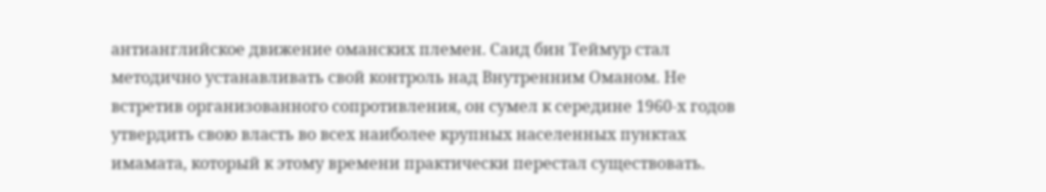антианглийское движение оманских племен. Саид бин Теймур стал методично устанавливать свой контроль над Внутренним Оманом. Не встретив организованного сопротивления, он сумел к середине 1960-х годов утвердить свою власть во всех наиболее крупных населенных пунктах имамата, который к этому времени практически перестал существовать.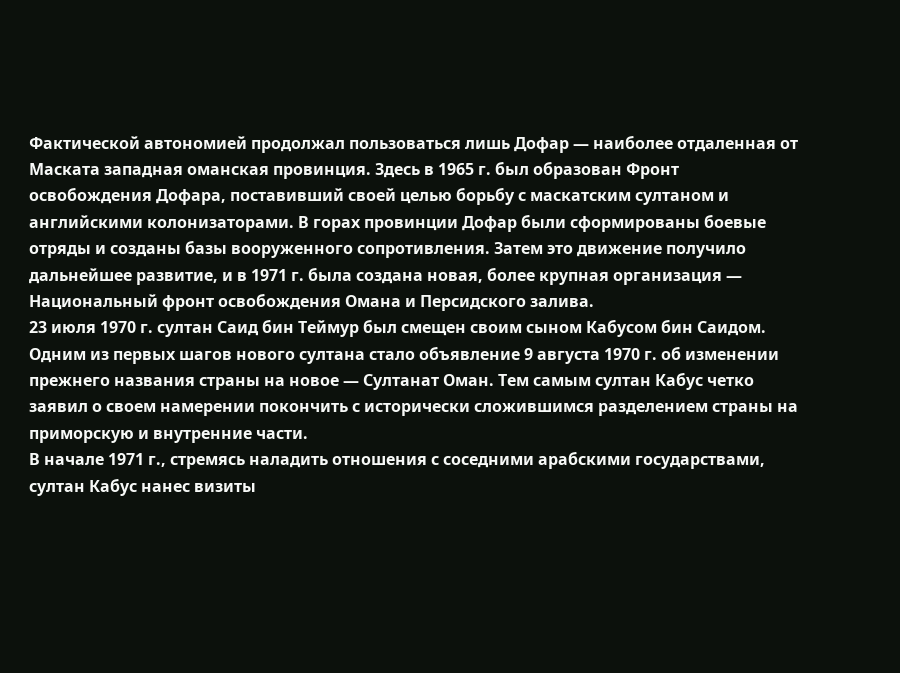Фактической автономией продолжал пользоваться лишь Дофар — наиболее отдаленная от Маската западная оманская провинция. Здесь в 1965 г. был образован Фронт освобождения Дофара, поставивший своей целью борьбу с маскатским султаном и английскими колонизаторами. В горах провинции Дофар были сформированы боевые отряды и созданы базы вооруженного сопротивления. Затем это движение получило дальнейшее развитие, и в 1971 г. была создана новая, более крупная организация — Национальный фронт освобождения Омана и Персидского залива.
23 июля 1970 г. султан Саид бин Теймур был смещен своим сыном Кабусом бин Саидом. Одним из первых шагов нового султана стало объявление 9 августа 1970 г. об изменении прежнего названия страны на новое — Султанат Оман. Тем самым султан Кабус четко заявил о своем намерении покончить с исторически сложившимся разделением страны на приморскую и внутренние части.
В начале 1971 г., стремясь наладить отношения с соседними арабскими государствами, султан Кабус нанес визиты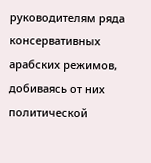руководителям ряда консервативных арабских режимов, добиваясь от них политической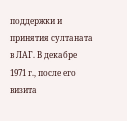поддержки и принятия султаната в ЛАГ. В декабре 1971 г., после его визита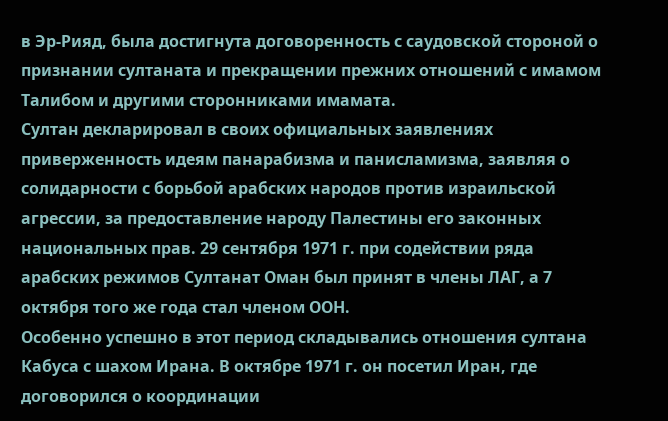в Эр-Рияд, была достигнута договоренность с саудовской стороной о признании султаната и прекращении прежних отношений с имамом Талибом и другими сторонниками имамата.
Султан декларировал в своих официальных заявлениях приверженность идеям панарабизма и панисламизма, заявляя о солидарности с борьбой арабских народов против израильской агрессии, за предоставление народу Палестины его законных национальных прав. 29 сентября 1971 г. при содействии ряда арабских режимов Султанат Оман был принят в члены ЛАГ, а 7 октября того же года стал членом ООН.
Особенно успешно в этот период складывались отношения султана Кабуса с шахом Ирана. В октябре 1971 г. он посетил Иран, где договорился о координации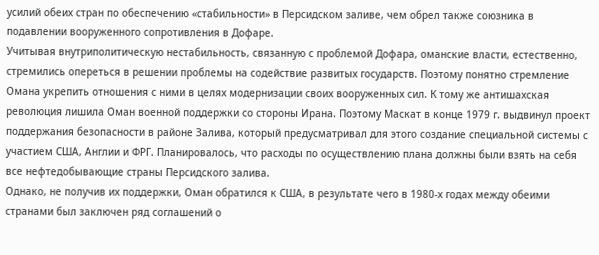усилий обеих стран по обеспечению «стабильности» в Персидском заливе, чем обрел также союзника в подавлении вооруженного сопротивления в Дофаре.
Учитывая внутриполитическую нестабильность, связанную с проблемой Дофара, оманские власти, естественно, стремились опереться в решении проблемы на содействие развитых государств. Поэтому понятно стремление Омана укрепить отношения с ними в целях модернизации своих вооруженных сил. К тому же антишахская революция лишила Оман военной поддержки со стороны Ирана. Поэтому Маскат в конце 1979 г. выдвинул проект поддержания безопасности в районе Залива, который предусматривал для этого создание специальной системы с участием США, Англии и ФРГ. Планировалось, что расходы по осуществлению плана должны были взять на себя все нефтедобывающие страны Персидского залива.
Однако, не получив их поддержки, Оман обратился к США, в результате чего в 1980-х годах между обеими странами был заключен ряд соглашений о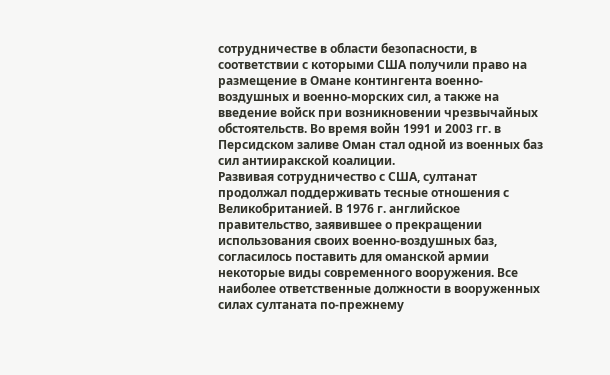сотрудничестве в области безопасности, в соответствии с которыми США получили право на размещение в Омане контингента военно-воздушных и военно-морских сил, а также на введение войск при возникновении чрезвычайных обстоятельств. Во время войн 1991 и 2003 гг. в Персидском заливе Оман стал одной из военных баз сил антииракской коалиции.
Развивая сотрудничество с США, султанат продолжал поддерживать тесные отношения с Великобританией. В 1976 г. английское правительство, заявившее о прекращении использования своих военно-воздушных баз, согласилось поставить для оманской армии некоторые виды современного вооружения. Все наиболее ответственные должности в вооруженных силах султаната по-прежнему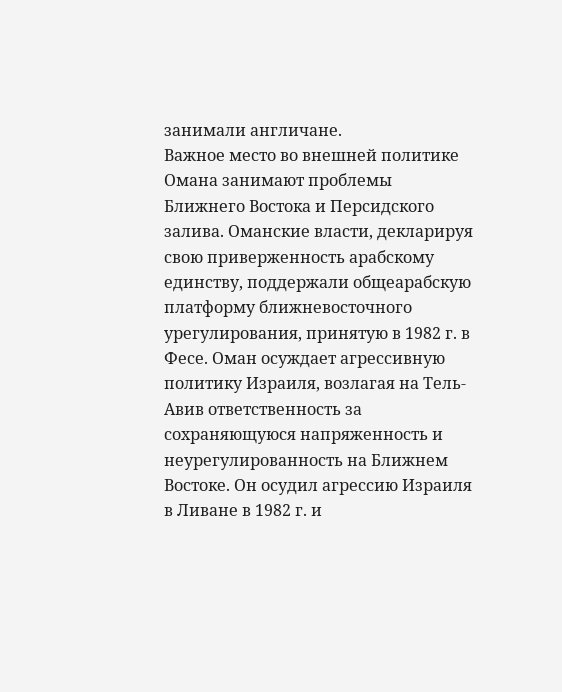занимали англичане.
Важное место во внешней политике Омана занимают проблемы Ближнего Востока и Персидского залива. Оманские власти, декларируя свою приверженность арабскому единству, поддержали общеарабскую платформу ближневосточного урегулирования, принятую в 1982 г. в Фесе. Оман осуждает агрессивную политику Израиля, возлагая на Тель-Авив ответственность за сохраняющуюся напряженность и неурегулированность на Ближнем Востоке. Он осудил агрессию Израиля в Ливане в 1982 г. и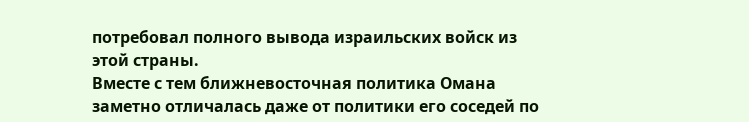потребовал полного вывода израильских войск из этой страны.
Вместе с тем ближневосточная политика Омана заметно отличалась даже от политики его соседей по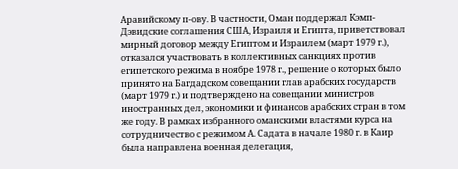Аравийскому п-ову. В частности, Оман поддержал Кэмп-Дэвидские соглашения США, Израиля и Египта, приветствовал мирный договор между Египтом и Израилем (март 1979 г.), отказался участвовать в коллективных санкциях против египетского режима в ноябре 1978 г., решение о которых было принято на Багдадском совещании глав арабских государств (март 1979 г.) и подтверждено на совещании министров иностранных дел, экономики и финансов арабских стран в том же году. В рамках избранного оманскими властями курса на сотрудничество с режимом А. Садата в начале 1980 г. в Каир была направлена военная делегация,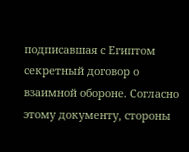подписавшая с Египтом секретный договор о взаимной обороне. Согласно этому документу, стороны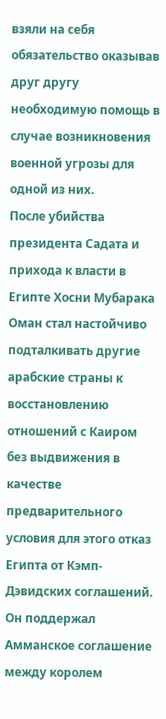взяли на себя обязательство оказывав друг другу необходимую помощь в случае возникновения военной угрозы для одной из них.
После убийства президента Садата и прихода к власти в Египте Хосни Мубарака Оман стал настойчиво подталкивать другие арабские страны к восстановлению отношений с Каиром без выдвижения в качестве предварительного условия для этого отказ Египта от Кэмп-Дэвидских соглашений. Он поддержал Амманское соглашение между королем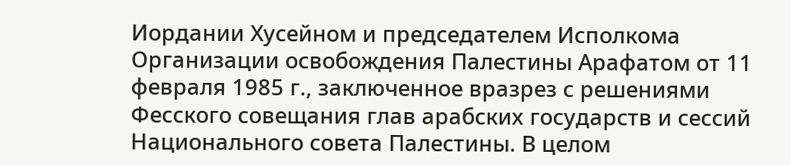Иордании Хусейном и председателем Исполкома Организации освобождения Палестины Арафатом от 11 февраля 1985 г., заключенное вразрез с решениями Фесского совещания глав арабских государств и сессий Национального совета Палестины. В целом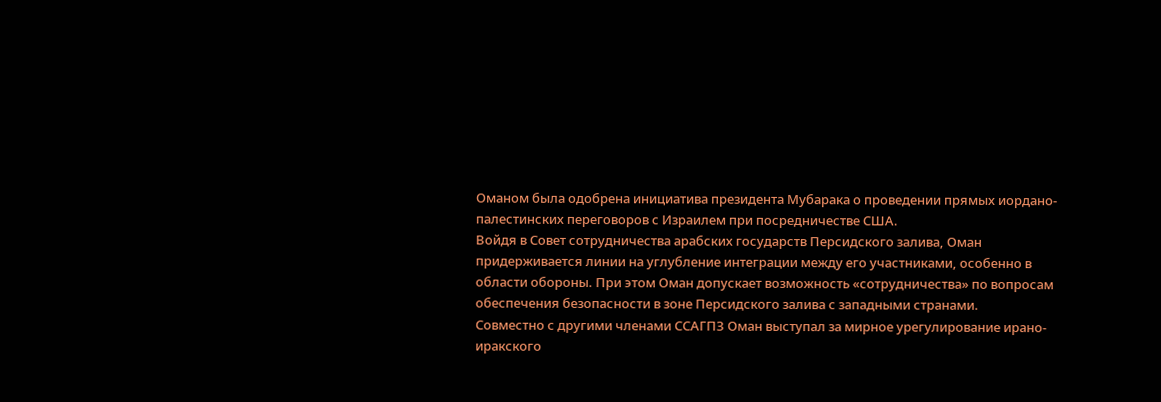Оманом была одобрена инициатива президента Мубарака о проведении прямых иордано-палестинских переговоров с Израилем при посредничестве США.
Войдя в Совет сотрудничества арабских государств Персидского залива, Оман придерживается линии на углубление интеграции между его участниками, особенно в области обороны. При этом Оман допускает возможность «сотрудничества» по вопросам обеспечения безопасности в зоне Персидского залива с западными странами.
Совместно с другими членами ССАГПЗ Оман выступал за мирное урегулирование ирано-иракского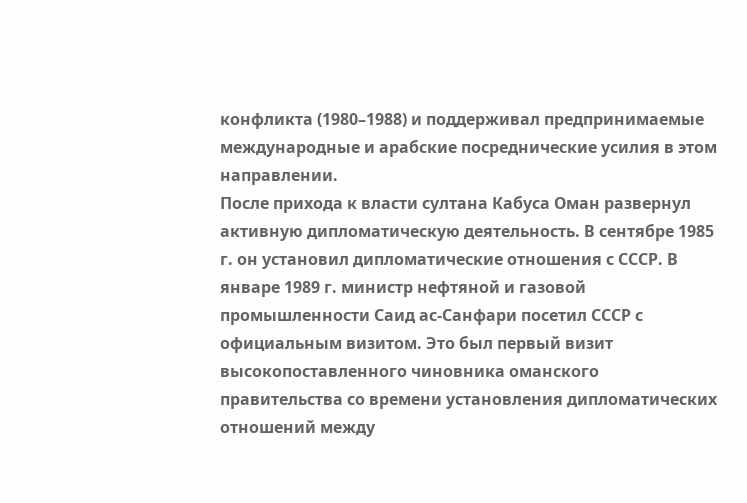конфликта (1980–1988) и поддерживал предпринимаемые международные и арабские посреднические усилия в этом направлении.
После прихода к власти султана Кабуса Оман развернул активную дипломатическую деятельность. В сентябре 1985 г. он установил дипломатические отношения с СССР. В январе 1989 г. министр нефтяной и газовой промышленности Саид ас-Санфари посетил СССР с официальным визитом. Это был первый визит высокопоставленного чиновника оманского правительства со времени установления дипломатических отношений между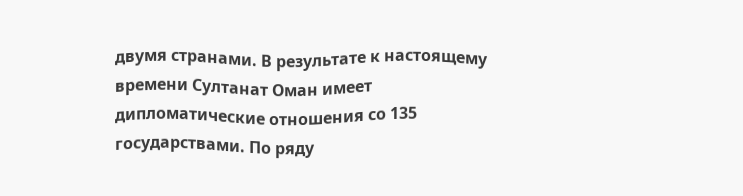двумя странами. В результате к настоящему времени Султанат Оман имеет дипломатические отношения со 135 государствами. По ряду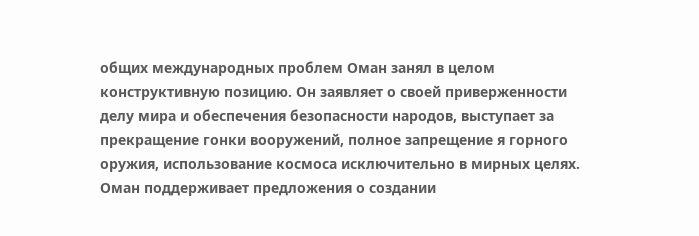общих международных проблем Оман занял в целом конструктивную позицию. Он заявляет о своей приверженности делу мира и обеспечения безопасности народов, выступает за прекращение гонки вооружений, полное запрещение я горного оружия, использование космоса исключительно в мирных целях. Оман поддерживает предложения о создании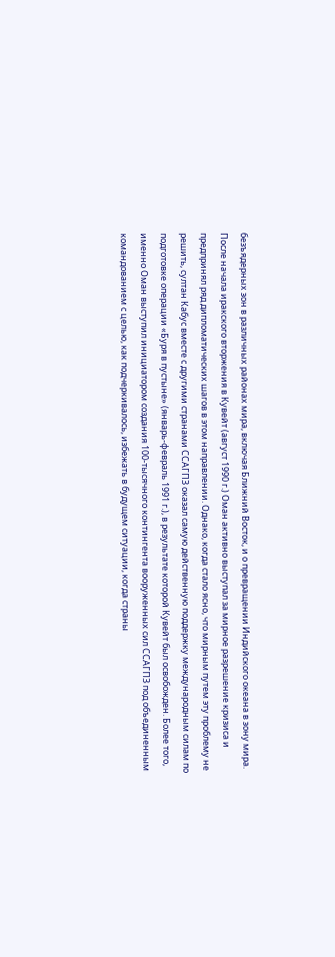безъядерных зон в различных районах мира, включая Ближний Восток, и о превращении Индийского океана в зону мира.
После начала иракского вторжения в Кувейт (август 1990 г.) Оман активно выступал за мирное разрешение кризиса и предпринял ряд дипломатических шагов в этом направлении. Однако, когда стало ясно, что мирным путем эту проблему не решить, султан Кабус вместе с другими странами ССАГПЗ оказал самую действенную поддержку международным силам по подготовке операции «Буря в пустыне» (январь-февраль 1991 г.), в результате которой Кувейт был освобожден. Более того, именно Оман выступил инициатором создания 100-тысячного контингента вооруженных сил ССАГПЗ под объединенным командованием с целью, как подчеркивалось, избежать в будущем ситуации, когда страны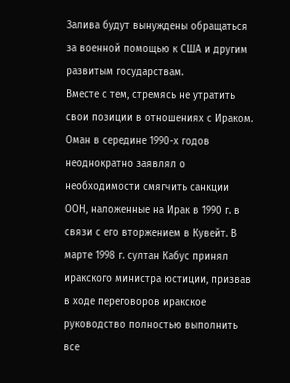Залива будут вынуждены обращаться за военной помощью к США и другим развитым государствам.
Вместе с тем, стремясь не утратить свои позиции в отношениях с Ираком. Оман в середине 1990-х годов неоднократно заявлял о необходимости смягчить санкции ООН, наложенные на Ирак в 1990 г. в связи с его вторжением в Кувейт. В марте 1998 г. султан Кабус принял иракского министра юстиции, призвав в ходе переговоров иракское руководство полностью выполнить все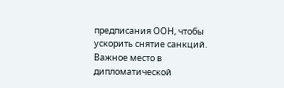предписания ООН, чтобы ускорить снятие санкций.
Важное место в дипломатической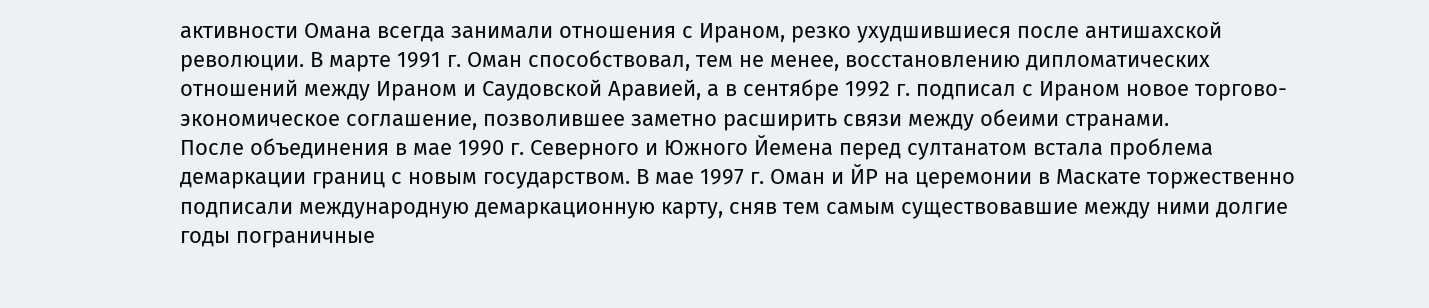активности Омана всегда занимали отношения с Ираном, резко ухудшившиеся после антишахской революции. В марте 1991 г. Оман способствовал, тем не менее, восстановлению дипломатических отношений между Ираном и Саудовской Аравией, а в сентябре 1992 г. подписал с Ираном новое торгово-экономическое соглашение, позволившее заметно расширить связи между обеими странами.
После объединения в мае 1990 г. Северного и Южного Йемена перед султанатом встала проблема демаркации границ с новым государством. В мае 1997 г. Оман и ЙР на церемонии в Маскате торжественно подписали международную демаркационную карту, сняв тем самым существовавшие между ними долгие годы пограничные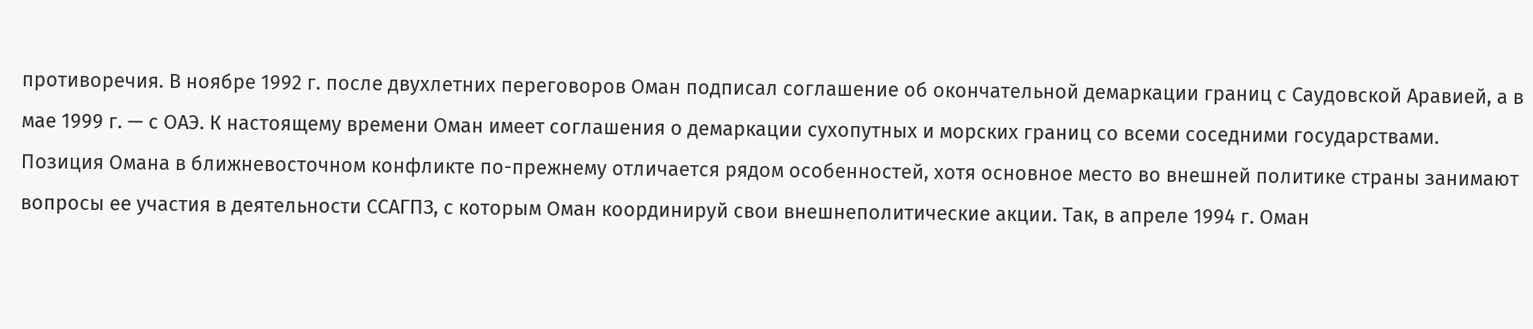противоречия. В ноябре 1992 г. после двухлетних переговоров Оман подписал соглашение об окончательной демаркации границ с Саудовской Аравией, а в мае 1999 г. — с ОАЭ. К настоящему времени Оман имеет соглашения о демаркации сухопутных и морских границ со всеми соседними государствами.
Позиция Омана в ближневосточном конфликте по-прежнему отличается рядом особенностей, хотя основное место во внешней политике страны занимают вопросы ее участия в деятельности ССАГПЗ, с которым Оман координируй свои внешнеполитические акции. Так, в апреле 1994 г. Оман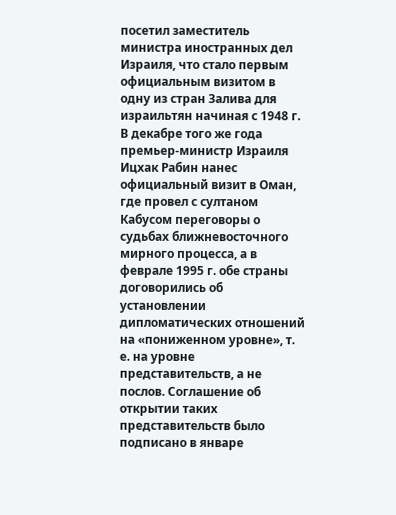посетил заместитель министра иностранных дел Израиля, что стало первым официальным визитом в одну из стран Залива для израильтян начиная с 1948 г. В декабре того же года премьер-министр Израиля Ицхак Рабин нанес официальный визит в Оман, где провел с султаном Кабусом переговоры о судьбах ближневосточного мирного процесса, а в феврале 1995 г. обе страны договорились об установлении дипломатических отношений на «пониженном уровне», т. е. на уровне представительств, а не послов. Соглашение об открытии таких представительств было подписано в январе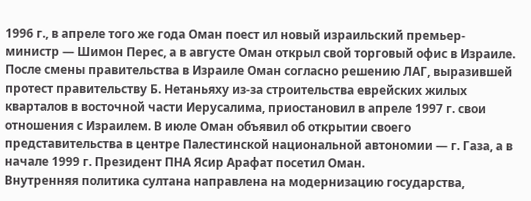1996 г., в апреле того же года Оман поест ил новый израильский премьер-министр — Шимон Перес, а в августе Оман открыл свой торговый офис в Израиле. После смены правительства в Израиле Оман согласно решению ЛАГ, выразившей протест правительству Б. Нетаньяху из-за строительства еврейских жилых кварталов в восточной части Иерусалима, приостановил в апреле 1997 г. свои отношения с Израилем. В июле Оман объявил об открытии своего представительства в центре Палестинской национальной автономии — г. Газа, а в начале 1999 г. Президент ПНА Ясир Арафат посетил Оман.
Внутренняя политика султана направлена на модернизацию государства,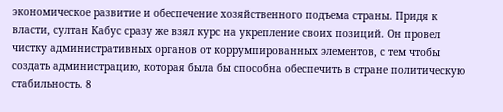экономическое развитие и обеспечение хозяйственного подъема страны. Придя к власти, султан Кабус сразу же взял курс на укрепление своих позиций. Он провел чистку административных органов от коррумпированных элементов, с тем чтобы создать администрацию, которая была бы способна обеспечить в стране политическую стабильность. 8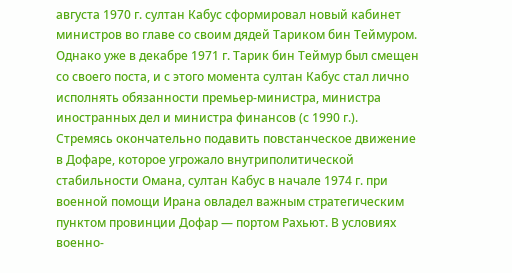августа 1970 г. султан Кабус сформировал новый кабинет министров во главе со своим дядей Тариком бин Теймуром. Однако уже в декабре 1971 г. Тарик бин Теймур был смещен со своего поста, и с этого момента султан Кабус стал лично исполнять обязанности премьер-министра, министра иностранных дел и министра финансов (с 1990 г.).
Стремясь окончательно подавить повстанческое движение в Дофаре, которое угрожало внутриполитической стабильности Омана, султан Кабус в начале 1974 г. при военной помощи Ирана овладел важным стратегическим пунктом провинции Дофар — портом Рахьют. В условиях военно-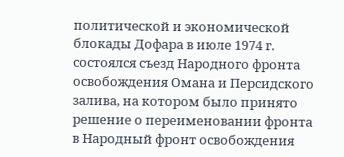политической и экономической блокады Дофара в июле 1974 г. состоялся съезд Народного фронта освобождения Омана и Персидского залива, на котором было принято решение о переименовании фронта в Народный фронт освобождения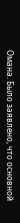Омана. Было заявлено, что основной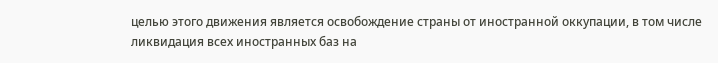целью этого движения является освобождение страны от иностранной оккупации, в том числе ликвидация всех иностранных баз на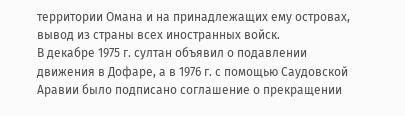территории Омана и на принадлежащих ему островах, вывод из страны всех иностранных войск.
В декабре 1975 г. султан объявил о подавлении движения в Дофаре, а в 1976 г. с помощью Саудовской Аравии было подписано соглашение о прекращении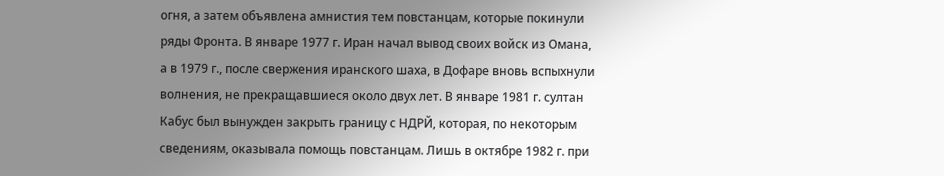огня, а затем объявлена амнистия тем повстанцам, которые покинули ряды Фронта. В январе 1977 г. Иран начал вывод своих войск из Омана, а в 1979 г., после свержения иранского шаха, в Дофаре вновь вспыхнули волнения, не прекращавшиеся около двух лет. В январе 1981 г. султан Кабус был вынужден закрыть границу с НДРЙ, которая, по некоторым сведениям, оказывала помощь повстанцам. Лишь в октябре 1982 г. при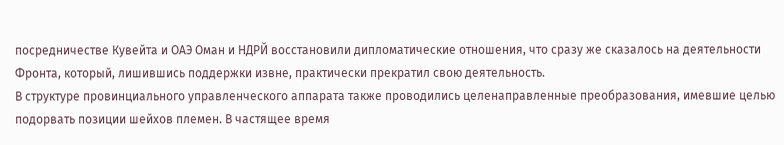посредничестве Кувейта и ОАЭ Оман и НДРЙ восстановили дипломатические отношения, что сразу же сказалось на деятельности Фронта, который, лишившись поддержки извне, практически прекратил свою деятельность.
В структуре провинциального управленческого аппарата также проводились целенаправленные преобразования, имевшие целью подорвать позиции шейхов племен. В частящее время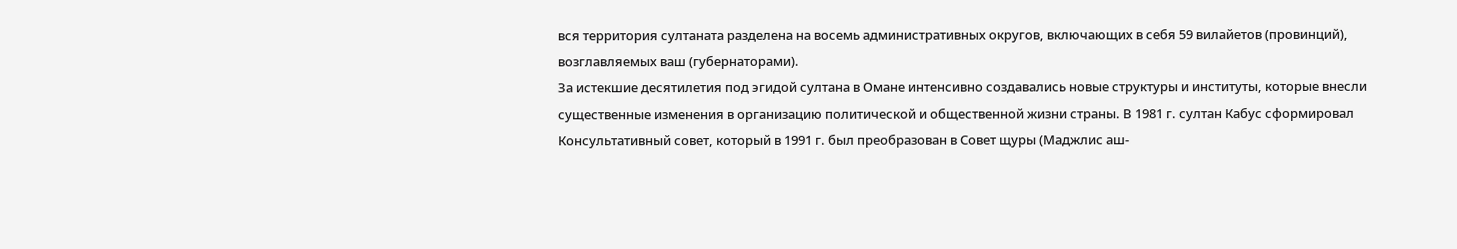вся территория султаната разделена на восемь административных округов, включающих в себя 59 вилайетов (провинций), возглавляемых ваш (губернаторами).
За истекшие десятилетия под эгидой султана в Омане интенсивно создавались новые структуры и институты, которые внесли существенные изменения в организацию политической и общественной жизни страны. В 1981 г. султан Кабус сформировал Консультативный совет, который в 1991 г. был преобразован в Совет щуры (Маджлис аш-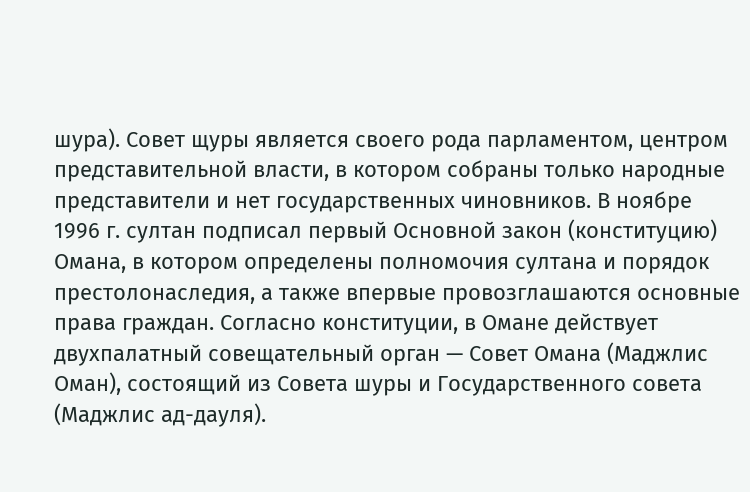шура). Совет щуры является своего рода парламентом, центром представительной власти, в котором собраны только народные представители и нет государственных чиновников. В ноябре 1996 г. султан подписал первый Основной закон (конституцию) Омана, в котором определены полномочия султана и порядок престолонаследия, а также впервые провозглашаются основные права граждан. Согласно конституции, в Омане действует двухпалатный совещательный орган — Совет Омана (Маджлис Оман), состоящий из Совета шуры и Государственного совета (Маджлис ад-дауля).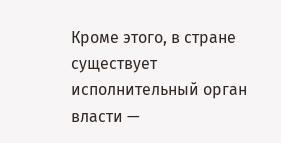Кроме этого, в стране существует исполнительный орган власти —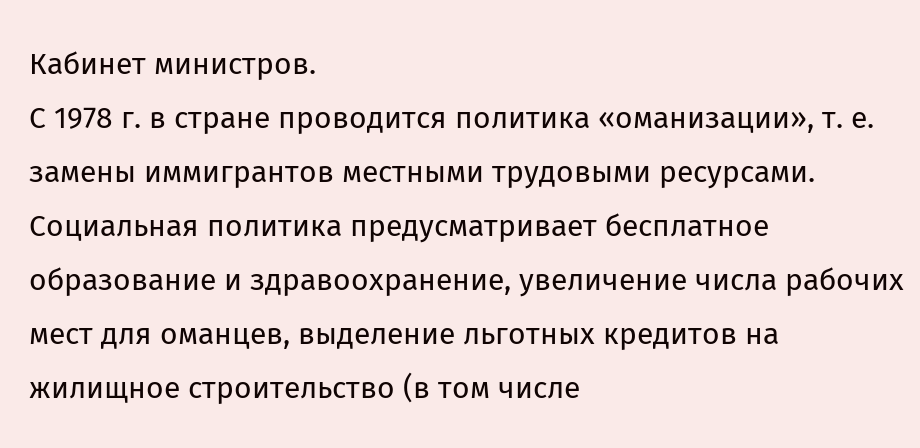Кабинет министров.
С 1978 г. в стране проводится политика «оманизации», т. е. замены иммигрантов местными трудовыми ресурсами. Социальная политика предусматривает бесплатное образование и здравоохранение, увеличение числа рабочих мест для оманцев, выделение льготных кредитов на жилищное строительство (в том числе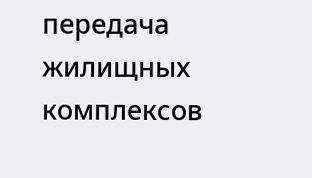передача жилищных комплексов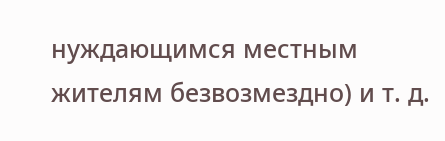нуждающимся местным жителям безвозмездно) и т. д.